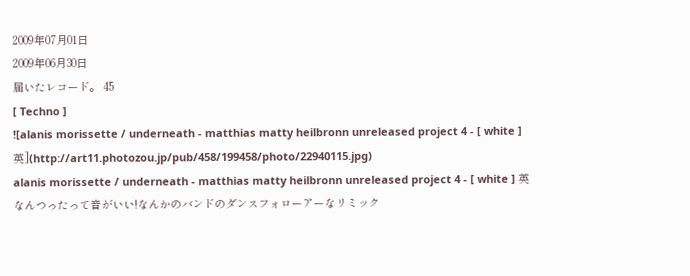2009年07月01日
2009年06月30日
届いたレコード。 45
[ Techno ]
![alanis morissette / underneath - matthias matty heilbronn unreleased project 4 - [ white ] 英](http://art11.photozou.jp/pub/458/199458/photo/22940115.jpg)
alanis morissette / underneath - matthias matty heilbronn unreleased project 4 - [ white ] 英
なんつったって音がいい!なんかのバンドのダンスフォローアーなリミック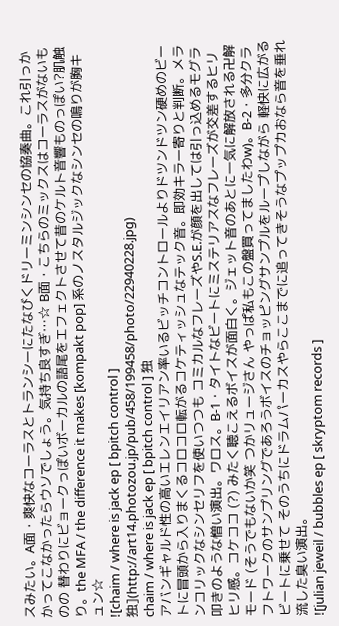スみたい。A面・爽快なコーラスとトランシーにたなびくドリーミンシンセの協奏曲。これ引っかかってこなかったらウソでしょう。気持ち良すぎ…☆ B面・こちらのミックスはコーラスがないものの 替わりにビョークっぽいボーカルの語尾をエフェクトさせて昔のケルト音響ものっぽい?肌触り。the MFA / the difference it makes [kompakt pop] 系のノスタルジックなシンセの鳴りが胸キュン☆
![chaim / where is jack ep [ bpitch control ] 独](http://art14.photozou.jp/pub/458/199458/photo/22940228.jpg)
chaim / where is jack ep [ bpitch control ] 独
アバンギャルド性の高いエレンエイリアン率いるビッチコントロールよりドツンドツン硬めのビートに冒頭から入りまくるコロコロ転がるコケティッシュなテック音。即効キラー寄りと判断。メランコリックなシンセリフを使いつつも コミカルなフレーズやS.E.が顔を出しては引っ込めるモグラ叩きのような憎い演出。ワロス。B-1・タイトなビートにミステリアスなフレーズが交差するヒリヒリ感。コケココ (?) みたく聴こえるボイスが面白く。ジェット音のあとに一気に解放される卍解モード (そうでもないか笑 つかリュージさん やっぱ私もこの盤買ってましたわw)。B-2・多分クラフトワークのサンプリングであろうボイスのチョッピングサンプルをループしながら 軽快に広がるビートに乗せて そのうちにドラムパーカスやらここまでに追ってきそうなプップカおなら音を垂れ流した臭い演出。
![julian jeweil / bubbles ep [ skryptom records ]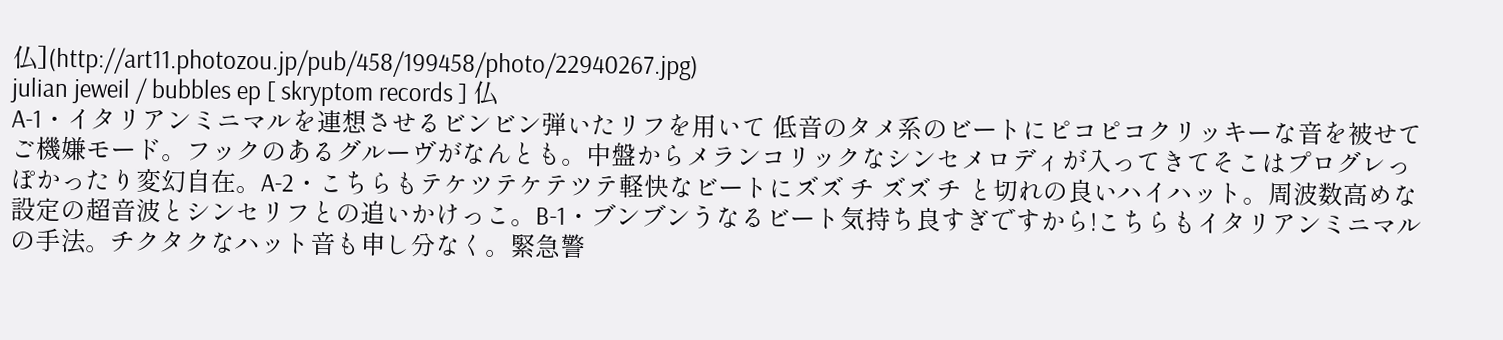仏](http://art11.photozou.jp/pub/458/199458/photo/22940267.jpg)
julian jeweil / bubbles ep [ skryptom records ] 仏
A-1・イタリアンミニマルを連想させるビンビン弾いたリフを用いて 低音のタメ系のビートにピコピコクリッキーな音を被せてご機嫌モード。フックのあるグルーヴがなんとも。中盤からメランコリックなシンセメロディが入ってきてそこはプログレっぽかったり変幻自在。A-2・こちらもテケツテケテツテ軽快なビートにズズ チ ズズ チ と切れの良いハイハット。周波数高めな設定の超音波とシンセリフとの追いかけっこ。B-1・ブンブンうなるビート気持ち良すぎですから!こちらもイタリアンミニマルの手法。チクタクなハット音も申し分なく。緊急警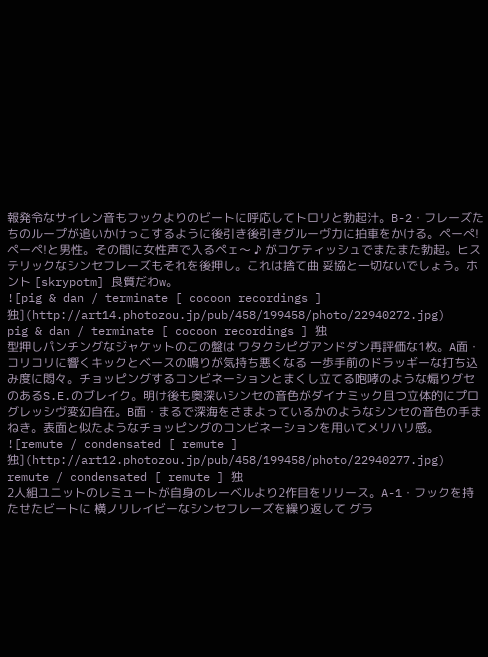報発令なサイレン音もフックよりのビートに呼応してトロリと勃起汁。B-2・フレーズたちのループが追いかけっこするように後引き後引きグルーヴ力に拍車をかける。ペーぺ!ペーペ!と男性。その間に女性声で入るペェ〜 ♪ がコケティッシュでまたまた勃起。ヒステリックなシンセフレーズもそれを後押し。これは捨て曲 妥協と一切ないでしょう。ホント [skrypotm] 良質だわw。
![pig & dan / terminate [ cocoon recordings ] 独](http://art14.photozou.jp/pub/458/199458/photo/22940272.jpg)
pig & dan / terminate [ cocoon recordings ] 独
型押しパンチングなジャケットのこの盤は ワタクシピグアンドダン再評価な1枚。A面・コリコリに響くキックとベースの鳴りが気持ち悪くなる 一歩手前のドラッギーな打ち込み度に悶々。チョッピングするコンビネーションとまくし立てる咆哮のような煽りグセのあるS.E.のブレイク。明け後も奥深いシンセの音色がダイナミック且つ立体的にプログレッシヴ変幻自在。B面・まるで深海をさまよっているかのようなシンセの音色の手まねき。表面と似たようなチョッピングのコンビネーションを用いてメリハリ感。
![remute / condensated [ remute ] 独](http://art12.photozou.jp/pub/458/199458/photo/22940277.jpg)
remute / condensated [ remute ] 独
2人組ユニットのレミュートが自身のレーベルより2作目をリリース。A-1・フックを持たせたビートに 横ノリレイビーなシンセフレーズを繰り返して グラ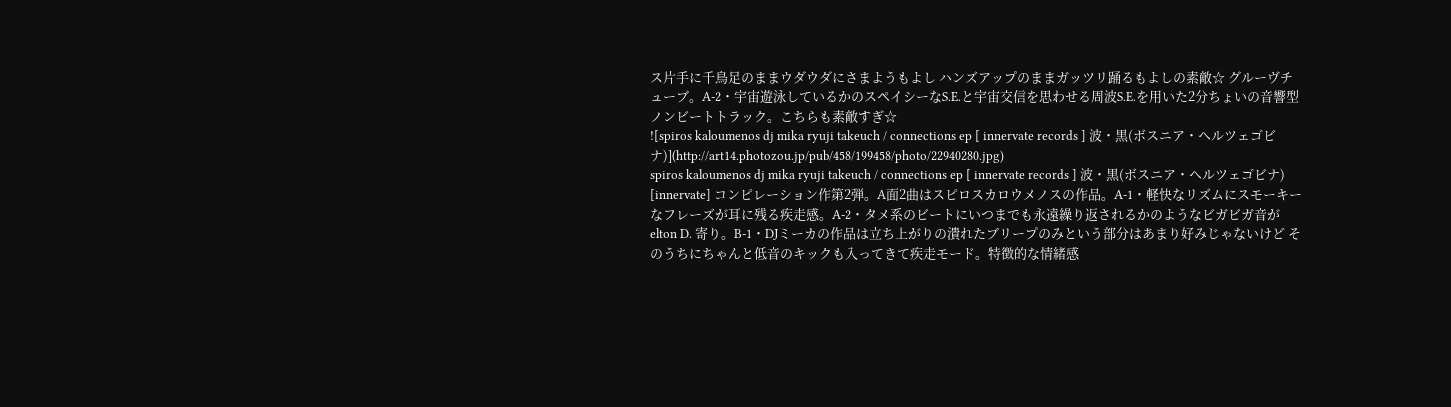ス片手に千鳥足のままウダウダにさまようもよし ハンズアップのままガッツリ踊るもよしの素敵☆ グルーヴチューブ。A-2・宇宙遊泳しているかのスペイシーなS.E.と宇宙交信を思わせる周波S.E.を用いた2分ちょいの音響型ノンビートトラック。こちらも素敵すぎ☆
![spiros kaloumenos dj mika ryuji takeuch / connections ep [ innervate records ] 波・黒(ボスニア・ヘルツェゴビナ)](http://art14.photozou.jp/pub/458/199458/photo/22940280.jpg)
spiros kaloumenos dj mika ryuji takeuch / connections ep [ innervate records ] 波・黒(ボスニア・ヘルツェゴビナ)
[innervate] コンピレーション作第2弾。A面2曲はスピロスカロウメノスの作品。A-1・軽快なリズムにスモーキーなフレーズが耳に残る疾走感。A-2・タメ系のビートにいつまでも永遠繰り返されるかのようなビガビガ音が elton D. 寄り。B-1・DJミーカの作品は立ち上がりの潰れたブリープのみという部分はあまり好みじゃないけど そのうちにちゃんと低音のキックも入ってきて疾走モード。特徴的な情緒感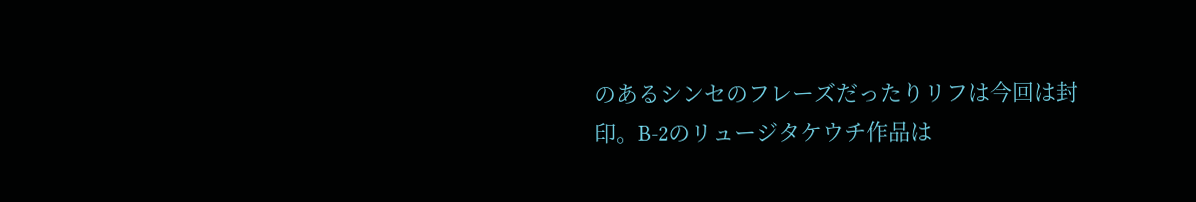のあるシンセのフレーズだったりリフは今回は封印。B-2のリュージタケウチ作品は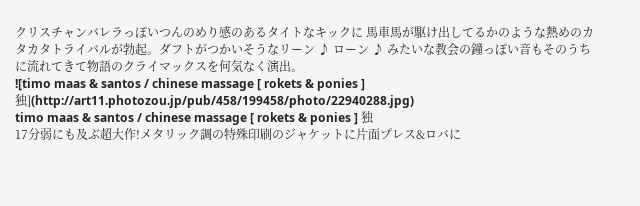クリスチャンバレラっぽいつんのめり感のあるタイトなキックに 馬車馬が駆け出してるかのような熱めのカタカタトライバルが勃起。ダフトがつかいそうなリーン ♪ ローン ♪ みたいな教会の鐘っぽい音もそのうちに流れてきて物語のクライマックスを何気なく演出。
![timo maas & santos / chinese massage [ rokets & ponies ] 独](http://art11.photozou.jp/pub/458/199458/photo/22940288.jpg)
timo maas & santos / chinese massage [ rokets & ponies ] 独
17分弱にも及ぶ超大作!メタリック調の特殊印刷のジャケットに片面プレス&ロバに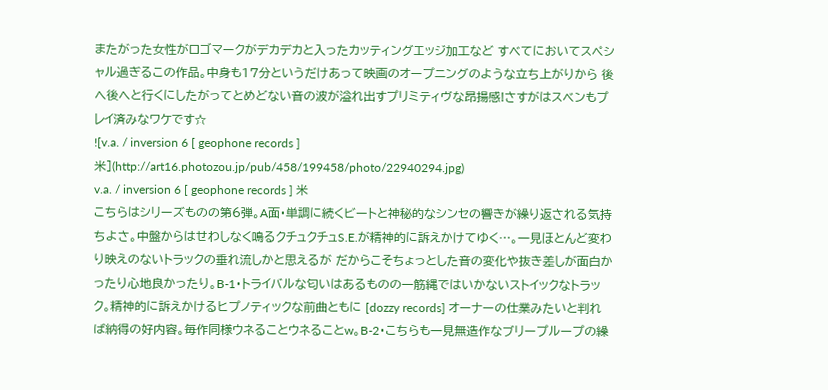またがった女性がロゴマークがデカデカと入ったカッティングエッジ加工など すべてにおいてスペシャル過ぎるこの作品。中身も17分というだけあって映画のオープニングのような立ち上がりから 後へ後へと行くにしたがってとめどない音の波が溢れ出すプリミティヴな昂揚感!さすがはスベンもプレイ済みなワケです☆
![v.a. / inversion 6 [ geophone records ] 米](http://art16.photozou.jp/pub/458/199458/photo/22940294.jpg)
v.a. / inversion 6 [ geophone records ] 米
こちらはシリーズものの第6弾。A面・単調に続くビートと神秘的なシンセの響きが繰り返される気持ちよさ。中盤からはせわしなく鳴るクチュクチュS.E.が精神的に訴えかけてゆく…。一見ほとんど変わり映えのないトラックの垂れ流しかと思えるが だからこそちょっとした音の変化や抜き差しが面白かったり心地良かったり。B-1・トライバルな匂いはあるものの一筋縄ではいかないストイックなトラック。精神的に訴えかけるヒプノティックな前曲ともに [dozzy records] オーナーの仕業みたいと判れば納得の好内容。毎作同様ウネることウネることw。B-2・こちらも一見無造作なブリープループの繰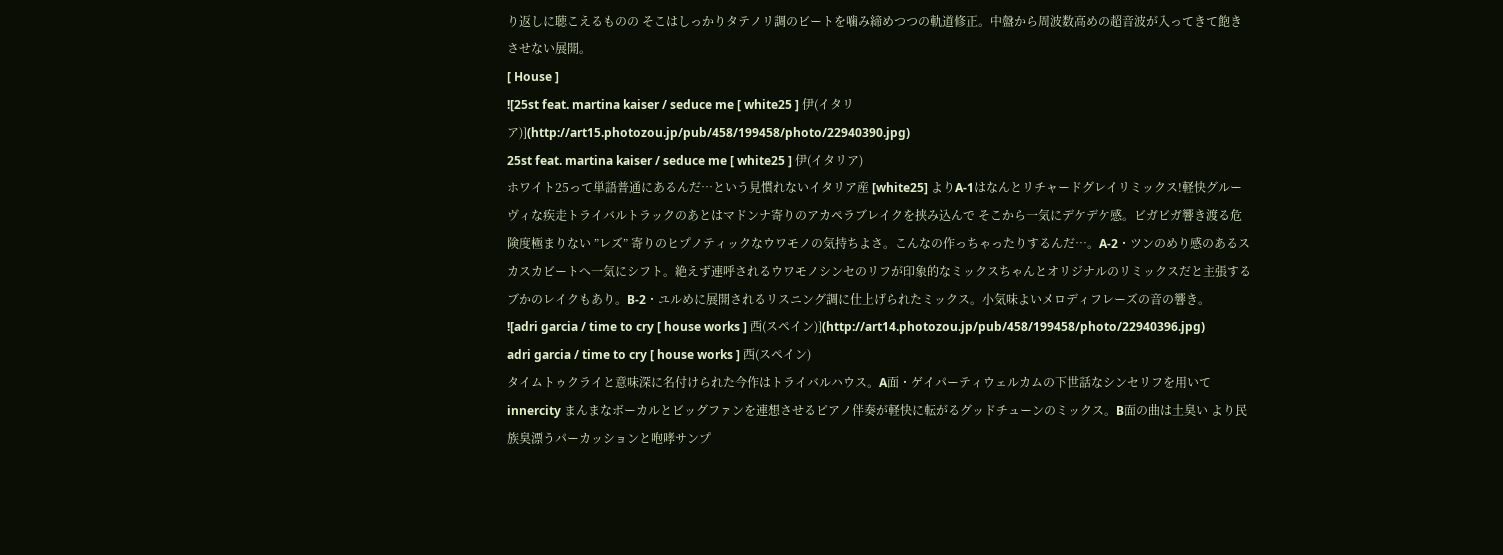り返しに聴こえるものの そこはしっかりタテノリ調のビートを噛み締めつつの軌道修正。中盤から周波数高めの超音波が入ってきて飽きさせない展開。
[ House ]
![25st feat. martina kaiser / seduce me [ white25 ] 伊(イタリア)](http://art15.photozou.jp/pub/458/199458/photo/22940390.jpg)
25st feat. martina kaiser / seduce me [ white25 ] 伊(イタリア)
ホワイト25って単語普通にあるんだ…という見慣れないイタリア産 [white25] よりA-1はなんとリチャードグレイリミックス!軽快グルーヴィな疾走トライバルトラックのあとはマドンナ寄りのアカペラブレイクを挟み込んで そこから一気にデケデケ感。ビガビガ響き渡る危険度極まりない ”レズ” 寄りのヒプノティックなウワモノの気持ちよさ。こんなの作っちゃったりするんだ…。A-2・ツンのめり感のあるスカスカビートへ一気にシフト。絶えず連呼されるウワモノシンセのリフが印象的なミックスちゃんとオリジナルのリミックスだと主張するブかのレイクもあり。B-2・ユルめに展開されるリスニング調に仕上げられたミックス。小気味よいメロディフレーズの音の響き。
![adri garcia / time to cry [ house works ] 西(スペイン)](http://art14.photozou.jp/pub/458/199458/photo/22940396.jpg)
adri garcia / time to cry [ house works ] 西(スペイン)
タイムトゥクライと意味深に名付けられた今作はトライバルハウス。A面・ゲイパーティウェルカムの下世話なシンセリフを用いて innercity まんまなボーカルとビッグファンを連想させるピアノ伴奏が軽快に転がるグッドチューンのミックス。B面の曲は土臭い より民族臭漂うパーカッションと咆哮サンプ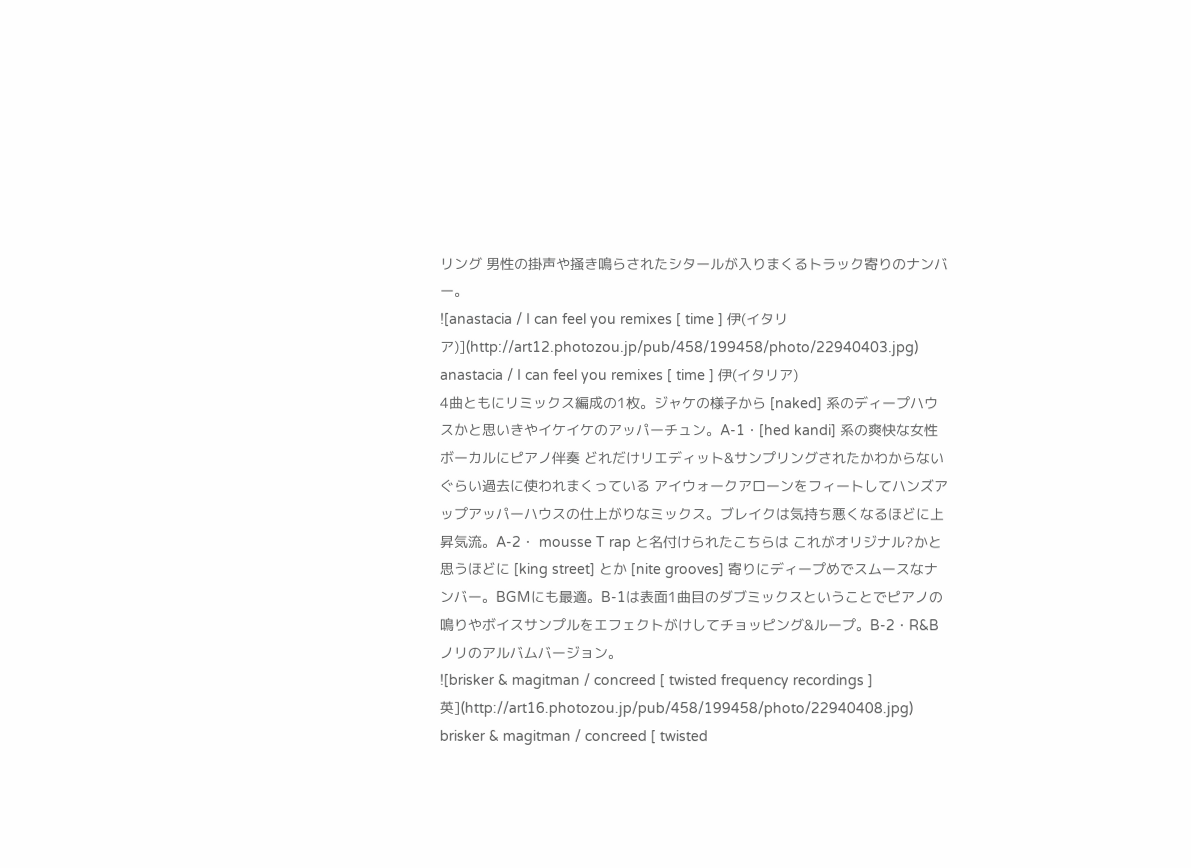リング 男性の掛声や掻き鳴らされたシタールが入りまくるトラック寄りのナンバー。
![anastacia / I can feel you remixes [ time ] 伊(イタリア)](http://art12.photozou.jp/pub/458/199458/photo/22940403.jpg)
anastacia / I can feel you remixes [ time ] 伊(イタリア)
4曲ともにリミックス編成の1枚。ジャケの様子から [naked] 系のディープハウスかと思いきやイケイケのアッパーチュン。A-1・[hed kandi] 系の爽快な女性ボーカルにピアノ伴奏 どれだけリエディット&サンプリングされたかわからないぐらい過去に使われまくっている アイウォークアローンをフィートしてハンズアップアッパーハウスの仕上がりなミックス。ブレイクは気持ち悪くなるほどに上昇気流。A-2・ mousse T rap と名付けられたこちらは これがオリジナル?かと思うほどに [king street] とか [nite grooves] 寄りにディープめでスムースなナンバー。BGMにも最適。B-1は表面1曲目のダブミックスということでピアノの鳴りやボイスサンプルをエフェクトがけしてチョッピング&ループ。B-2・R&Bノリのアルバムバージョン。
![brisker & magitman / concreed [ twisted frequency recordings ] 英](http://art16.photozou.jp/pub/458/199458/photo/22940408.jpg)
brisker & magitman / concreed [ twisted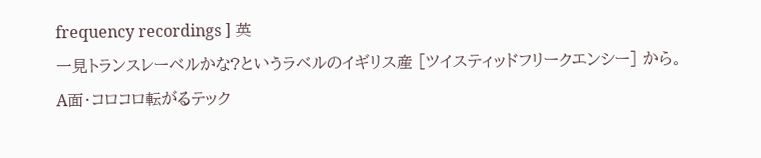frequency recordings ] 英
一見トランスレーベルかな?というラベルのイギリス産 [ツイスティッドフリークエンシー] から。A面・コロコロ転がるテック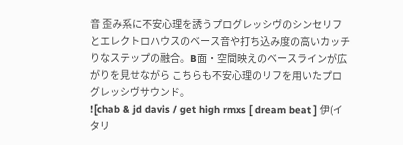音 歪み系に不安心理を誘うプログレッシヴのシンセリフとエレクトロハウスのベース音や打ち込み度の高いカッチりなステップの融合。B面・空間映えのベースラインが広がりを見せながら こちらも不安心理のリフを用いたプログレッシヴサウンド。
![chab & jd davis / get high rmxs [ dream beat ] 伊(イタリ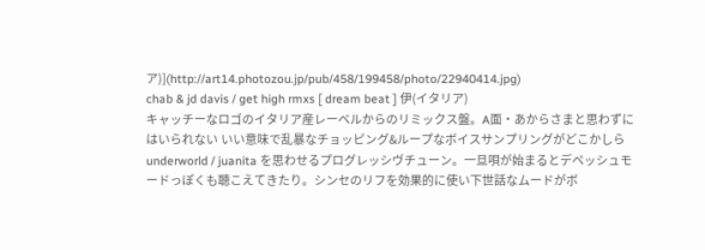ア)](http://art14.photozou.jp/pub/458/199458/photo/22940414.jpg)
chab & jd davis / get high rmxs [ dream beat ] 伊(イタリア)
キャッチーなロゴのイタリア産レーベルからのリミックス盤。A面・あからさまと思わずにはいられない いい意味で乱暴なチョッピング&ループなボイスサンプリングがどこかしら underworld / juanita を思わせるプログレッシヴチューン。一旦唄が始まるとデペッシュモードっぽくも聴こえてきたり。シンセのリフを効果的に使い下世話なムードがボ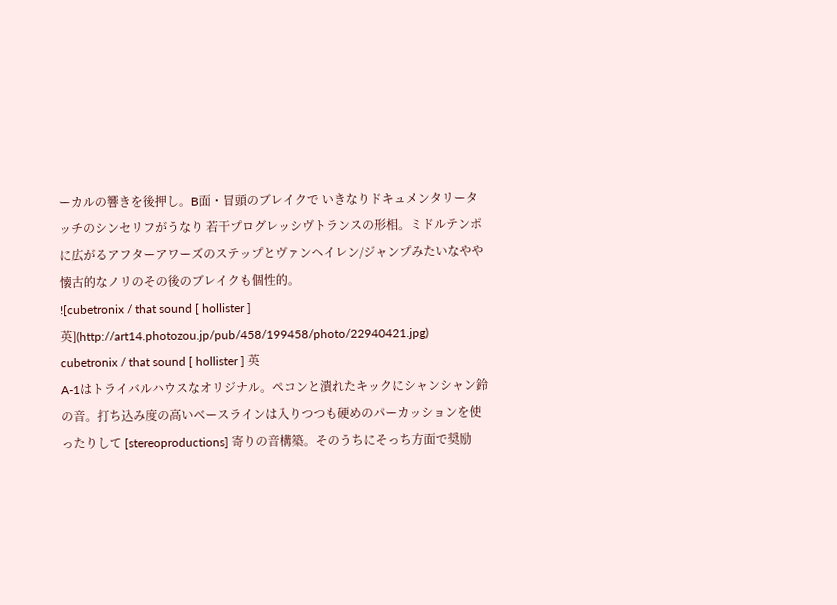ーカルの響きを後押し。B面・冒頭のブレイクで いきなりドキュメンタリータッチのシンセリフがうなり 若干プログレッシヴトランスの形相。ミドルテンポに広がるアフターアワーズのステップとヴァンヘイレン/ジャンプみたいなやや懐古的なノリのその後のブレイクも個性的。
![cubetronix / that sound [ hollister ] 英](http://art14.photozou.jp/pub/458/199458/photo/22940421.jpg)
cubetronix / that sound [ hollister ] 英
A-1はトライバルハウスなオリジナル。ペコンと潰れたキックにシャンシャン鈴の音。打ち込み度の高いベースラインは入りつつも硬めのパーカッションを使ったりして [stereoproductions] 寄りの音構築。そのうちにそっち方面で奨励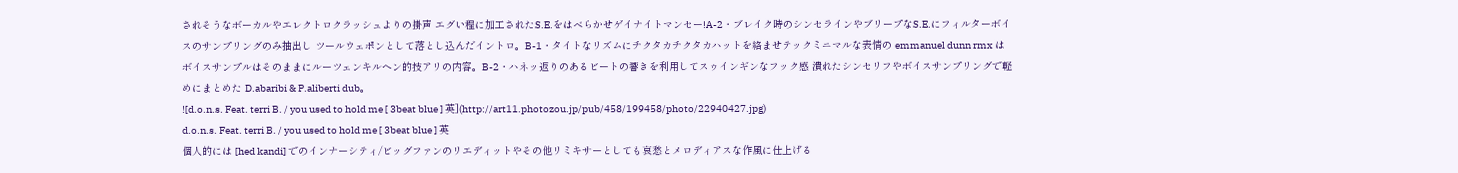されそうなボーカルやエレクトロクラッシュよりの掛声 エグい程に加工されたS.E.をはべらかせゲイナイトマンセー!A-2・ブレイク時のシンセラインやブリープなS.E.にフィルターボイスのサンプリングのみ抽出し ツールウェポンとして落とし込んだイントロ。B-1・タイトなリズムにチクタカチクタカハットを絡ませテックミニマルな表情の emmanuel dunn rmx はボイスサンプルはそのままにルーツェンキルヘン的技アリの内容。B-2・ハネッ返りのあるビートの響きを利用してスゥインギンなフック感 潰れたシンセリフやボイスサンプリングで軽めにまとめた D.abaribi & P.aliberti dub。
![d.o.n.s. Feat. terri B. / you used to hold me [ 3beat blue ] 英](http://art11.photozou.jp/pub/458/199458/photo/22940427.jpg)
d.o.n.s. Feat. terri B. / you used to hold me [ 3beat blue ] 英
個人的には [hed kandi] でのインナーシティ/ビッグファンのリエディットやその他リミキサーとしても哀愁とメロディアスな作風に仕上げる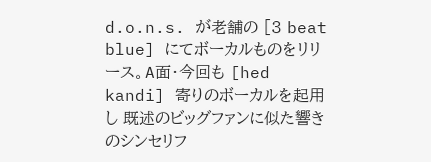d.o.n.s. が老舗の [3 beat blue] にてボーカルものをリリース。A面・今回も [hed kandi] 寄りのボーカルを起用し 既述のビッグファンに似た響きのシンセリフ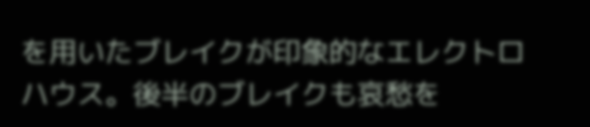を用いたブレイクが印象的なエレクトロハウス。後半のブレイクも哀愁を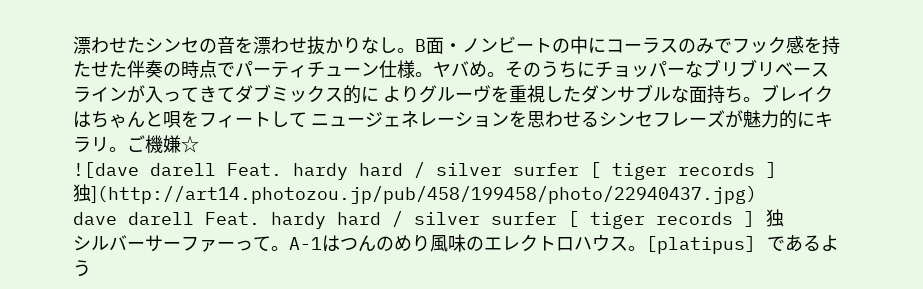漂わせたシンセの音を漂わせ抜かりなし。B面・ノンビートの中にコーラスのみでフック感を持たせた伴奏の時点でパーティチューン仕様。ヤバめ。そのうちにチョッパーなブリブリベースラインが入ってきてダブミックス的に よりグルーヴを重視したダンサブルな面持ち。ブレイクはちゃんと唄をフィートして ニュージェネレーションを思わせるシンセフレーズが魅力的にキラリ。ご機嫌☆
![dave darell Feat. hardy hard / silver surfer [ tiger records ] 独](http://art14.photozou.jp/pub/458/199458/photo/22940437.jpg)
dave darell Feat. hardy hard / silver surfer [ tiger records ] 独
シルバーサーファーって。A-1はつんのめり風味のエレクトロハウス。[platipus] であるよう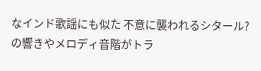なインド歌謡にも似た 不意に襲われるシタール?の響きやメロディ音階がトラ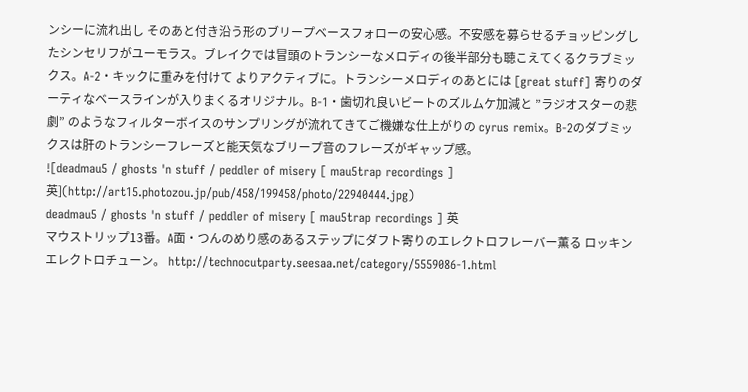ンシーに流れ出し そのあと付き沿う形のブリープベースフォローの安心感。不安感を募らせるチョッピングしたシンセリフがユーモラス。ブレイクでは冒頭のトランシーなメロディの後半部分も聴こえてくるクラブミックス。A-2・キックに重みを付けて よりアクティブに。トランシーメロディのあとには [great stuff] 寄りのダーティなベースラインが入りまくるオリジナル。B-1・歯切れ良いビートのズルムケ加減と ”ラジオスターの悲劇” のようなフィルターボイスのサンプリングが流れてきてご機嫌な仕上がりの cyrus remix。B-2のダブミックスは肝のトランシーフレーズと能天気なブリープ音のフレーズがギャップ感。
![deadmau5 / ghosts 'n stuff / peddler of misery [ mau5trap recordings ] 英](http://art15.photozou.jp/pub/458/199458/photo/22940444.jpg)
deadmau5 / ghosts 'n stuff / peddler of misery [ mau5trap recordings ] 英
マウストリップ13番。A面・つんのめり感のあるステップにダフト寄りのエレクトロフレーバー薫る ロッキンエレクトロチューン。 http://technocutparty.seesaa.net/category/5559086-1.html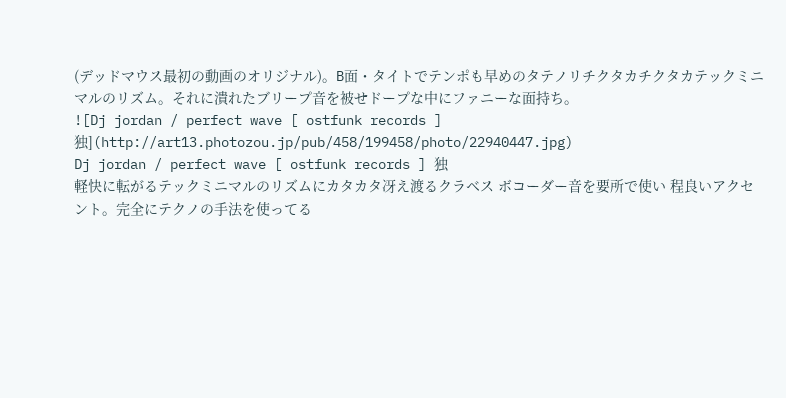(デッドマウス最初の動画のオリジナル)。B面・タイトでテンポも早めのタテノリチクタカチクタカテックミニマルのリズム。それに潰れたブリープ音を被せドープな中にファニーな面持ち。
![Dj jordan / perfect wave [ ostfunk records ] 独](http://art13.photozou.jp/pub/458/199458/photo/22940447.jpg)
Dj jordan / perfect wave [ ostfunk records ] 独
軽快に転がるテックミニマルのリズムにカタカタ冴え渡るクラベス ボコーダー音を要所で使い 程良いアクセント。完全にテクノの手法を使ってる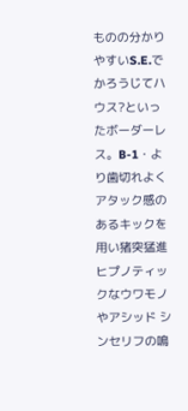ものの分かりやすいS.E.でかろうじてハウス?といったボーダーレス。B-1・より歯切れよくアタック感のあるキックを用い猪突猛進 ヒプノティックなウワモノやアシッド シンセリフの鳴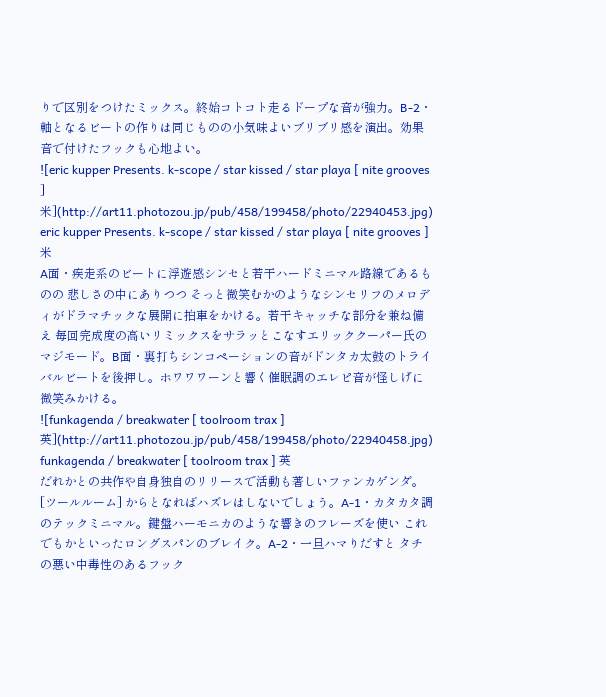りで区別をつけたミックス。終始コトコト走るドープな音が強力。B-2・軸となるビートの作りは同じものの小気味よいブリブリ感を演出。効果音で付けたフックも心地よい。
![eric kupper Presents. k-scope / star kissed / star playa [ nite grooves ] 米](http://art11.photozou.jp/pub/458/199458/photo/22940453.jpg)
eric kupper Presents. k-scope / star kissed / star playa [ nite grooves ] 米
A面・疾走系のビートに浮遊感シンセと若干ハードミニマル路線であるものの 悲しさの中にありつつ そっと微笑むかのようなシンセリフのメロディがドラマチックな展開に拍車をかける。若干キャッチな部分を兼ね備え 毎回完成度の高いリミックスをサラッとこなすエリッククーパー氏のマジモード。B面・裏打ちシンコペーションの音がドンタカ太鼓のトライバルビートを後押し。ホワワワーンと響く催眠調のエレピ音が怪しげに微笑みかける。
![funkagenda / breakwater [ toolroom trax ] 英](http://art11.photozou.jp/pub/458/199458/photo/22940458.jpg)
funkagenda / breakwater [ toolroom trax ] 英
だれかとの共作や自身独自のリリースで活動も著しいファンカゲンダ。[ツールルーム] からとなればハズレはしないでしょう。A-1・カタカタ調のテックミニマル。鍵盤ハーモニカのような響きのフレーズを使い これでもかといったロングスパンのブレイク。A-2・一旦ハマりだすと タチの悪い中毒性のあるフック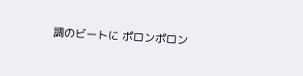調のビートに ポロンポロン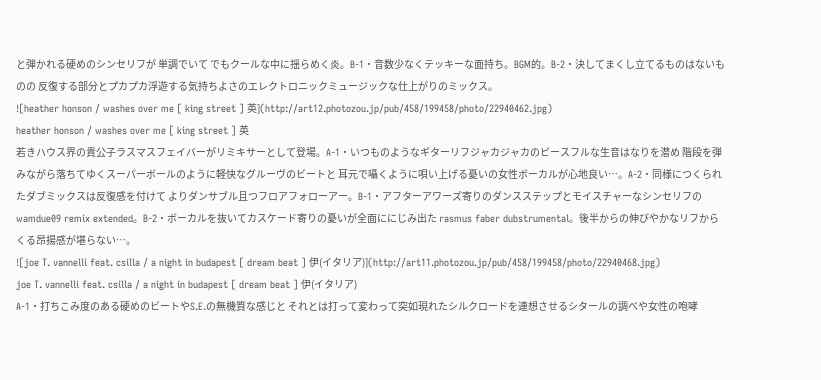と弾かれる硬めのシンセリフが 単調でいて でもクールな中に揺らめく炎。B-1・音数少なくテッキーな面持ち。BGM的。B-2・決してまくし立てるものはないものの 反復する部分とプカプカ浮遊する気持ちよさのエレクトロニックミュージックな仕上がりのミックス。
![heather honson / washes over me [ king street ] 英](http://art12.photozou.jp/pub/458/199458/photo/22940462.jpg)
heather honson / washes over me [ king street ] 英
若きハウス界の貴公子ラスマスフェイバーがリミキサーとして登場。A-1・いつものようなギターリフジャカジャカのピースフルな生音はなりを潜め 階段を弾みながら落ちてゆくスーパーボールのように軽快なグルーヴのビートと 耳元で囁くように唄い上げる憂いの女性ボーカルが心地良い…。A-2・同様につくられたダブミックスは反復感を付けて よりダンサブル且つフロアフォローアー。B-1・アフターアワーズ寄りのダンスステップとモイスチャーなシンセリフの wamdue09 remix extended。B-2・ボーカルを抜いてカスケード寄りの憂いが全面ににじみ出た rasmus faber dubstrumental。後半からの伸びやかなリフからくる昂揚感が堪らない…。
![joe T. vannelli feat. csilla / a night in budapest [ dream beat ] 伊(イタリア)](http://art11.photozou.jp/pub/458/199458/photo/22940468.jpg)
joe T. vannelli feat. csilla / a night in budapest [ dream beat ] 伊(イタリア)
A-1・打ちこみ度のある硬めのビートやS.E.の無機質な感じと それとは打って変わって突如現れたシルクロードを連想させるシタールの調べや女性の咆哮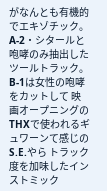がなんとも有機的でエキゾチック。A-2・シタールと咆哮のみ抽出したツールトラック。B-1は女性の咆哮をカットして 映画オープニングのTHXで使われるギュワーンて感じのS.E.やら トラック度を加味したインストミック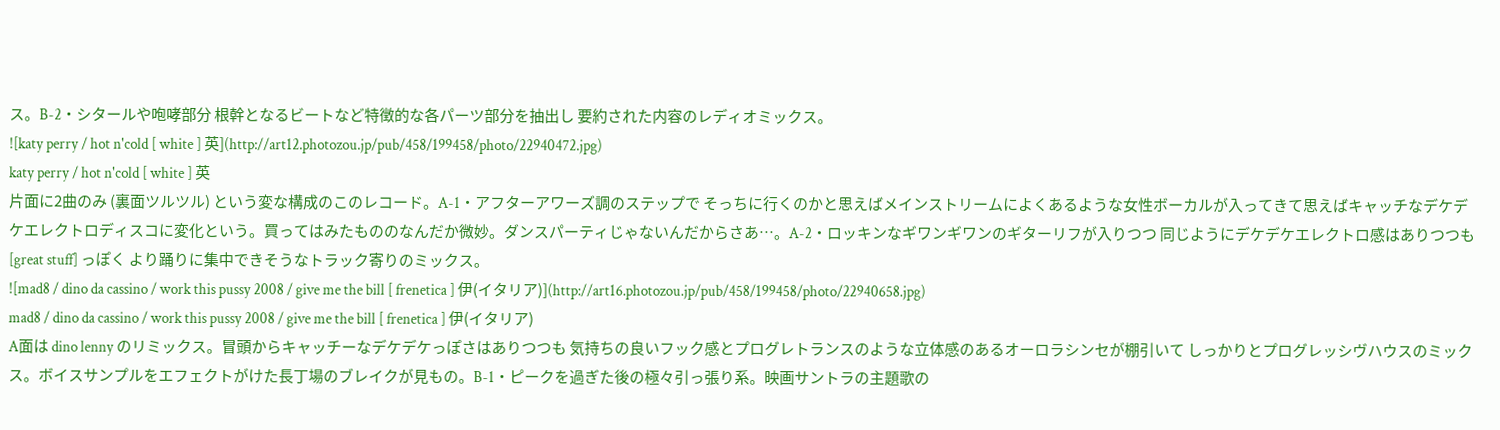ス。B-2・シタールや咆哮部分 根幹となるビートなど特徴的な各パーツ部分を抽出し 要約された内容のレディオミックス。
![katy perry / hot n'cold [ white ] 英](http://art12.photozou.jp/pub/458/199458/photo/22940472.jpg)
katy perry / hot n'cold [ white ] 英
片面に2曲のみ (裏面ツルツル) という変な構成のこのレコード。A-1・アフターアワーズ調のステップで そっちに行くのかと思えばメインストリームによくあるような女性ボーカルが入ってきて思えばキャッチなデケデケエレクトロディスコに変化という。買ってはみたもののなんだか微妙。ダンスパーティじゃないんだからさあ…。A-2・ロッキンなギワンギワンのギターリフが入りつつ 同じようにデケデケエレクトロ感はありつつも [great stuff] っぽく より踊りに集中できそうなトラック寄りのミックス。
![mad8 / dino da cassino / work this pussy 2008 / give me the bill [ frenetica ] 伊(イタリア)](http://art16.photozou.jp/pub/458/199458/photo/22940658.jpg)
mad8 / dino da cassino / work this pussy 2008 / give me the bill [ frenetica ] 伊(イタリア)
A面は dino lenny のリミックス。冒頭からキャッチーなデケデケっぽさはありつつも 気持ちの良いフック感とプログレトランスのような立体感のあるオーロラシンセが棚引いて しっかりとプログレッシヴハウスのミックス。ボイスサンプルをエフェクトがけた長丁場のブレイクが見もの。B-1・ピークを過ぎた後の極々引っ張り系。映画サントラの主題歌の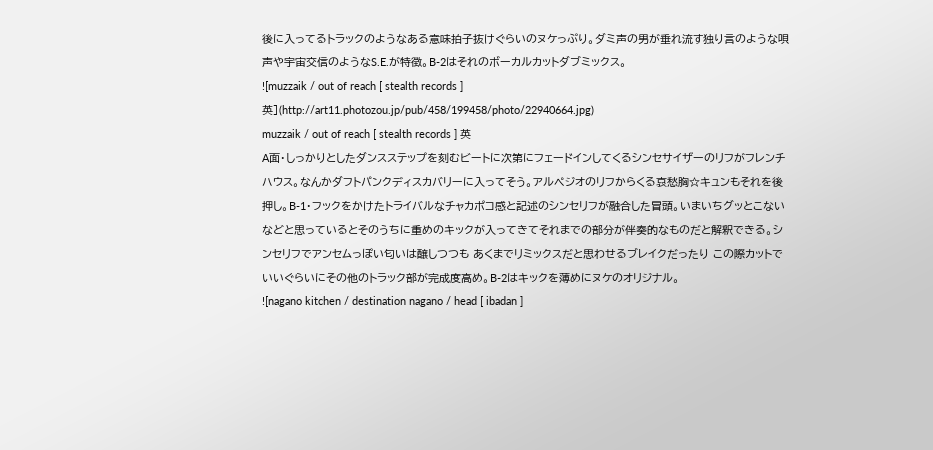後に入ってるトラックのようなある意味拍子抜けぐらいのヌケっぷり。ダミ声の男が垂れ流す独り言のような唄声や宇宙交信のようなS.E.が特徴。B-2はそれのボーカルカットダブミックス。
![muzzaik / out of reach [ stealth records ] 英](http://art11.photozou.jp/pub/458/199458/photo/22940664.jpg)
muzzaik / out of reach [ stealth records ] 英
A面・しっかりとしたダンスステップを刻むビートに次第にフェードインしてくるシンセサイザーのリフがフレンチハウス。なんかダフトパンクディスカバリーに入ってそう。アルペジオのリフからくる哀愁胸☆キュンもそれを後押し。B-1・フックをかけたトライバルなチャカポコ感と記述のシンセリフが融合した冒頭。いまいちグッとこない などと思っているとそのうちに重めのキックが入ってきてそれまでの部分が伴奏的なものだと解釈できる。シンセリフでアンセムっぽい匂いは醸しつつも あくまでリミックスだと思わせるブレイクだったり この際カットでいいぐらいにその他のトラック部が完成度高め。B-2はキックを薄めにヌケのオリジナル。
![nagano kitchen / destination nagano / head [ ibadan ]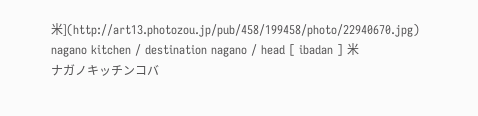米](http://art13.photozou.jp/pub/458/199458/photo/22940670.jpg)
nagano kitchen / destination nagano / head [ ibadan ] 米
ナガノキッチンコバ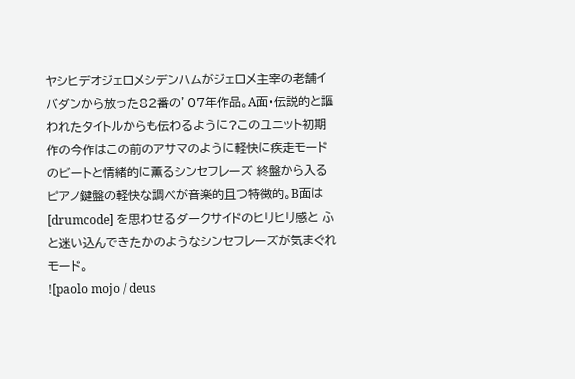ヤシヒデオジェロメシデンハムがジェロメ主宰の老舗イバダンから放った82番の’07年作品。A面・伝説的と謳われたタイトルからも伝わるように?このユニット初期作の今作はこの前のアサマのように軽快に疾走モードのビートと情緒的に薫るシンセフレーズ 終盤から入るピアノ鍵盤の軽快な調べが音楽的且つ特徴的。B面は [drumcode] を思わせるダークサイドのヒリヒリ感と ふと迷い込んできたかのようなシンセフレーズが気まぐれモード。
![paolo mojo / deus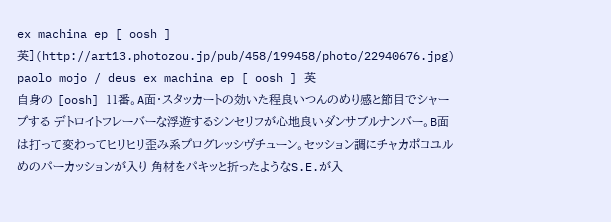ex machina ep [ oosh ] 英](http://art13.photozou.jp/pub/458/199458/photo/22940676.jpg)
paolo mojo / deus ex machina ep [ oosh ] 英
自身の [oosh] 11番。A面・スタッカートの効いた程良いつんのめり感と節目でシャープする デトロイトフレーバーな浮遊するシンセリフが心地良いダンサブルナンバー。B面は打って変わってヒリヒリ歪み系プログレッシヴチューン。セッション調にチャカポコユルめのパーカッションが入り 角材をパキッと折ったようなS.E.が入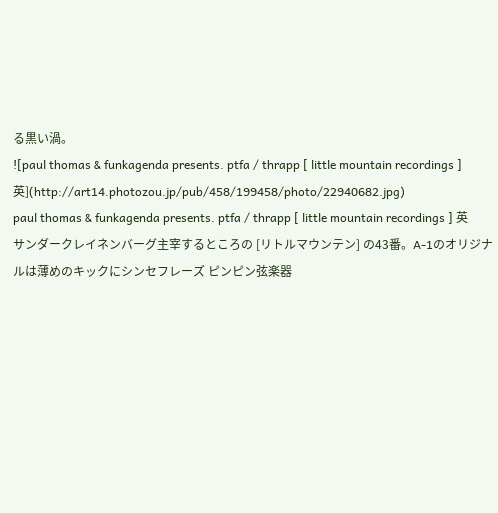る黒い渦。
![paul thomas & funkagenda presents. ptfa / thrapp [ little mountain recordings ] 英](http://art14.photozou.jp/pub/458/199458/photo/22940682.jpg)
paul thomas & funkagenda presents. ptfa / thrapp [ little mountain recordings ] 英
サンダークレイネンバーグ主宰するところの [リトルマウンテン] の43番。A-1のオリジナルは薄めのキックにシンセフレーズ ピンピン弦楽器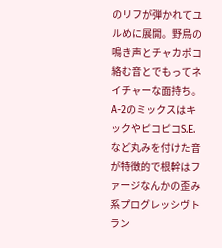のリフが弾かれてユルめに展開。野鳥の鳴き声とチャカポコ絡む音とでもってネイチャーな面持ち。A-2のミックスはキックやピコピコS.E.など丸みを付けた音が特徴的で根幹はファージなんかの歪み系プログレッシヴトラン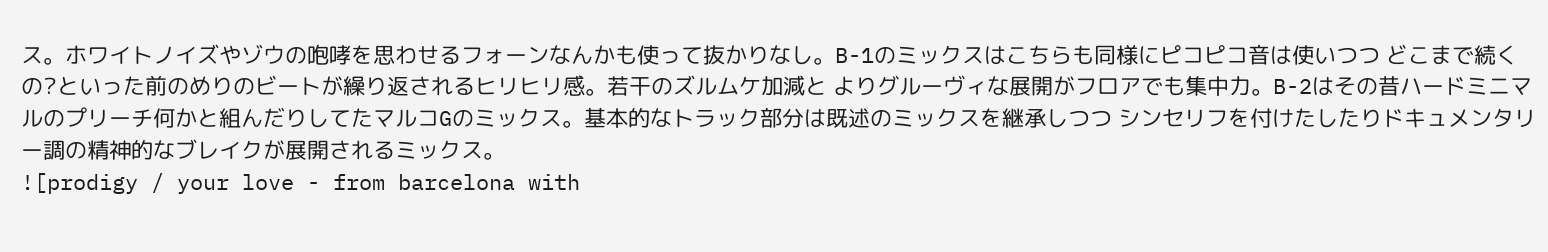ス。ホワイトノイズやゾウの咆哮を思わせるフォーンなんかも使って抜かりなし。B-1のミックスはこちらも同様にピコピコ音は使いつつ どこまで続くの?といった前のめりのビートが繰り返されるヒリヒリ感。若干のズルムケ加減と よりグルーヴィな展開がフロアでも集中力。B-2はその昔ハードミニマルのプリーチ何かと組んだりしてたマルコGのミックス。基本的なトラック部分は既述のミックスを継承しつつ シンセリフを付けたしたりドキュメンタリー調の精神的なブレイクが展開されるミックス。
![prodigy / your love - from barcelona with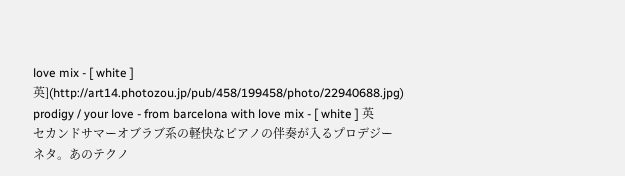love mix - [ white ] 英](http://art14.photozou.jp/pub/458/199458/photo/22940688.jpg)
prodigy / your love - from barcelona with love mix - [ white ] 英
セカンドサマーオブラブ系の軽快なピアノの伴奏が入るプロデジーネタ。あのテクノ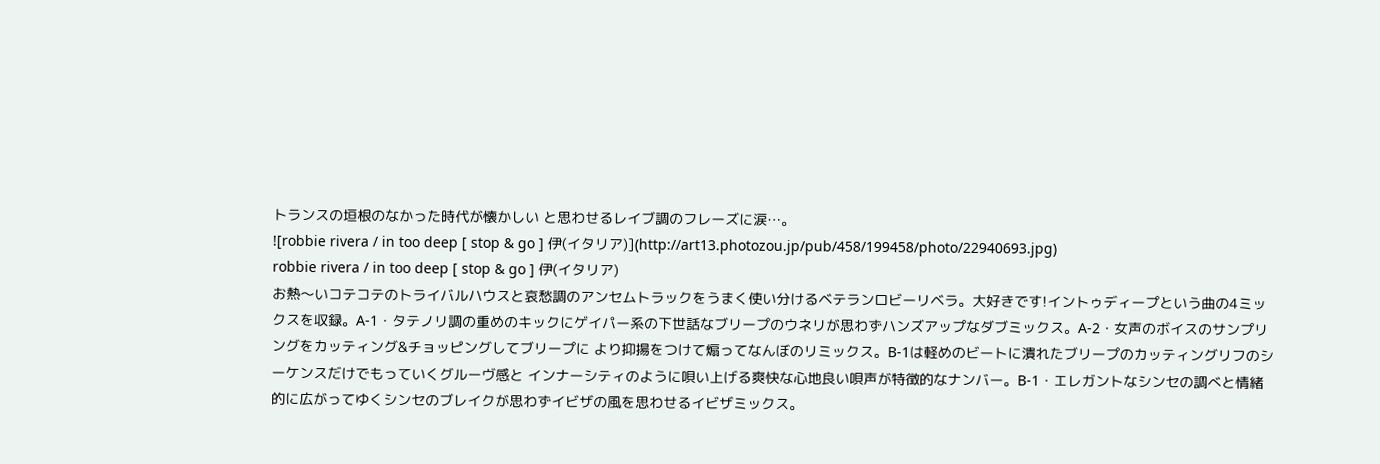トランスの垣根のなかった時代が懐かしい と思わせるレイブ調のフレーズに涙…。
![robbie rivera / in too deep [ stop & go ] 伊(イタリア)](http://art13.photozou.jp/pub/458/199458/photo/22940693.jpg)
robbie rivera / in too deep [ stop & go ] 伊(イタリア)
お熱〜いコテコテのトライバルハウスと哀愁調のアンセムトラックをうまく使い分けるベテランロビーリベラ。大好きです!イントゥディープという曲の4ミックスを収録。A-1・タテノリ調の重めのキックにゲイパー系の下世話なブリープのウネリが思わずハンズアップなダブミックス。A-2・女声のボイスのサンプリングをカッティング&チョッピングしてブリープに より抑揚をつけて煽ってなんぼのリミックス。B-1は軽めのビートに潰れたブリープのカッティングリフのシーケンスだけでもっていくグルーヴ感と インナーシティのように唄い上げる爽快な心地良い唄声が特徴的なナンバー。B-1・エレガントなシンセの調べと情緒的に広がってゆくシンセのブレイクが思わずイビザの風を思わせるイビザミックス。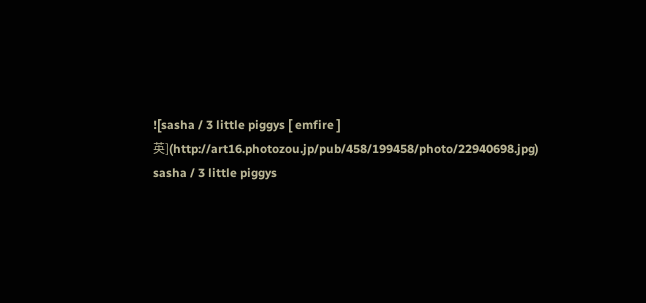![sasha / 3 little piggys [ emfire ] 英](http://art16.photozou.jp/pub/458/199458/photo/22940698.jpg)
sasha / 3 little piggys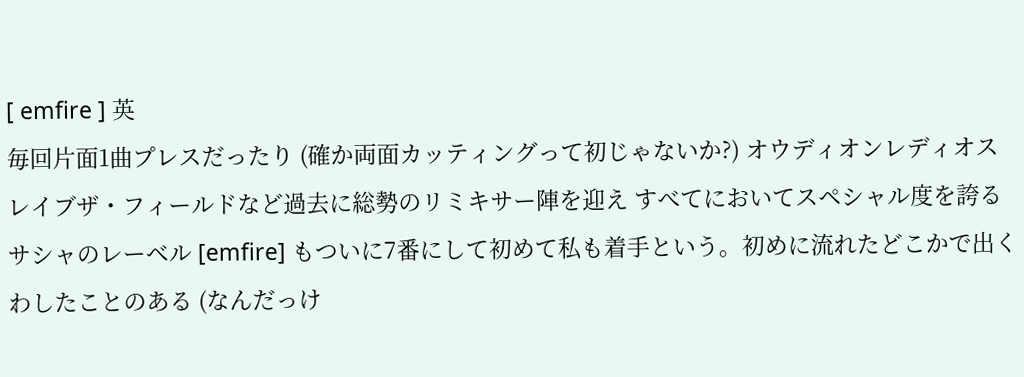[ emfire ] 英
毎回片面1曲プレスだったり (確か両面カッティングって初じゃないか?) オウディオンレディオスレイブザ・フィールドなど過去に総勢のリミキサー陣を迎え すべてにおいてスペシャル度を誇るサシャのレーベル [emfire] もついに7番にして初めて私も着手という。初めに流れたどこかで出くわしたことのある (なんだっけ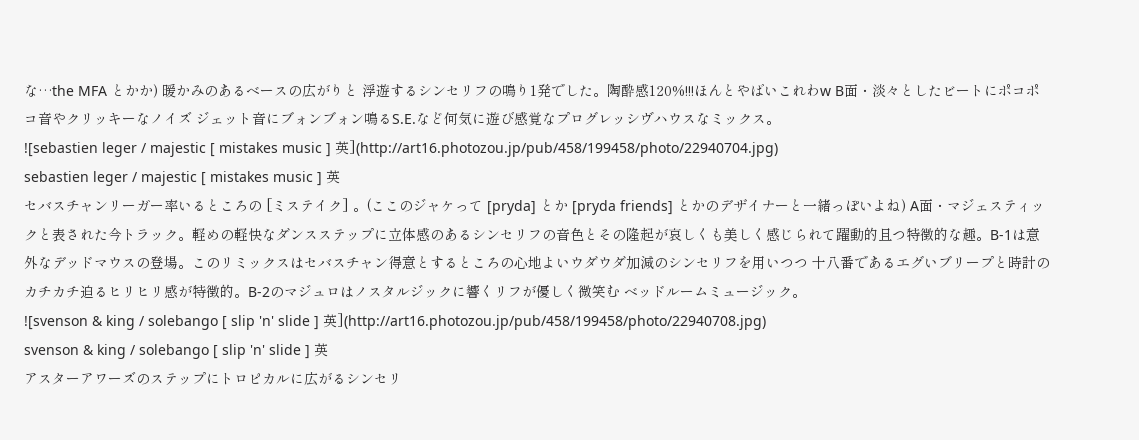な…the MFA とかか) 暖かみのあるベースの広がりと 浮遊するシンセリフの鳴り1発でした。陶酔感120%!!!ほんとやばいこれわw B面・淡々としたビートにポコポコ音やクリッキーなノイズ ジェット音にブォンブォン鳴るS.E.など何気に遊び感覚なプログレッシヴハウスなミックス。
![sebastien leger / majestic [ mistakes music ] 英](http://art16.photozou.jp/pub/458/199458/photo/22940704.jpg)
sebastien leger / majestic [ mistakes music ] 英
セバスチャンリーガー率いるところの [ミステイク] 。(ここのジャケって [pryda] とか [pryda friends] とかのデザイナーと一緒っぽいよね) A面・マジェスティックと表された今トラック。軽めの軽快なダンスステップに立体感のあるシンセリフの音色とその隆起が哀しくも美しく感じられて躍動的且つ特徴的な趣。B-1は意外なデッドマウスの登場。このリミックスはセバスチャン得意とするところの心地よいウダウダ加減のシンセリフを用いつつ 十八番であるエグいブリープと時計のカチカチ迫るヒリヒリ感が特徴的。B-2のマジュロはノスタルジックに響くリフが優しく微笑む ベッドルームミュージック。
![svenson & king / solebango [ slip 'n' slide ] 英](http://art16.photozou.jp/pub/458/199458/photo/22940708.jpg)
svenson & king / solebango [ slip 'n' slide ] 英
アスターアワーズのステップにトロピカルに広がるシンセリ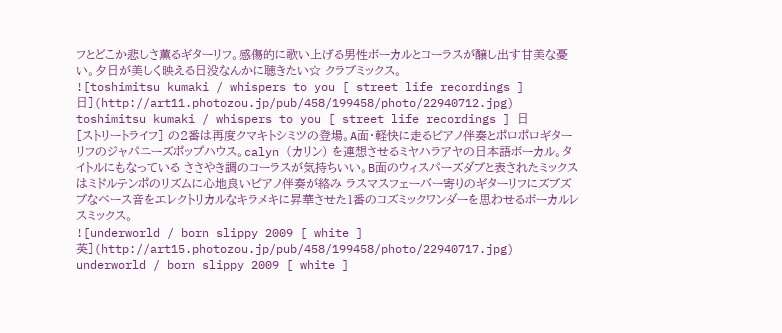フとどこか悲しさ薫るギターリフ。感傷的に歌い上げる男性ボーカルとコーラスが醸し出す甘美な憂い。夕日が美しく映える日没なんかに聴きたい☆ クラブミックス。
![toshimitsu kumaki / whispers to you [ street life recordings ] 日](http://art11.photozou.jp/pub/458/199458/photo/22940712.jpg)
toshimitsu kumaki / whispers to you [ street life recordings ] 日
[ストリートライフ] の2番は再度クマキトシミツの登場。A面・軽快に走るピアノ伴奏とポロポロギターリフのジャパニーズポップハウス。calyn (カリン) を連想させるミヤハラアヤの日本語ボーカル。タイトルにもなっている ささやき調のコーラスが気持ちいい。B面のウィスパーズダブと表されたミックスはミドルテンポのリズムに心地良いピアノ伴奏が絡み ラスマスフェーバー寄りのギターリフにズブズブなベース音をエレクトリカルなキラメキに昇華させた1番のコズミックワンダーを思わせるボーカルレスミックス。
![underworld / born slippy 2009 [ white ] 英](http://art15.photozou.jp/pub/458/199458/photo/22940717.jpg)
underworld / born slippy 2009 [ white ]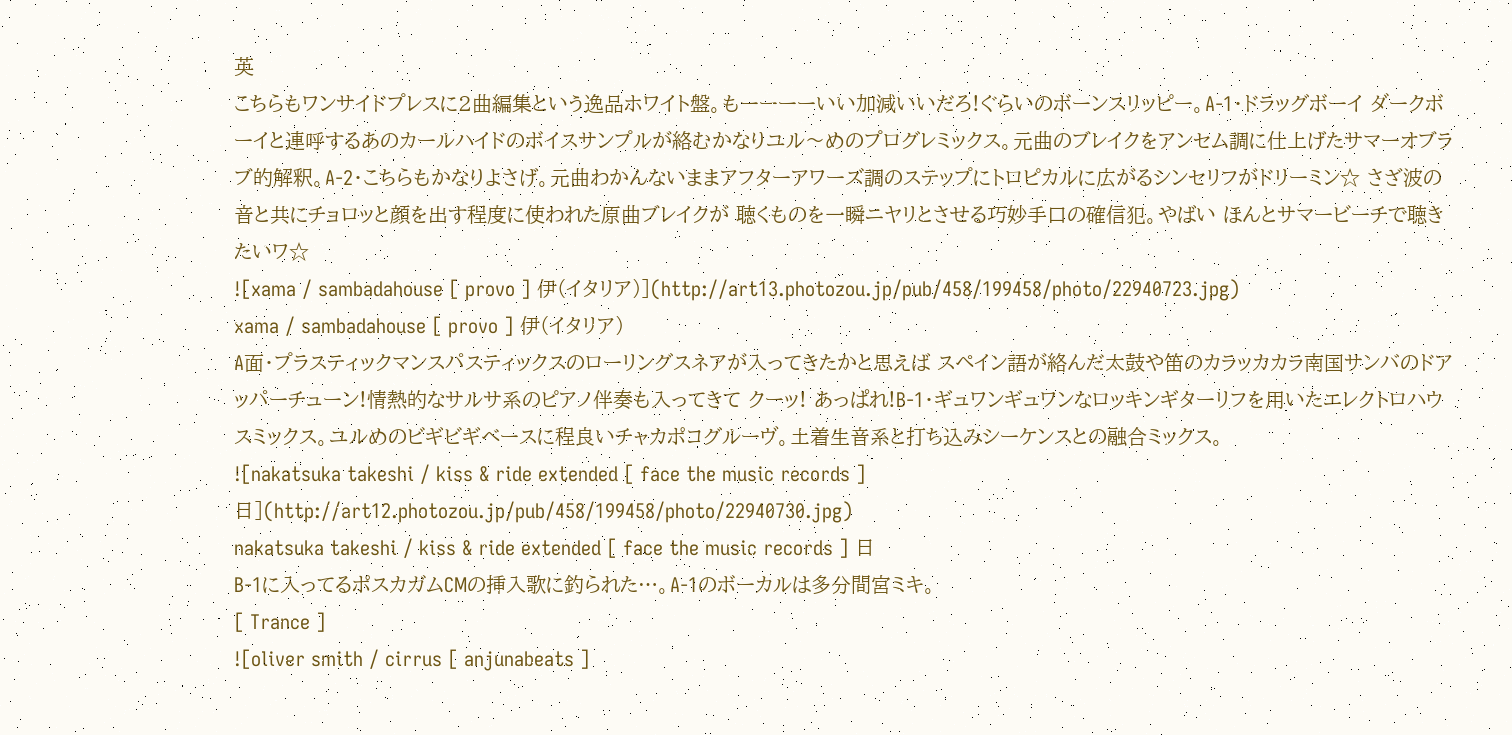英
こちらもワンサイドプレスに2曲編集という逸品ホワイト盤。もーーーーいい加減いいだろ!ぐらいのボーンスリッピー。A-1・ドラッグボーイ ダークボーイと連呼するあのカールハイドのボイスサンプルが絡むかなりユル〜めのプログレミックス。元曲のブレイクをアンセム調に仕上げたサマーオブラブ的解釈。A-2・こちらもかなりよさげ。元曲わかんないままアフターアワーズ調のステップにトロピカルに広がるシンセリフがドリーミン☆ さざ波の音と共にチョロッと顔を出す程度に使われた原曲ブレイクが 聴くものを一瞬ニヤリとさせる巧妙手口の確信犯。やばい ほんとサマービーチで聴きたいワ☆
![xama / sambadahouse [ provo ] 伊(イタリア)](http://art13.photozou.jp/pub/458/199458/photo/22940723.jpg)
xama / sambadahouse [ provo ] 伊(イタリア)
A面・プラスティックマンスパスティックスのローリングスネアが入ってきたかと思えば スペイン語が絡んだ太鼓や笛のカラッカカラ南国サンバのドアッパーチューン!情熱的なサルサ系のピアノ伴奏も入ってきて クーッ! あっぱれ!B-1・ギュワンギュワンなロッキンギターリフを用いたエレクトロハウスミックス。ユルめのビギビギベースに程良いチャカポコグルーヴ。土着生音系と打ち込みシーケンスとの融合ミックス。
![nakatsuka takeshi / kiss & ride extended [ face the music records ] 日](http://art12.photozou.jp/pub/458/199458/photo/22940730.jpg)
nakatsuka takeshi / kiss & ride extended [ face the music records ] 日
B-1に入ってるポスカガムCMの挿入歌に釣られた…。A-1のボーカルは多分間宮ミキ。
[ Trance ]
![oliver smith / cirrus [ anjunabeats ]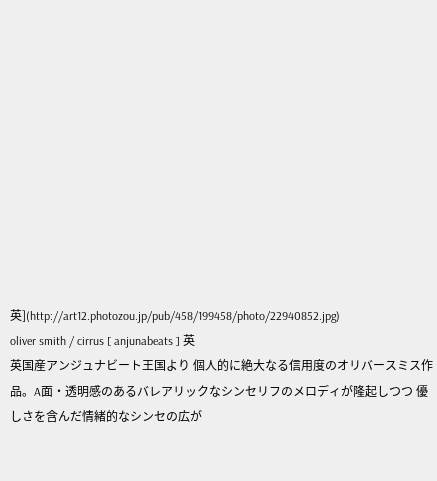英](http://art12.photozou.jp/pub/458/199458/photo/22940852.jpg)
oliver smith / cirrus [ anjunabeats ] 英
英国産アンジュナビート王国より 個人的に絶大なる信用度のオリバースミス作品。A面・透明感のあるバレアリックなシンセリフのメロディが隆起しつつ 優しさを含んだ情緒的なシンセの広が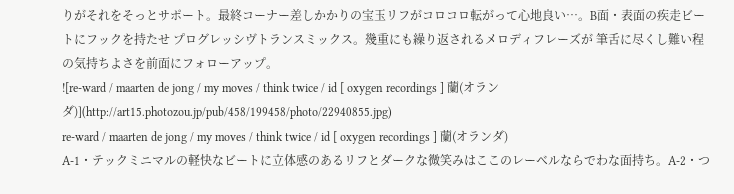りがそれをそっとサポート。最終コーナー差しかかりの宝玉リフがコロコロ転がって心地良い…。B面・表面の疾走ビートにフックを持たせ プログレッシヴトランスミックス。幾重にも繰り返されるメロディフレーズが 筆舌に尽くし難い程の気持ちよさを前面にフォローアップ。
![re-ward / maarten de jong / my moves / think twice / id [ oxygen recordings ] 蘭(オランダ)](http://art15.photozou.jp/pub/458/199458/photo/22940855.jpg)
re-ward / maarten de jong / my moves / think twice / id [ oxygen recordings ] 蘭(オランダ)
A-1・テックミニマルの軽快なビートに立体感のあるリフとダークな微笑みはここのレーベルならでわな面持ち。A-2・つ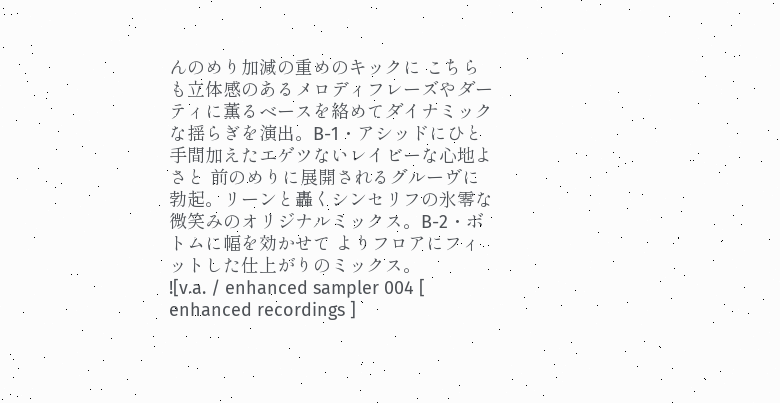んのめり加減の重めのキックに こちらも立体感のあるメロディフレーズやダーティに薫るベースを絡めてダイナミックな揺らぎを演出。B-1・アシッドにひと手間加えたエゲツないレイビーな心地よさと 前のめりに展開されるグルーヴに勃起。リーンと轟くシンセリフの氷零な微笑みのオリジナルミックス。B-2・ボトムに幅を効かせて よりフロアにフィットした仕上がりのミックス。
![v.a. / enhanced sampler 004 [ enhanced recordings ]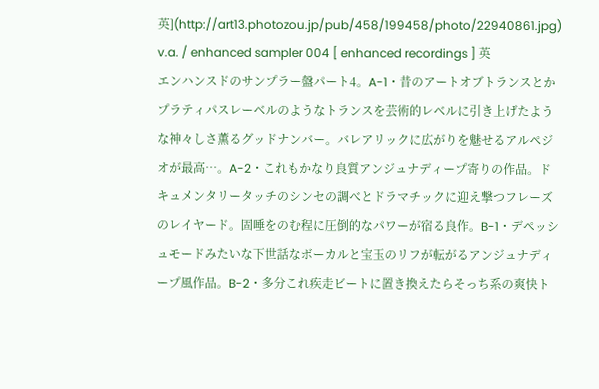英](http://art13.photozou.jp/pub/458/199458/photo/22940861.jpg)
v.a. / enhanced sampler 004 [ enhanced recordings ] 英
エンハンスドのサンプラー盤パート4。A-1・昔のアートオブトランスとかプラティパスレーベルのようなトランスを芸術的レベルに引き上げたような神々しさ薫るグッドナンバー。バレアリックに広がりを魅せるアルペジオが最高…。A-2・これもかなり良質アンジュナディープ寄りの作品。ドキュメンタリータッチのシンセの調べとドラマチックに迎え撃つフレーズのレイヤード。固唾をのむ程に圧倒的なパワーが宿る良作。B-1・デペッシュモードみたいな下世話なボーカルと宝玉のリフが転がるアンジュナディープ風作品。B-2・多分これ疾走ビートに置き換えたらそっち系の爽快ト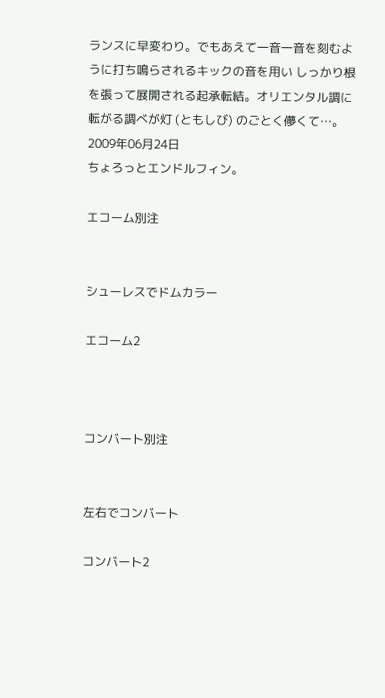ランスに早変わり。でもあえて一音一音を刻むように打ち鳴らされるキックの音を用い しっかり根を張って展開される起承転結。オリエンタル調に転がる調べが灯 (ともしび) のごとく儚くて…。
2009年06月24日
ちょろっとエンドルフィン。

エコーム別注


シューレスでドムカラー

エコーム2



コンバート別注


左右でコンバート

コンバート2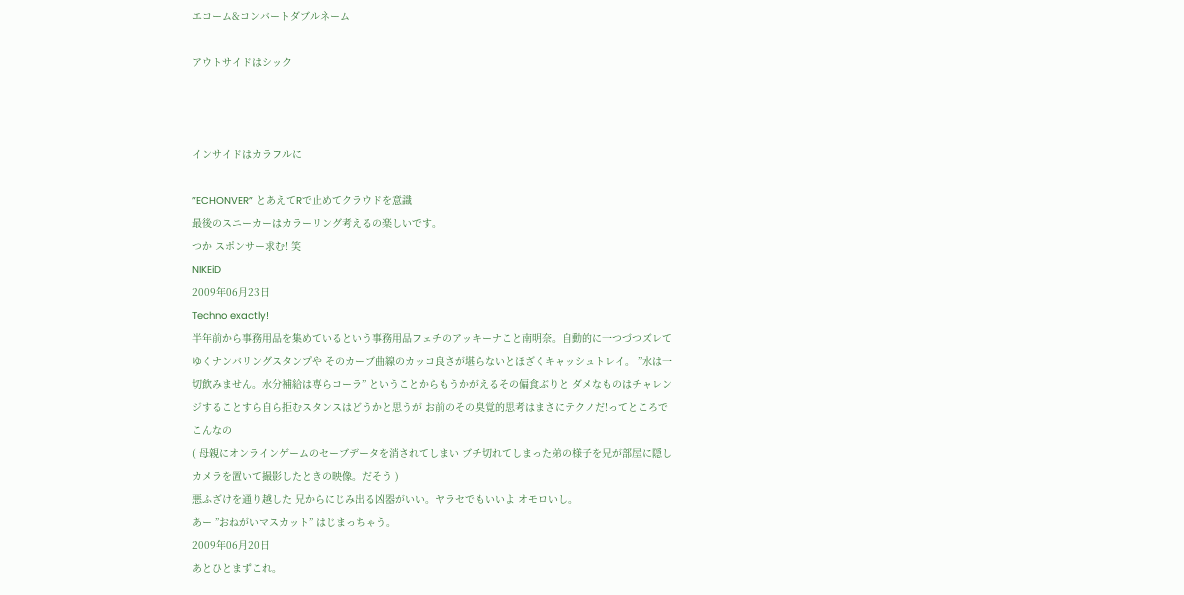エコーム&コンバートダブルネーム

アウトサイドはシック



インサイドはカラフルに

”ECHONVER” とあえてRで止めてクラウドを意識
最後のスニーカーはカラーリング考えるの楽しいです。
つか スポンサー求む! 笑
NIKEiD
2009年06月23日
Techno exactly!
半年前から事務用品を集めているという事務用品フェチのアッキーナこと南明奈。自動的に一つづつズレてゆくナンバリングスタンプや そのカーブ曲線のカッコ良さが堪らないとほざくキャッシュトレイ。 ”水は一切飲みません。水分補給は専らコーラ” ということからもうかがえるその偏食ぶりと ダメなものはチャレンジすることすら自ら拒むスタンスはどうかと思うが お前のその臭覚的思考はまさにテクノだ!ってところでこんなの
( 母親にオンラインゲームのセーブデータを消されてしまい ブチ切れてしまった弟の様子を兄が部屋に隠しカメラを置いて撮影したときの映像。だそう )
悪ふざけを通り越した 兄からにじみ出る凶器がいい。ヤラセでもいいよ オモロいし。
あー ”おねがいマスカット” はじまっちゃう。
2009年06月20日
あとひとまずこれ。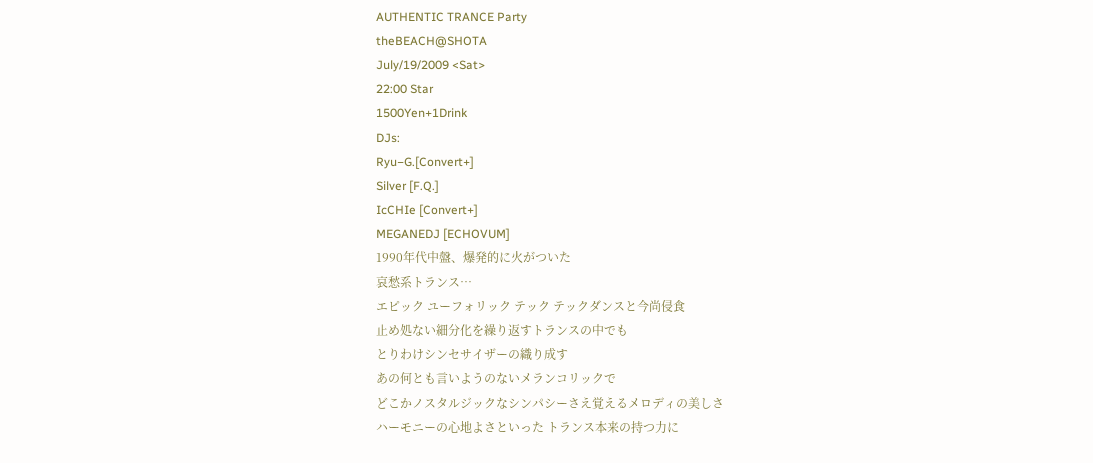AUTHENTIC TRANCE Party
theBEACH@SHOTA
July/19/2009 <Sat>
22:00 Star
1500Yen+1Drink
DJs:
Ryu−G.[Convert+]
Silver [F.Q.]
IcCHIe [Convert+]
MEGANEDJ [ECHOVUM]
1990年代中盤、爆発的に火がついた
哀愁系トランス…
エピック ユーフォリック テック テックダンスと今尚侵食
止め処ない細分化を繰り返すトランスの中でも
とりわけシンセサイザーの織り成す
あの何とも言いようのないメランコリックで
どこかノスタルジックなシンパシーさえ覚えるメロディの美しさ
ハーモニーの心地よさといった トランス本来の持つ力に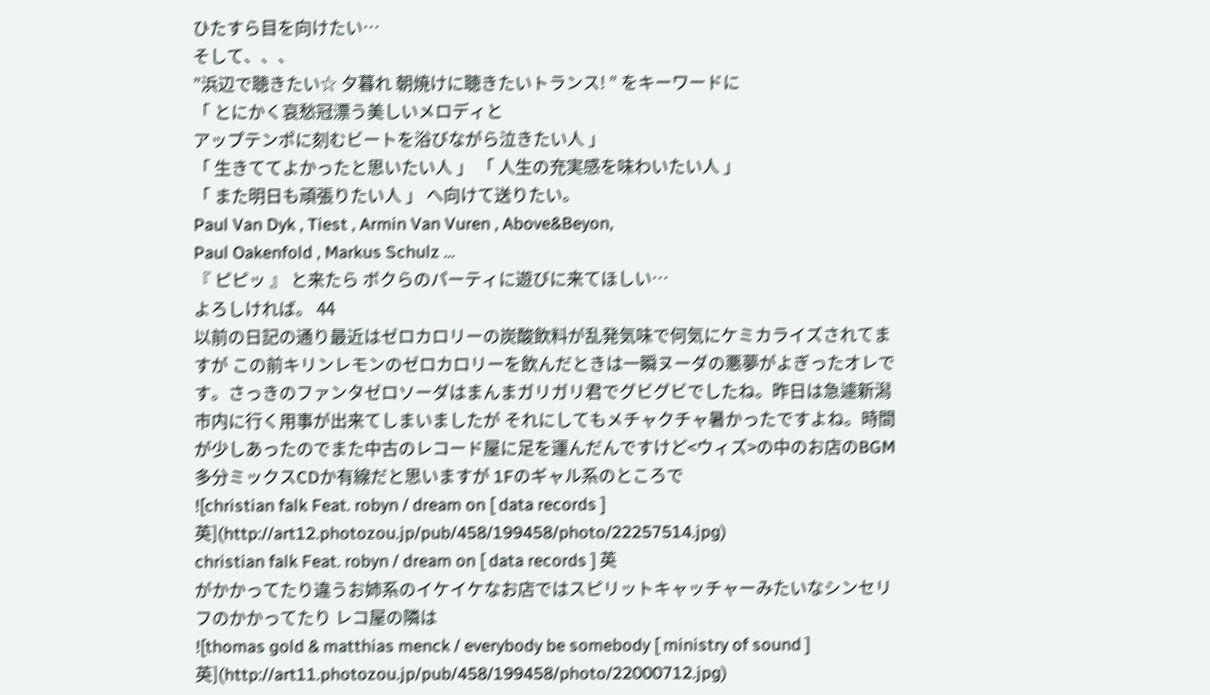ひたすら目を向けたい…
そして、、、
”浜辺で聴きたい☆ 夕暮れ 朝焼けに聴きたいトランス! ” をキーワードに
「 とにかく哀愁冠漂う美しいメロディと
アップテンポに刻むビートを浴びながら泣きたい人 」
「 生きててよかったと思いたい人 」 「 人生の充実感を味わいたい人 」
「 また明日も頑張りたい人 」 へ向けて送りたい。
Paul Van Dyk , Tiest , Armin Van Vuren , Above&Beyon,
Paul Oakenfold , Markus Schulz …
『 ピピッ 』 と来たら ボクらのパーティに遊びに来てほしい…
よろしければ。 44
以前の日記の通り最近はゼロカロリーの炭酸飲料が乱発気味で何気にケミカライズされてますが この前キリンレモンのゼロカロリーを飲んだときは一瞬ヌーダの悪夢がよぎったオレです。さっきのファンタゼロソーダはまんまガリガリ君でグビグビでしたね。昨日は急遽新潟市内に行く用事が出来てしまいましたが それにしてもメチャクチャ暑かったですよね。時間が少しあったのでまた中古のレコード屋に足を運んだんですけど<ウィズ>の中のお店のBGM 多分ミックスCDか有線だと思いますが 1Fのギャル系のところで
![christian falk Feat. robyn / dream on [ data records ] 英](http://art12.photozou.jp/pub/458/199458/photo/22257514.jpg)
christian falk Feat. robyn / dream on [ data records ] 英
がかかってたり違うお姉系のイケイケなお店ではスピリットキャッチャーみたいなシンセリフのかかってたり レコ屋の隣は
![thomas gold & matthias menck / everybody be somebody [ ministry of sound ] 英](http://art11.photozou.jp/pub/458/199458/photo/22000712.jpg)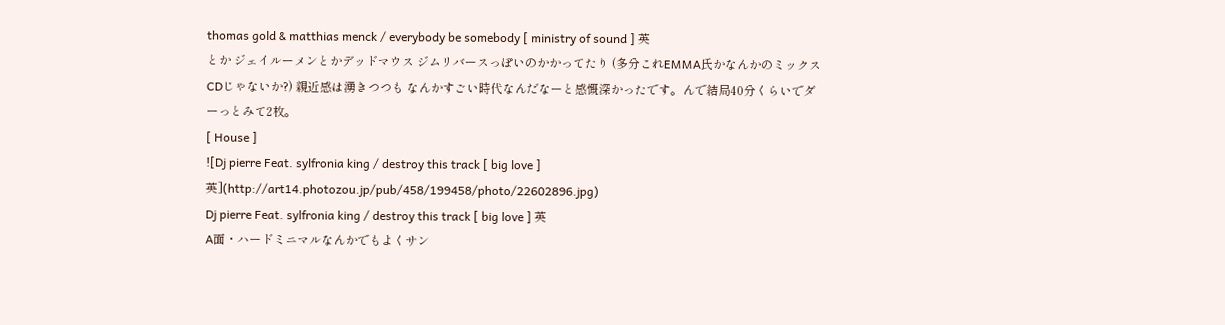thomas gold & matthias menck / everybody be somebody [ ministry of sound ] 英
とか ジェイルーメンとかデッドマウス ジムリバースっぽいのかかってたり (多分これEMMA氏かなんかのミックスCDじゃないか?) 親近感は湧きつつも なんかすごい時代なんだなーと感慨深かったです。んで結局40分くらいでダーっとみて2枚。
[ House ]
![Dj pierre Feat. sylfronia king / destroy this track [ big love ] 英](http://art14.photozou.jp/pub/458/199458/photo/22602896.jpg)
Dj pierre Feat. sylfronia king / destroy this track [ big love ] 英
A面・ハードミニマルなんかでもよくサン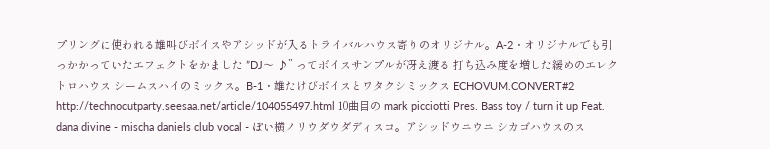プリングに使われる雄叫びボイスやアシッドが入るトライバルハウス寄りのオリジナル。A-2・オリジナルでも引っかかっていたエフェクトをかました ”DJ〜 ♪” ってボイスサンプルが冴え渡る 打ち込み度を増した緩めのエレクトロハウス シームスハイのミックス。B-1・雄たけびボイスとワタクシミックス ECHOVUM.CONVERT#2 http://technocutparty.seesaa.net/article/104055497.html 10曲目の mark picciotti Pres. Bass toy / turn it up Feat. dana divine - mischa daniels club vocal - ぽい横ノリウダウダディスコ。アシッドウニウニ シカゴハウスのス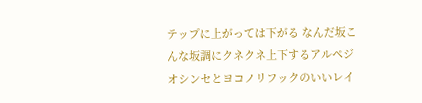テップに上がっては下がる なんだ坂こんな坂調にクネクネ上下するアルペジオシンセとヨコノリフックのいいレイ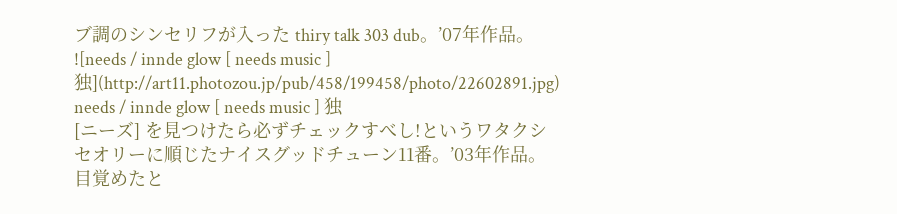ブ調のシンセリフが入った thiry talk 303 dub。’07年作品。
![needs / innde glow [ needs music ] 独](http://art11.photozou.jp/pub/458/199458/photo/22602891.jpg)
needs / innde glow [ needs music ] 独
[ニーズ] を見つけたら必ずチェックすべし!というワタクシセオリーに順じたナイスグッドチューン11番。’03年作品。目覚めたと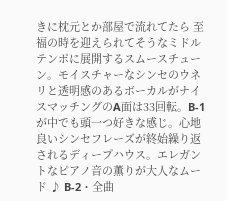きに枕元とか部屋で流れてたら 至福の時を迎えられてそうなミドルテンポに展開するスムースチューン。モイスチャーなシンセのウネリと透明感のあるボーカルがナイスマッチングのA面は33回転。B-1が中でも頭一つ好きな感じ。心地良いシンセフレーズが終始繰り返されるディープハウス。エレガントなピアノ音の薫りが大人なムード ♪ B-2・全曲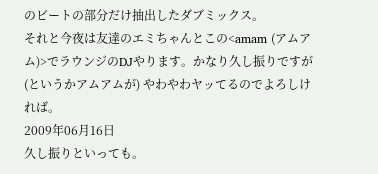のビートの部分だけ抽出したダブミックス。
それと今夜は友達のエミちゃんとこの<amam (アムアム)>でラウンジのDJやります。かなり久し振りですが (というかアムアムが) やわやわヤッてるのでよろしければ。
2009年06月16日
久し振りといっても。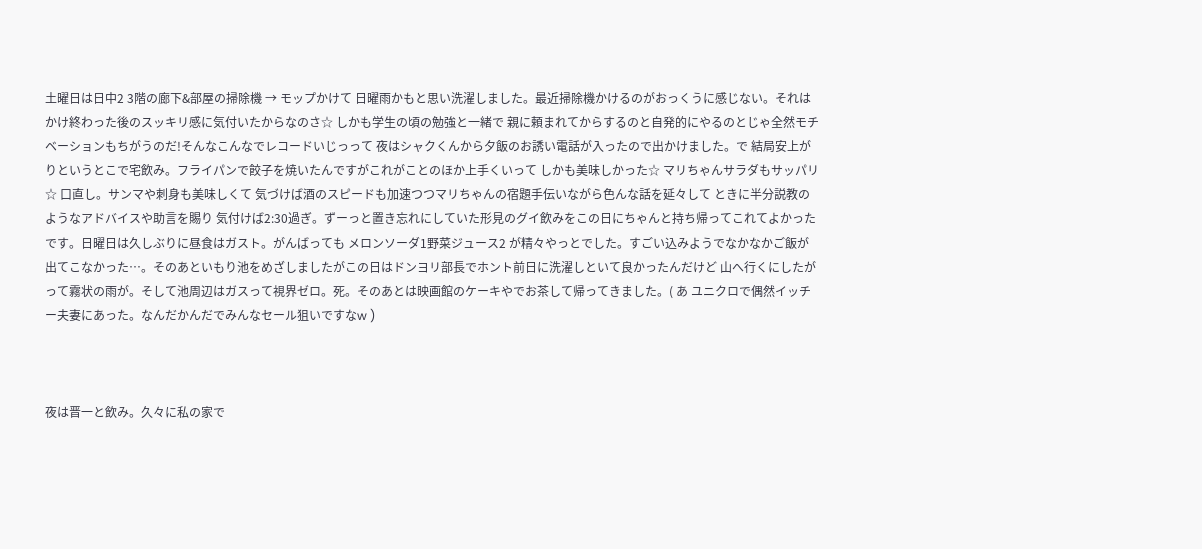土曜日は日中2 3階の廊下&部屋の掃除機 → モップかけて 日曜雨かもと思い洗濯しました。最近掃除機かけるのがおっくうに感じない。それはかけ終わった後のスッキリ感に気付いたからなのさ☆ しかも学生の頃の勉強と一緒で 親に頼まれてからするのと自発的にやるのとじゃ全然モチベーションもちがうのだ!そんなこんなでレコードいじっって 夜はシャクくんから夕飯のお誘い電話が入ったので出かけました。で 結局安上がりというとこで宅飲み。フライパンで餃子を焼いたんですがこれがことのほか上手くいって しかも美味しかった☆ マリちゃんサラダもサッパリ☆ 口直し。サンマや刺身も美味しくて 気づけば酒のスピードも加速つつマリちゃんの宿題手伝いながら色んな話を延々して ときに半分説教のようなアドバイスや助言を賜り 気付けば2:30過ぎ。ずーっと置き忘れにしていた形見のグイ飲みをこの日にちゃんと持ち帰ってこれてよかったです。日曜日は久しぶりに昼食はガスト。がんばっても メロンソーダ1野菜ジュース2 が精々やっとでした。すごい込みようでなかなかご飯が出てこなかった…。そのあといもり池をめざしましたがこの日はドンヨリ部長でホント前日に洗濯しといて良かったんだけど 山へ行くにしたがって霧状の雨が。そして池周辺はガスって視界ゼロ。死。そのあとは映画館のケーキやでお茶して帰ってきました。( あ ユニクロで偶然イッチー夫妻にあった。なんだかんだでみんなセール狙いですなw )



夜は晋一と飲み。久々に私の家で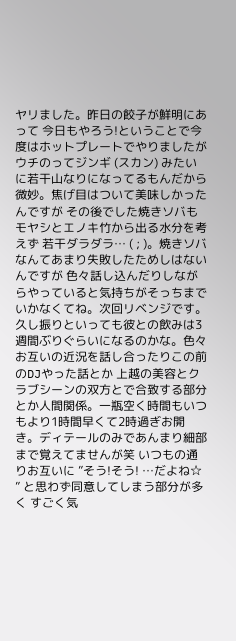ヤリました。昨日の餃子が鮮明にあって 今日もやろう!ということで今度はホットプレートでやりましたが ウチのってジンギ (スカン) みたいに若干山なりになってるもんだから微妙。焦げ目はついて美味しかったんですが その後でした焼きソバもモヤシとエノキ竹から出る水分を考えず 若干ダラダラ… ( ; )。焼きソバなんてあまり失敗したためしはないんですが 色々話し込んだりしながらやっていると気持ちがそっちまでいかなくてね。次回リベンジです。
久し振りといっても彼との飲みは3週間ぶりぐらいになるのかな。色々お互いの近況を話し合ったりこの前のDJやった話とか 上越の美容とクラブシーンの双方とで合致する部分とか人間関係。一瓶空く時間もいつもより1時間早くて2時過ぎお開き。ディテールのみであんまり細部まで覚えてませんが笑 いつもの通りお互いに ”そう!そう! …だよね☆ ” と思わず同意してしまう部分が多く すごく気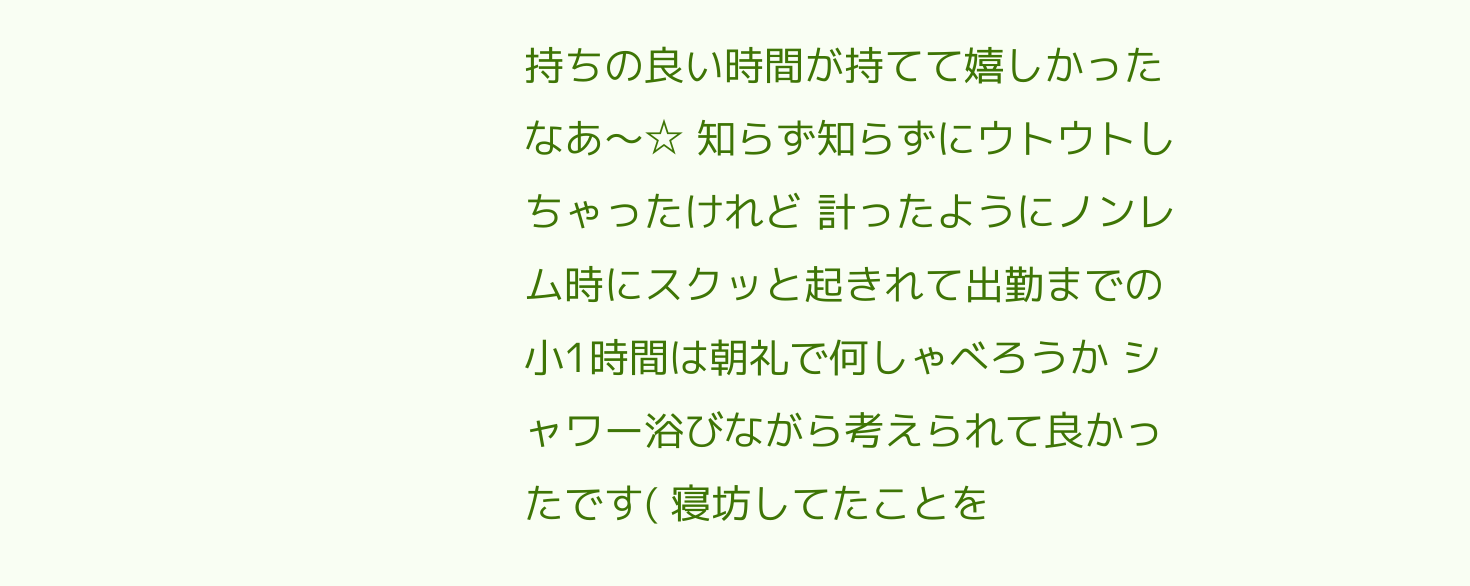持ちの良い時間が持てて嬉しかったなあ〜☆ 知らず知らずにウトウトしちゃったけれど 計ったようにノンレム時にスクッと起きれて出勤までの小1時間は朝礼で何しゃべろうか シャワー浴びながら考えられて良かったです( 寝坊してたことを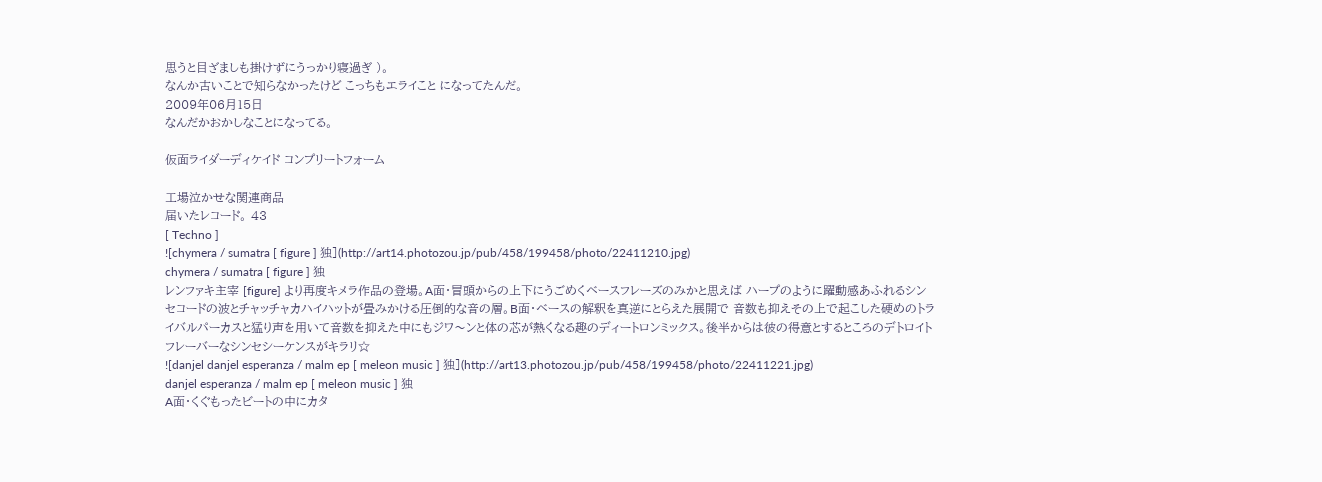思うと目ざましも掛けずにうっかり寝過ぎ )。
なんか古いことで知らなかったけど こっちもエライこと になってたんだ。
2009年06月15日
なんだかおかしなことになってる。

仮面ライダーディケイド コンプリートフォーム

工場泣かせな関連商品
届いたレコード。 43
[ Techno ]
![chymera / sumatra [ figure ] 独](http://art14.photozou.jp/pub/458/199458/photo/22411210.jpg)
chymera / sumatra [ figure ] 独
レンファキ主宰 [figure] より再度キメラ作品の登場。A面・冒頭からの上下にうごめくベースフレーズのみかと思えば ハープのように躍動感あふれるシンセコードの波とチャッチャカハイハットが畳みかける圧倒的な音の層。B面・ベースの解釈を真逆にとらえた展開で 音数も抑えその上で起こした硬めのトライバルパーカスと猛り声を用いて音数を抑えた中にもジワ〜ンと体の芯が熱くなる趣のディートロンミックス。後半からは彼の得意とするところのデトロイトフレーバーなシンセシーケンスがキラリ☆
![danjel danjel esperanza / malm ep [ meleon music ] 独](http://art13.photozou.jp/pub/458/199458/photo/22411221.jpg)
danjel esperanza / malm ep [ meleon music ] 独
A面・くぐもったビートの中にカタ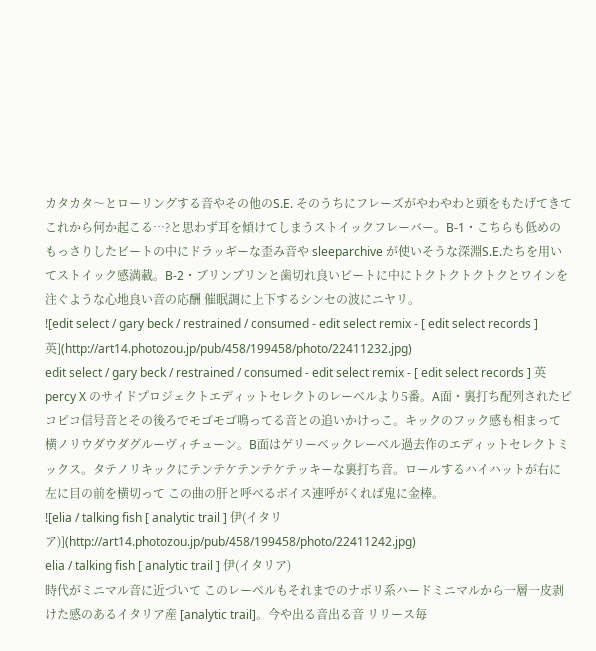カタカタ〜とローリングする音やその他のS.E. そのうちにフレーズがやわやわと頭をもたげてきて これから何か起こる…?と思わず耳を傾けてしまうストイックフレーバー。B-1・こちらも低めのもっさりしたビートの中にドラッギーな歪み音や sleeparchive が使いそうな深淵S.E.たちを用いてストイック感満載。B-2・ブリンブリンと歯切れ良いビートに中にトクトクトクトクとワインを注ぐような心地良い音の応酬 催眠調に上下するシンセの波にニヤリ。
![edit select / gary beck / restrained / consumed - edit select remix - [ edit select records ] 英](http://art14.photozou.jp/pub/458/199458/photo/22411232.jpg)
edit select / gary beck / restrained / consumed - edit select remix - [ edit select records ] 英
percy X のサイドプロジェクトエディットセレクトのレーベルより5番。A面・裏打ち配列されたピコピコ信号音とその後ろでモゴモゴ鳴ってる音との追いかけっこ。キックのフック感も相まって横ノリウダウダグルーヴィチューン。B面はゲリーベックレーベル過去作のエディットセレクトミックス。タテノリキックにテンテケテンテケテッキーな裏打ち音。ロールするハイハットが右に左に目の前を横切って この曲の肝と呼べるボイス連呼がくれば鬼に金棒。
![elia / talking fish [ analytic trail ] 伊(イタリア)](http://art14.photozou.jp/pub/458/199458/photo/22411242.jpg)
elia / talking fish [ analytic trail ] 伊(イタリア)
時代がミニマル音に近づいて このレーベルもそれまでのナポリ系ハードミニマルから一層一皮剥けた感のあるイタリア産 [analytic trail]。今や出る音出る音 リリース毎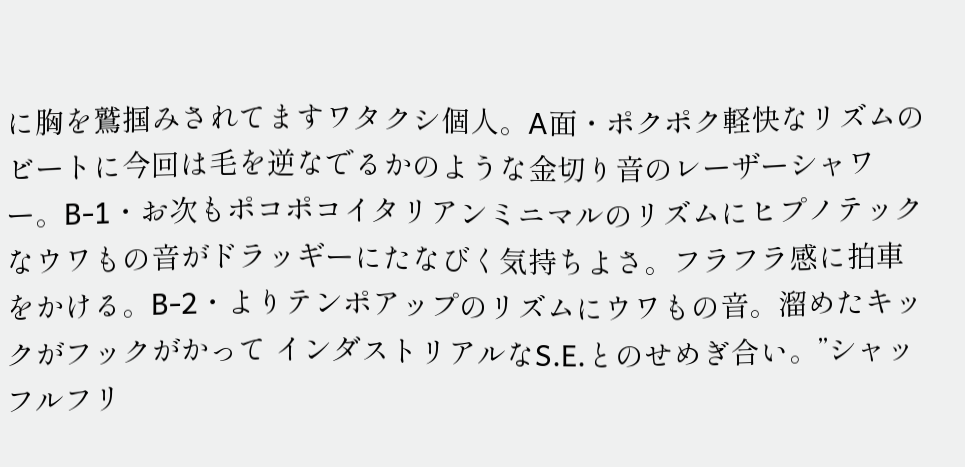に胸を鷲掴みされてますワタクシ個人。A面・ポクポク軽快なリズムのビートに今回は毛を逆なでるかのような金切り音のレーザーシャワー。B-1・お次もポコポコイタリアンミニマルのリズムにヒプノテックなウワもの音がドラッギーにたなびく気持ちよさ。フラフラ感に拍車をかける。B-2・よりテンポアップのリズムにウワもの音。溜めたキックがフックがかって インダストリアルなS.E.とのせめぎ合い。”シャッフルフリ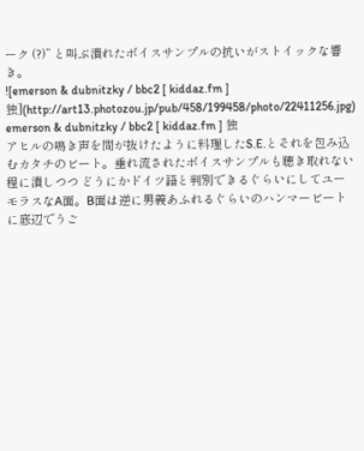ーク (?)” と叫ぶ潰れたボイスサンプルの抗いがストイックな響き。
![emerson & dubnitzky / bbc2 [ kiddaz.fm ] 独](http://art13.photozou.jp/pub/458/199458/photo/22411256.jpg)
emerson & dubnitzky / bbc2 [ kiddaz.fm ] 独
アヒルの鳴き声を間が抜けたように料理したS.E.とそれを包み込むカタチのビート。垂れ流されたボイスサンプルも聴き取れない程に潰しつつ どうにかドイツ語と判別できるぐらいにしてユーモラスなA面。B面は逆に男義あふれるぐらいのハンマービートに底辺でうご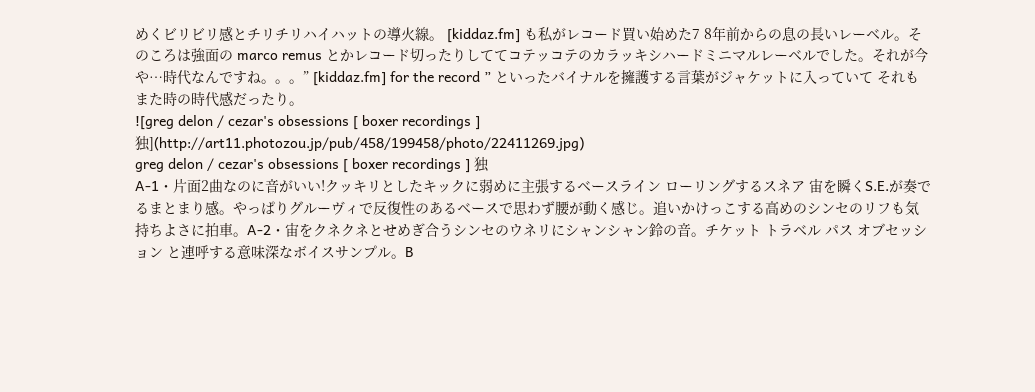めくビリビリ感とチリチリハイハットの導火線。 [kiddaz.fm] も私がレコード買い始めた7 8年前からの息の長いレーベル。そのころは強面の marco remus とかレコード切ったりしててコテッコテのカラッキシハードミニマルレーベルでした。それが今や…時代なんですね。。。” [kiddaz.fm] for the record ” といったバイナルを擁護する言葉がジャケットに入っていて それもまた時の時代感だったり。
![greg delon / cezar's obsessions [ boxer recordings ] 独](http://art11.photozou.jp/pub/458/199458/photo/22411269.jpg)
greg delon / cezar's obsessions [ boxer recordings ] 独
A-1・片面2曲なのに音がいい!クッキリとしたキックに弱めに主張するベースライン ローリングするスネア 宙を瞬くS.E.が奏でるまとまり感。やっぱりグルーヴィで反復性のあるベースで思わず腰が動く感じ。追いかけっこする高めのシンセのリフも気持ちよさに拍車。A-2・宙をクネクネとせめぎ合うシンセのウネリにシャンシャン鈴の音。チケット トラベル パス オブセッション と連呼する意味深なボイスサンプル。B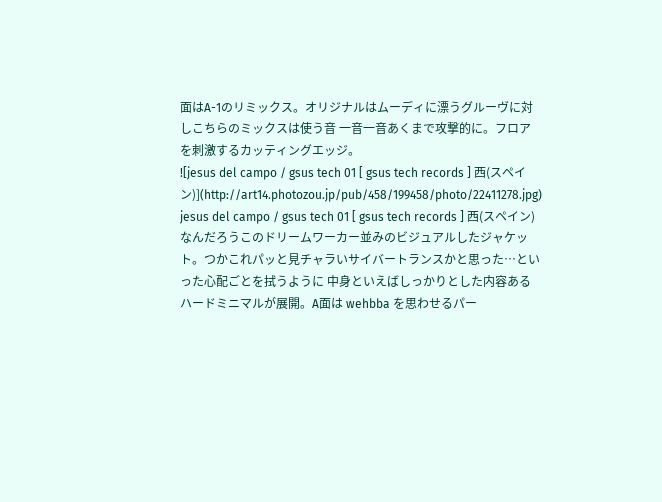面はA-1のリミックス。オリジナルはムーディに漂うグルーヴに対しこちらのミックスは使う音 一音一音あくまで攻撃的に。フロアを刺激するカッティングエッジ。
![jesus del campo / gsus tech 01 [ gsus tech records ] 西(スペイン)](http://art14.photozou.jp/pub/458/199458/photo/22411278.jpg)
jesus del campo / gsus tech 01 [ gsus tech records ] 西(スペイン)
なんだろうこのドリームワーカー並みのビジュアルしたジャケット。つかこれパッと見チャラいサイバートランスかと思った…といった心配ごとを拭うように 中身といえばしっかりとした内容あるハードミニマルが展開。A面は wehbba を思わせるパー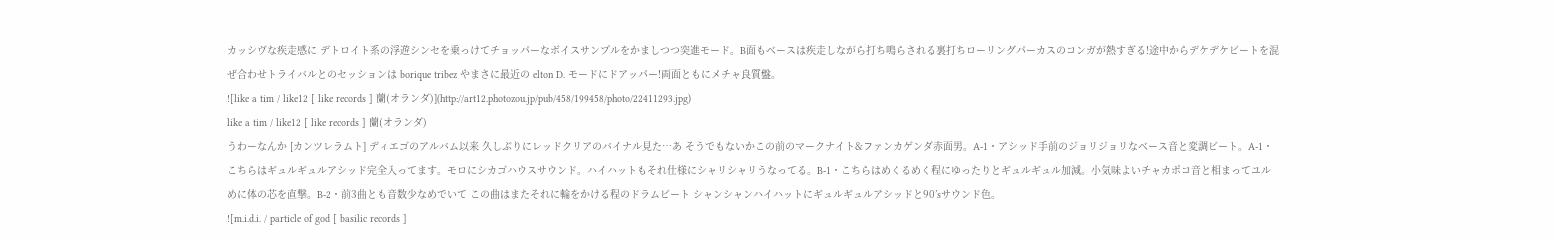カッシヴな疾走感に デトロイト系の浮遊シンセを乗っけてチョッパーなボイスサンプルをかましつつ突進モード。B面もベースは疾走しながら打ち鳴らされる裏打ちローリングパーカスのコンガが熱すぎる!途中からデケデケビートを混ぜ合わせトライバルとのセッションは borique tribez やまさに最近の elton D. モードにドアッパー!両面ともにメチャ良質盤。
![like a tim / like12 [ like records ] 蘭(オランダ)](http://art12.photozou.jp/pub/458/199458/photo/22411293.jpg)
like a tim / like12 [ like records ] 蘭(オランダ)
うわーなんか [カンツレラムト] ディエゴのアルバム以来 久しぶりにレッドクリアのバイナル見た…あ そうでもないかこの前のマークナイト&ファンカゲンダ赤面男。A-1・アシッド手前のジョリジョリなベース音と変調ビート。A-1・こちらはギュルギュルアシッド完全入ってます。モロにシカゴハウスサウンド。ハイハットもそれ仕様にシャリシャリうなってる。B-1・こちらはめくるめく程にゆったりとギュルギュル加減。小気味よいチャカポコ音と相まってユルめに体の芯を直撃。B-2・前3曲とも音数少なめでいて この曲はまたそれに輪をかける程のドラムビート シャンシャンハイハットにギュルギュルアシッドと90’sサウンド色。
![m.i.d.i. / particle of god [ basilic records ]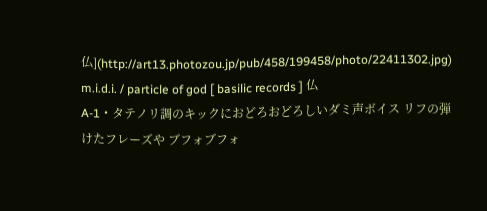仏](http://art13.photozou.jp/pub/458/199458/photo/22411302.jpg)
m.i.d.i. / particle of god [ basilic records ] 仏
A-1・タテノリ調のキックにおどろおどろしいダミ声ボイス リフの弾けたフレーズや ブフォブフォ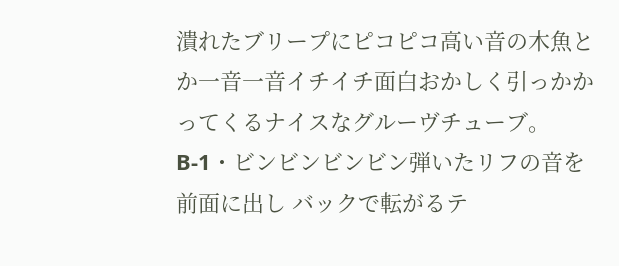潰れたブリープにピコピコ高い音の木魚とか一音一音イチイチ面白おかしく引っかかってくるナイスなグルーヴチューブ。B-1・ビンビンビンビン弾いたリフの音を前面に出し バックで転がるテ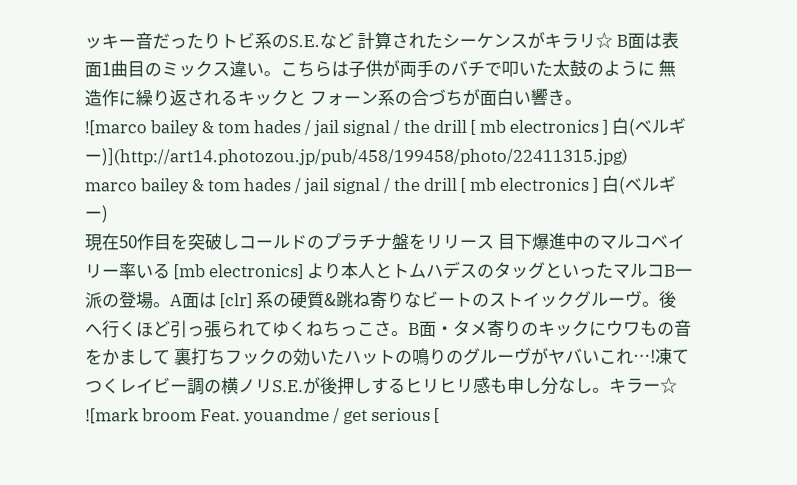ッキー音だったりトビ系のS.E.など 計算されたシーケンスがキラリ☆ B面は表面1曲目のミックス違い。こちらは子供が両手のバチで叩いた太鼓のように 無造作に繰り返されるキックと フォーン系の合づちが面白い響き。
![marco bailey & tom hades / jail signal / the drill [ mb electronics ] 白(ベルギー)](http://art14.photozou.jp/pub/458/199458/photo/22411315.jpg)
marco bailey & tom hades / jail signal / the drill [ mb electronics ] 白(ベルギー)
現在50作目を突破しコールドのプラチナ盤をリリース 目下爆進中のマルコベイリー率いる [mb electronics] より本人とトムハデスのタッグといったマルコB一派の登場。A面は [clr] 系の硬質&跳ね寄りなビートのストイックグルーヴ。後へ行くほど引っ張られてゆくねちっこさ。B面・タメ寄りのキックにウワもの音をかまして 裏打ちフックの効いたハットの鳴りのグルーヴがヤバいこれ…!凍てつくレイビー調の横ノリS.E.が後押しするヒリヒリ感も申し分なし。キラー☆
![mark broom Feat. youandme / get serious [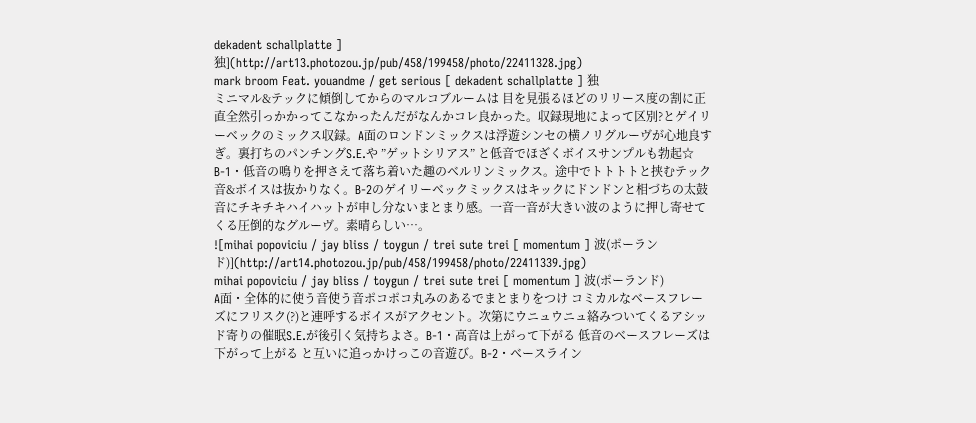dekadent schallplatte ] 独](http://art13.photozou.jp/pub/458/199458/photo/22411328.jpg)
mark broom Feat. youandme / get serious [ dekadent schallplatte ] 独
ミニマル&テックに傾倒してからのマルコブルームは 目を見張るほどのリリース度の割に正直全然引っかかってこなかったんだがなんかコレ良かった。収録現地によって区別?とゲイリーベックのミックス収録。A面のロンドンミックスは浮遊シンセの横ノリグルーヴが心地良すぎ。裏打ちのパンチングS.E.や ”ゲットシリアス” と低音でほざくボイスサンプルも勃起☆ B-1・低音の鳴りを押さえて落ち着いた趣のベルリンミックス。途中でトトトトと挟むテック音&ボイスは抜かりなく。B-2のゲイリーベックミックスはキックにドンドンと相づちの太鼓音にチキチキハイハットが申し分ないまとまり感。一音一音が大きい波のように押し寄せてくる圧倒的なグルーヴ。素晴らしい…。
![mihai popoviciu / jay bliss / toygun / trei sute trei [ momentum ] 波(ポーランド)](http://art14.photozou.jp/pub/458/199458/photo/22411339.jpg)
mihai popoviciu / jay bliss / toygun / trei sute trei [ momentum ] 波(ポーランド)
A面・全体的に使う音使う音ポコポコ丸みのあるでまとまりをつけ コミカルなベースフレーズにフリスク(?)と連呼するボイスがアクセント。次第にウニュウニュ絡みついてくるアシッド寄りの催眠S.E.が後引く気持ちよさ。B-1・高音は上がって下がる 低音のベースフレーズは下がって上がる と互いに追っかけっこの音遊び。B-2・ベースライン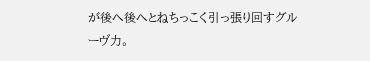が後へ後へとねちっこく引っ張り回すグルーヴ力。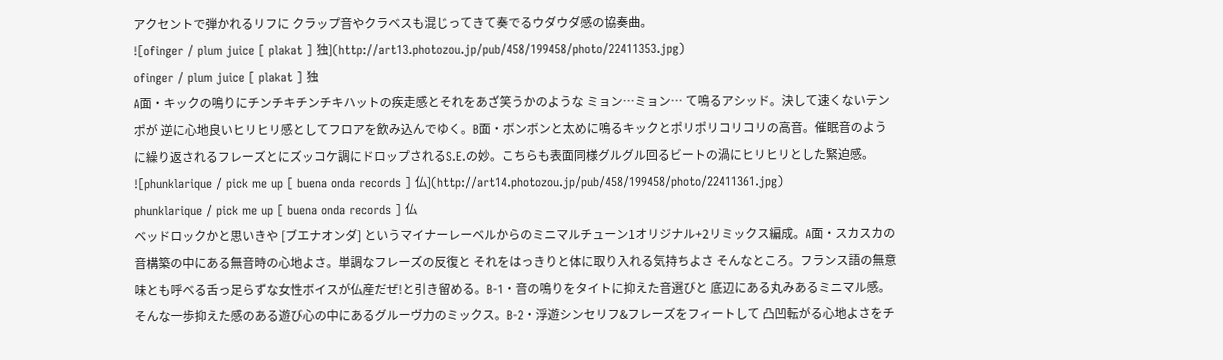アクセントで弾かれるリフに クラップ音やクラベスも混じってきて奏でるウダウダ感の協奏曲。
![ofinger / plum juice [ plakat ] 独](http://art13.photozou.jp/pub/458/199458/photo/22411353.jpg)
ofinger / plum juice [ plakat ] 独
A面・キックの鳴りにチンチキチンチキハットの疾走感とそれをあざ笑うかのような ミョン…ミョン… て鳴るアシッド。決して速くないテンポが 逆に心地良いヒリヒリ感としてフロアを飲み込んでゆく。B面・ボンボンと太めに鳴るキックとポリポリコリコリの高音。催眠音のように繰り返されるフレーズとにズッコケ調にドロップされるS.E.の妙。こちらも表面同様グルグル回るビートの渦にヒリヒリとした緊迫感。
![phunklarique / pick me up [ buena onda records ] 仏](http://art14.photozou.jp/pub/458/199458/photo/22411361.jpg)
phunklarique / pick me up [ buena onda records ] 仏
ベッドロックかと思いきや [ブエナオンダ] というマイナーレーベルからのミニマルチューン1オリジナル+2リミックス編成。A面・スカスカの音構築の中にある無音時の心地よさ。単調なフレーズの反復と それをはっきりと体に取り入れる気持ちよさ そんなところ。フランス語の無意味とも呼べる舌っ足らずな女性ボイスが仏産だぜ!と引き留める。B-1・音の鳴りをタイトに抑えた音選びと 底辺にある丸みあるミニマル感。そんな一歩抑えた感のある遊び心の中にあるグルーヴ力のミックス。B-2・浮遊シンセリフ&フレーズをフィートして 凸凹転がる心地よさをチ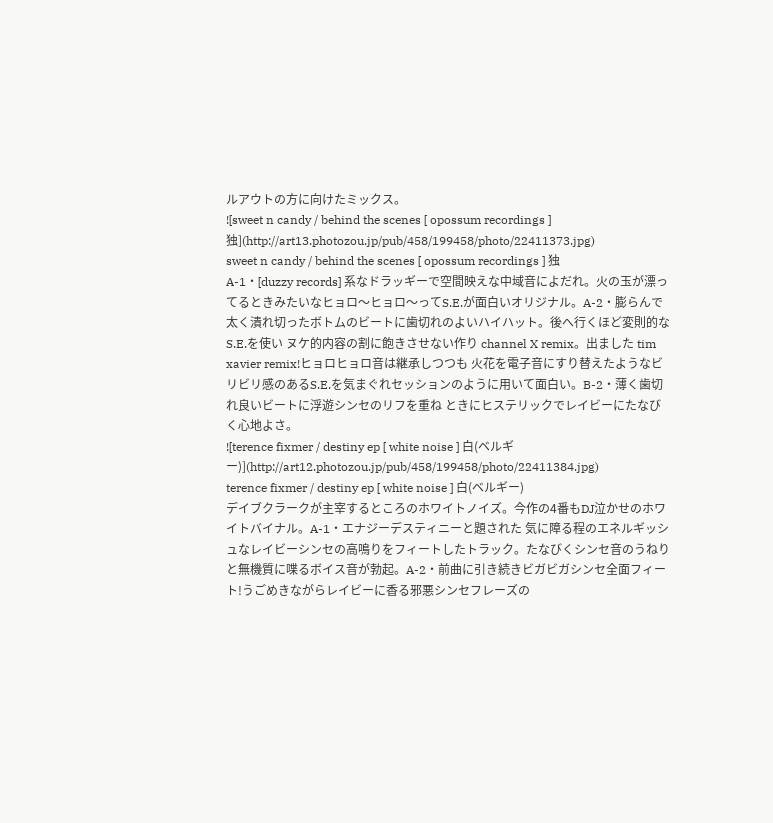ルアウトの方に向けたミックス。
![sweet n candy / behind the scenes [ opossum recordings ] 独](http://art13.photozou.jp/pub/458/199458/photo/22411373.jpg)
sweet n candy / behind the scenes [ opossum recordings ] 独
A-1・[duzzy records] 系なドラッギーで空間映えな中域音によだれ。火の玉が漂ってるときみたいなヒョロ〜ヒョロ〜ってS.E.が面白いオリジナル。A-2・膨らんで太く潰れ切ったボトムのビートに歯切れのよいハイハット。後へ行くほど変則的なS.E.を使い ヌケ的内容の割に飽きさせない作り channel X remix。出ました tim xavier remix!ヒョロヒョロ音は継承しつつも 火花を電子音にすり替えたようなビリビリ感のあるS.E.を気まぐれセッションのように用いて面白い。B-2・薄く歯切れ良いビートに浮遊シンセのリフを重ね ときにヒステリックでレイビーにたなびく心地よさ。
![terence fixmer / destiny ep [ white noise ] 白(ベルギー)](http://art12.photozou.jp/pub/458/199458/photo/22411384.jpg)
terence fixmer / destiny ep [ white noise ] 白(ベルギー)
デイブクラークが主宰するところのホワイトノイズ。今作の4番もDJ泣かせのホワイトバイナル。A-1・エナジーデスティニーと題された 気に障る程のエネルギッシュなレイビーシンセの高鳴りをフィートしたトラック。たなびくシンセ音のうねりと無機質に喋るボイス音が勃起。A-2・前曲に引き続きビガビガシンセ全面フィート!うごめきながらレイビーに香る邪悪シンセフレーズの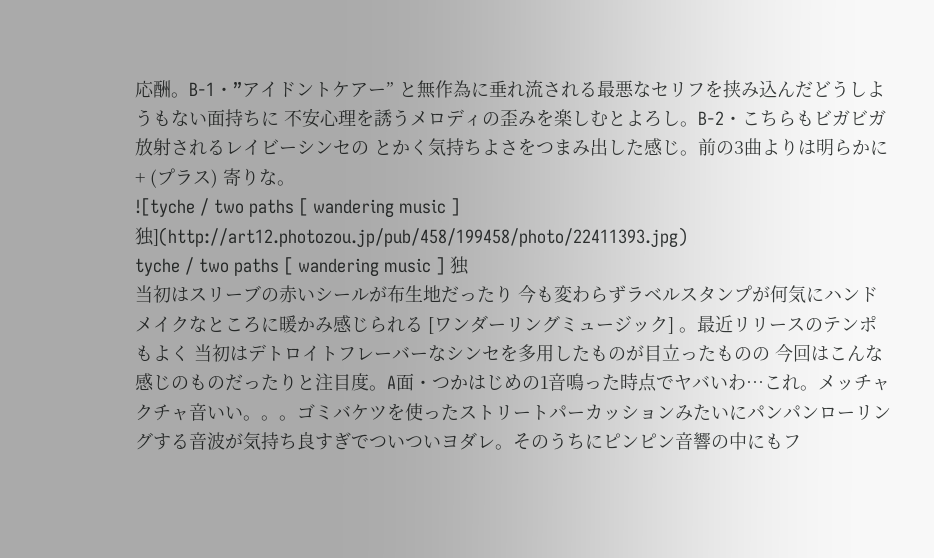応酬。B-1・”アイドントケアー” と無作為に垂れ流される最悪なセリフを挟み込んだどうしようもない面持ちに 不安心理を誘うメロディの歪みを楽しむとよろし。B-2・こちらもビガビガ放射されるレイビーシンセの とかく気持ちよさをつまみ出した感じ。前の3曲よりは明らかに+ (プラス) 寄りな。
![tyche / two paths [ wandering music ] 独](http://art12.photozou.jp/pub/458/199458/photo/22411393.jpg)
tyche / two paths [ wandering music ] 独
当初はスリーブの赤いシールが布生地だったり 今も変わらずラベルスタンプが何気にハンドメイクなところに暖かみ感じられる [ワンダーリングミュージック] 。最近リリースのテンポもよく 当初はデトロイトフレーバーなシンセを多用したものが目立ったものの 今回はこんな感じのものだったりと注目度。A面・つかはじめの1音鳴った時点でヤバいわ…これ。メッチャクチャ音いい。。。ゴミバケツを使ったストリートパーカッションみたいにパンパンローリングする音波が気持ち良すぎでついついヨダレ。そのうちにピンピン音響の中にもフ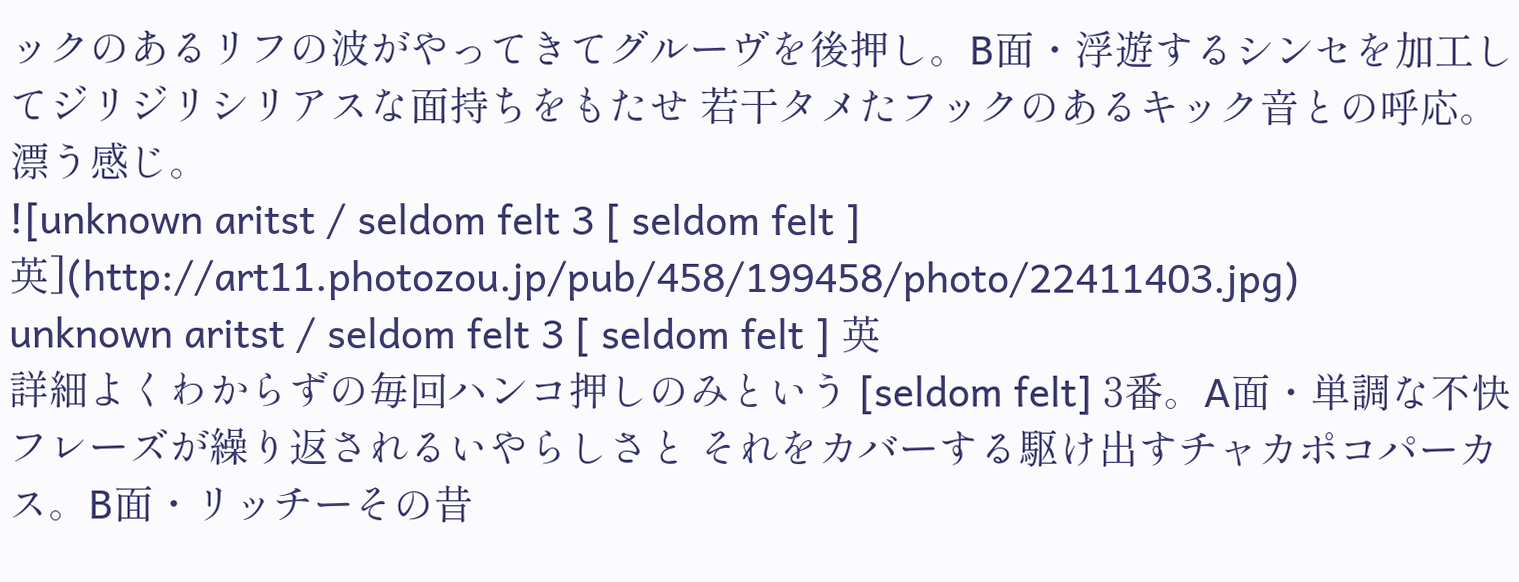ックのあるリフの波がやってきてグルーヴを後押し。B面・浮遊するシンセを加工してジリジリシリアスな面持ちをもたせ 若干タメたフックのあるキック音との呼応。漂う感じ。
![unknown aritst / seldom felt 3 [ seldom felt ] 英](http://art11.photozou.jp/pub/458/199458/photo/22411403.jpg)
unknown aritst / seldom felt 3 [ seldom felt ] 英
詳細よくわからずの毎回ハンコ押しのみという [seldom felt] 3番。A面・単調な不快フレーズが繰り返されるいやらしさと それをカバーする駆け出すチャカポコパーカス。B面・リッチーその昔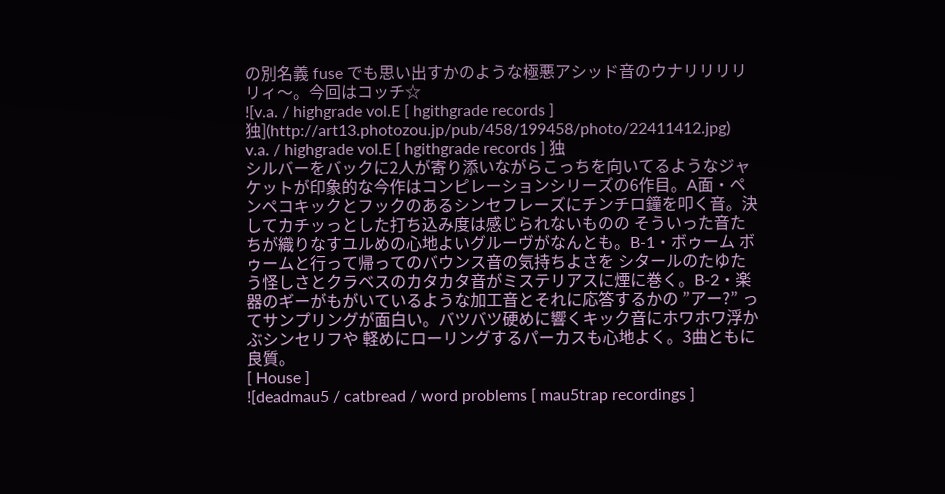の別名義 fuse でも思い出すかのような極悪アシッド音のウナリリリリリィ〜。今回はコッチ☆
![v.a. / highgrade vol.E [ hgithgrade records ] 独](http://art13.photozou.jp/pub/458/199458/photo/22411412.jpg)
v.a. / highgrade vol.E [ hgithgrade records ] 独
シルバーをバックに2人が寄り添いながらこっちを向いてるようなジャケットが印象的な今作はコンピレーションシリーズの6作目。A面・ペンペコキックとフックのあるシンセフレーズにチンチロ鐘を叩く音。決してカチッっとした打ち込み度は感じられないものの そういった音たちが織りなすユルめの心地よいグルーヴがなんとも。B-1・ボゥーム ボゥームと行って帰ってのバウンス音の気持ちよさを シタールのたゆたう怪しさとクラベスのカタカタ音がミステリアスに煙に巻く。B-2・楽器のギーがもがいているような加工音とそれに応答するかの ”アー?” ってサンプリングが面白い。バツバツ硬めに響くキック音にホワホワ浮かぶシンセリフや 軽めにローリングするパーカスも心地よく。3曲ともに良質。
[ House ]
![deadmau5 / catbread / word problems [ mau5trap recordings ]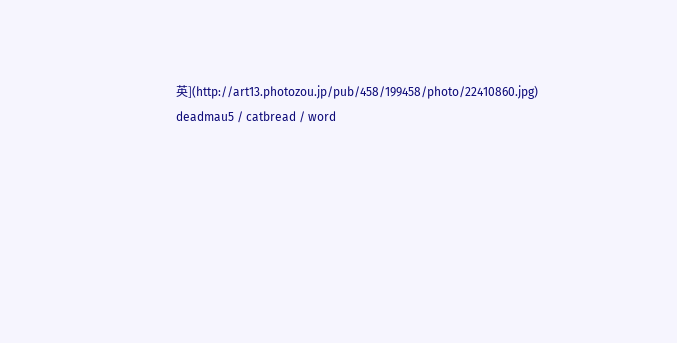英](http://art13.photozou.jp/pub/458/199458/photo/22410860.jpg)
deadmau5 / catbread / word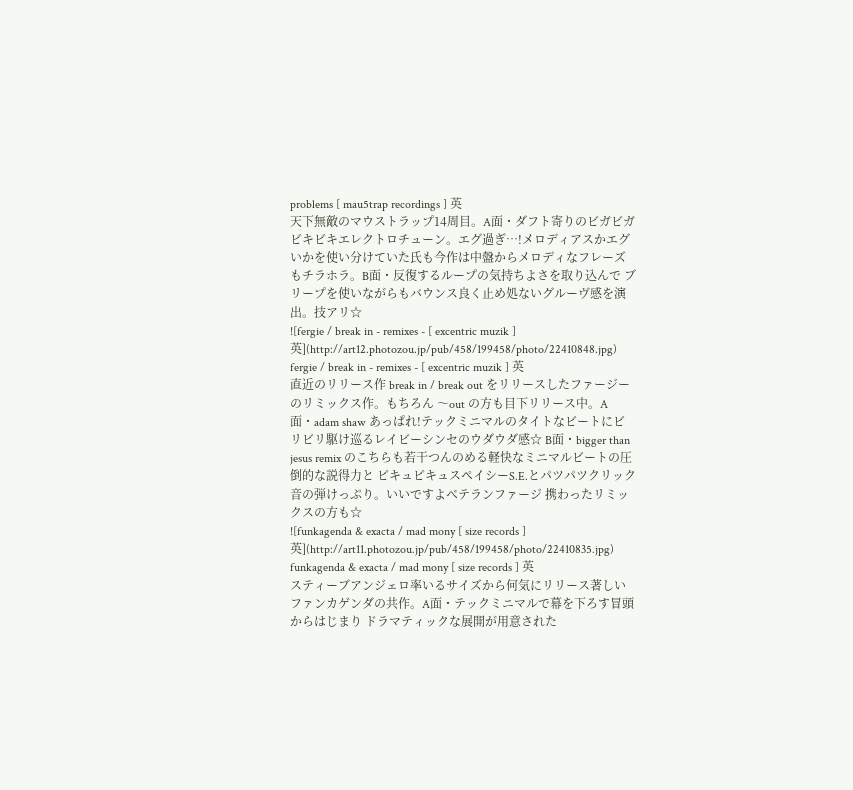problems [ mau5trap recordings ] 英
天下無敵のマウストラップ14周目。A面・ダフト寄りのビガビガビキビキエレクトロチューン。エグ過ぎ…!メロディアスかエグいかを使い分けていた氏も今作は中盤からメロディなフレーズもチラホラ。B面・反復するループの気持ちよさを取り込んで ブリープを使いながらもバウンス良く止め処ないグルーヴ感を演出。技アリ☆
![fergie / break in - remixes - [ excentric muzik ] 英](http://art12.photozou.jp/pub/458/199458/photo/22410848.jpg)
fergie / break in - remixes - [ excentric muzik ] 英
直近のリリース作 break in / break out をリリースしたファージーのリミックス作。もちろん 〜out の方も目下リリース中。A面・adam shaw あっぱれ!テックミニマルのタイトなビートにビリビリ駆け巡るレイビーシンセのウダウダ感☆ B面・bigger than jesus remix のこちらも若干つんのめる軽快なミニマルビートの圧倒的な説得力と ピキュピキュスペイシーS.E.とパツパツクリック音の弾けっぷり。いいですよベテランファージ 携わったリミックスの方も☆
![funkagenda & exacta / mad mony [ size records ] 英](http://art11.photozou.jp/pub/458/199458/photo/22410835.jpg)
funkagenda & exacta / mad mony [ size records ] 英
スティーブアンジェロ率いるサイズから何気にリリース著しいファンカゲンダの共作。A面・テックミニマルで幕を下ろす冒頭からはじまり ドラマティックな展開が用意された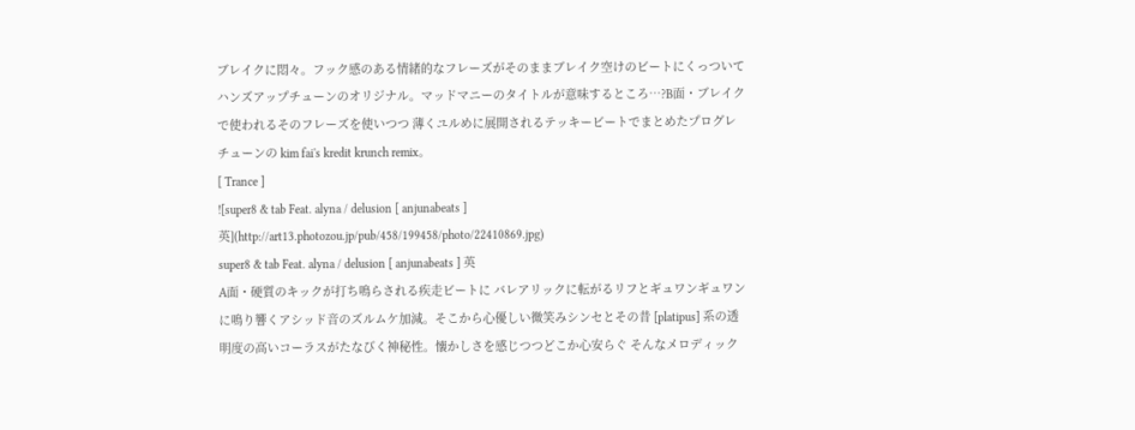ブレイクに悶々。フック感のある情緒的なフレーズがそのままブレイク空けのビートにくっついてハンズアップチューンのオリジナル。マッドマニーのタイトルが意味するところ…?B面・ブレイクで使われるそのフレーズを使いつつ 薄くユルめに展開されるテッキービートでまとめたプログレチューンの kim fai's kredit krunch remix。
[ Trance ]
![super8 & tab Feat. alyna / delusion [ anjunabeats ] 英](http://art13.photozou.jp/pub/458/199458/photo/22410869.jpg)
super8 & tab Feat. alyna / delusion [ anjunabeats ] 英
A面・硬質のキックが打ち鳴らされる疾走ビートに バレアリックに転がるリフとギュワンギュワンに鳴り響くアシッド音のズルムケ加減。そこから心優しい微笑みシンセとその昔 [platipus] 系の透明度の高いコーラスがたなびく神秘性。懐かしさを感じつつどこか心安らぐ そんなメロディック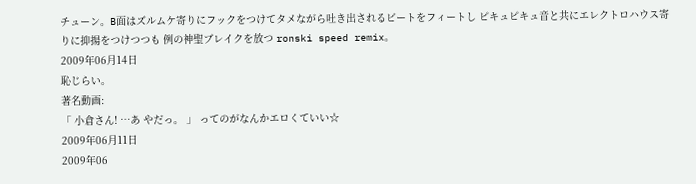チューン。B面はズルムケ寄りにフックをつけてタメながら吐き出されるビートをフィートし ピキュピキュ音と共にエレクトロハウス寄りに抑揚をつけつつも 例の神聖ブレイクを放つ ronski speed remix。
2009年06月14日
恥じらい。
著名動画:
「 小倉さん! …あ やだっ。 」 ってのがなんかエロくていい☆
2009年06月11日
2009年06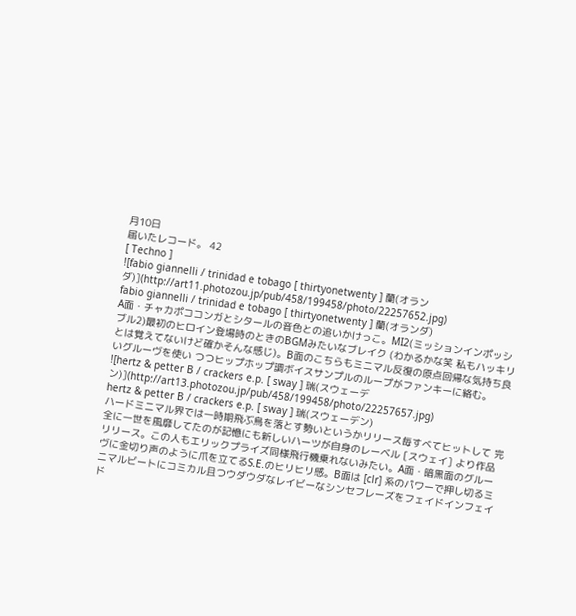月10日
届いたレコード。 42
[ Techno ]
![fabio giannelli / trinidad e tobago [ thirtyonetwenty ] 蘭(オランダ)](http://art11.photozou.jp/pub/458/199458/photo/22257652.jpg)
fabio giannelli / trinidad e tobago [ thirtyonetwenty ] 蘭(オランダ)
A面・チャカポココンガとシタールの音色との追いかけっこ。MI2(ミッションインポッシブル2)最初のヒロイン登場時のときのBGMみたいなブレイク (わかるかな笑 私もハッキリとは覚えてないけど確かそんな感じ)。B面のこちらもミニマル反復の原点回帰な気持ち良いグルーヴを使い つつヒップホップ調ボイスサンプルのループがファンキーに絡む。
![hertz & petter B / crackers e.p. [ sway ] 瑞(スウェーデン)](http://art13.photozou.jp/pub/458/199458/photo/22257657.jpg)
hertz & petter B / crackers e.p. [ sway ] 瑞(スウェーデン)
ハードミニマル界では一時期飛ぶ鳥を落とす勢いというかリリース毎すべてヒットして 完全に一世を風靡してたのが記憶にも新しいハーツが自身のレーベル [スウェイ] より作品リリース。この人もエリックプライズ同様飛行機乗れないみたい。A面・暗黒面のグルーヴに金切り声のように爪を立てるS.E.のヒリヒリ感。B面は [clr] 系のパワーで押し切るミニマルビートにコミカル且つウダウダなレイビーなシンセフレーズをフェイドインフェイド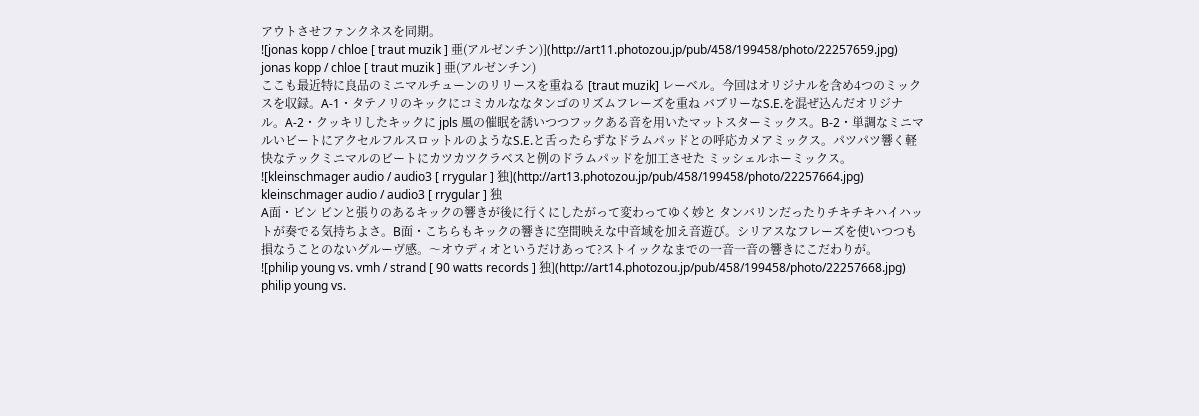アウトさせファンクネスを同期。
![jonas kopp / chloe [ traut muzik ] 亜(アルゼンチン)](http://art11.photozou.jp/pub/458/199458/photo/22257659.jpg)
jonas kopp / chloe [ traut muzik ] 亜(アルゼンチン)
ここも最近特に良品のミニマルチューンのリリースを重ねる [traut muzik] レーベル。今回はオリジナルを含め4つのミックスを収録。A-1・タテノリのキックにコミカルななタンゴのリズムフレーズを重ね バブリーなS.E.を混ぜ込んだオリジナル。A-2・クッキリしたキックに jpls 風の催眠を誘いつつフックある音を用いたマットスターミックス。B-2・単調なミニマルいビートにアクセルフルスロットルのようなS.E.と舌ったらずなドラムパッドとの呼応カメアミックス。パツパツ響く軽快なテックミニマルのビートにカツカツクラベスと例のドラムパッドを加工させた ミッシェルホーミックス。
![kleinschmager audio / audio3 [ rrygular ] 独](http://art13.photozou.jp/pub/458/199458/photo/22257664.jpg)
kleinschmager audio / audio3 [ rrygular ] 独
A面・ビン ビンと張りのあるキックの響きが後に行くにしたがって変わってゆく妙と タンバリンだったりチキチキハイハットが奏でる気持ちよさ。B面・こちらもキックの響きに空間映えな中音域を加え音遊び。シリアスなフレーズを使いつつも損なうことのないグルーヴ感。〜オウディオというだけあって?ストイックなまでの一音一音の響きにこだわりが。
![philip young vs. vmh / strand [ 90 watts records ] 独](http://art14.photozou.jp/pub/458/199458/photo/22257668.jpg)
philip young vs.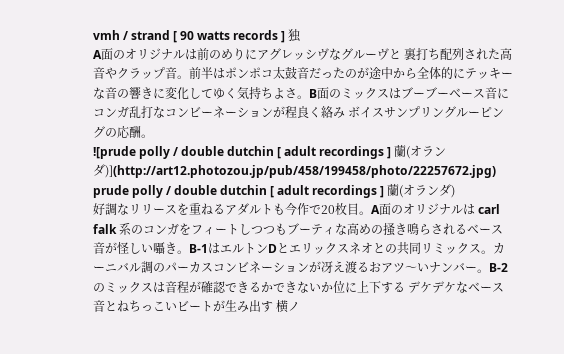vmh / strand [ 90 watts records ] 独
A面のオリジナルは前のめりにアグレッシヴなグルーヴと 裏打ち配列された高音やクラップ音。前半はポンポコ太鼓音だったのが途中から全体的にテッキーな音の響きに変化してゆく気持ちよさ。B面のミックスはブーブーベース音にコンガ乱打なコンビーネーションが程良く絡み ボイスサンプリングルーピングの応酬。
![prude polly / double dutchin [ adult recordings ] 蘭(オランダ)](http://art12.photozou.jp/pub/458/199458/photo/22257672.jpg)
prude polly / double dutchin [ adult recordings ] 蘭(オランダ)
好調なリリースを重ねるアダルトも今作で20枚目。A面のオリジナルは carl falk 系のコンガをフィートしつつもブーティな高めの掻き鳴らされるベース音が怪しい囁き。B-1はエルトンDとエリックスネオとの共同リミックス。カーニバル調のパーカスコンビネーションが冴え渡るおアツ〜いナンバー。B-2のミックスは音程が確認できるかできないか位に上下する デケデケなベース音とねちっこいビートが生み出す 横ノ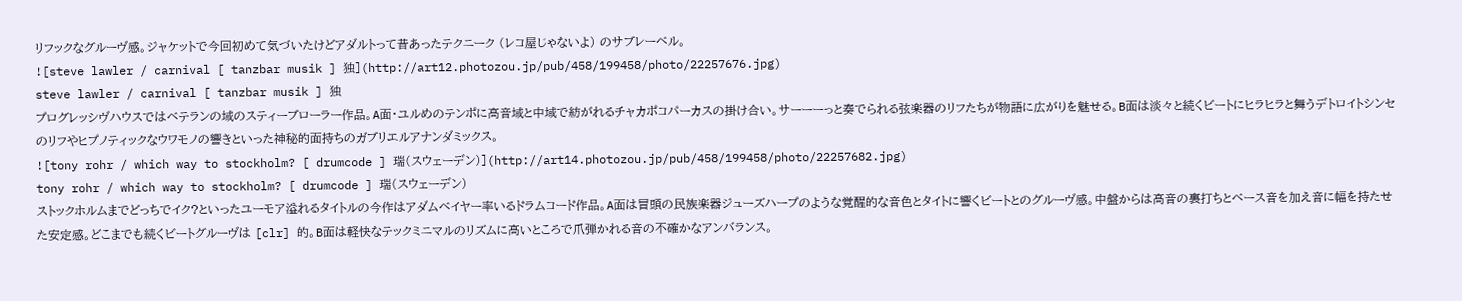リフックなグルーヴ感。ジャケットで今回初めて気づいたけどアダルトって昔あったテクニーク (レコ屋じゃないよ) のサブレーベル。
![steve lawler / carnival [ tanzbar musik ] 独](http://art12.photozou.jp/pub/458/199458/photo/22257676.jpg)
steve lawler / carnival [ tanzbar musik ] 独
プログレッシヴハウスではベテランの域のスティーブローラー作品。A面・ユルめのテンポに高音域と中域で紡がれるチャカポコパーカスの掛け合い。サーーーっと奏でられる弦楽器のリフたちが物語に広がりを魅せる。B面は淡々と続くビートにヒラヒラと舞うデトロイトシンセのリフやヒプノティックなウワモノの響きといった神秘的面持ちのガブリエルアナンダミックス。
![tony rohr / which way to stockholm? [ drumcode ] 瑞(スウェーデン)](http://art14.photozou.jp/pub/458/199458/photo/22257682.jpg)
tony rohr / which way to stockholm? [ drumcode ] 瑞(スウェーデン)
ストックホルムまでどっちでイク?といったユーモア溢れるタイトルの今作はアダムベイヤー率いるドラムコード作品。A面は冒頭の民族楽器ジューズハープのような覚醒的な音色とタイトに響くビートとのグルーヴ感。中盤からは高音の裏打ちとベース音を加え音に幅を持たせた安定感。どこまでも続くビートグルーヴは [clr] 的。B面は軽快なテックミニマルのリズムに高いところで爪弾かれる音の不確かなアンバランス。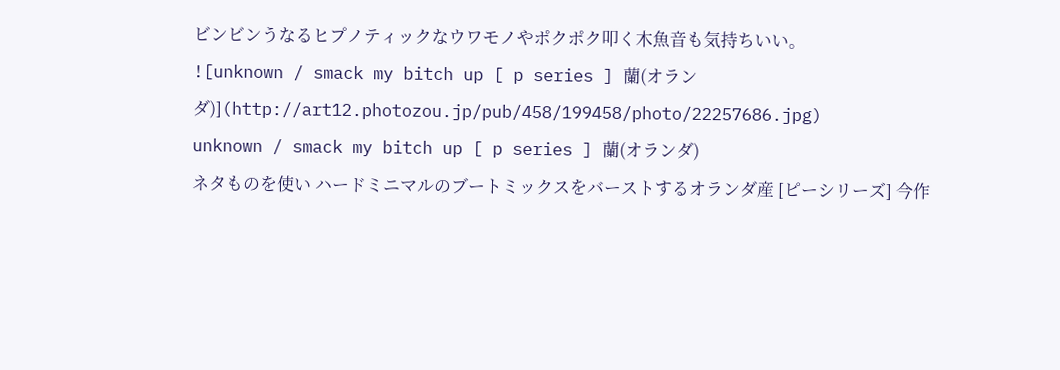ビンビンうなるヒプノティックなウワモノやポクポク叩く木魚音も気持ちいい。
![unknown / smack my bitch up [ p series ] 蘭(オランダ)](http://art12.photozou.jp/pub/458/199458/photo/22257686.jpg)
unknown / smack my bitch up [ p series ] 蘭(オランダ)
ネタものを使い ハードミニマルのブートミックスをバーストするオランダ産 [ピーシリーズ] 今作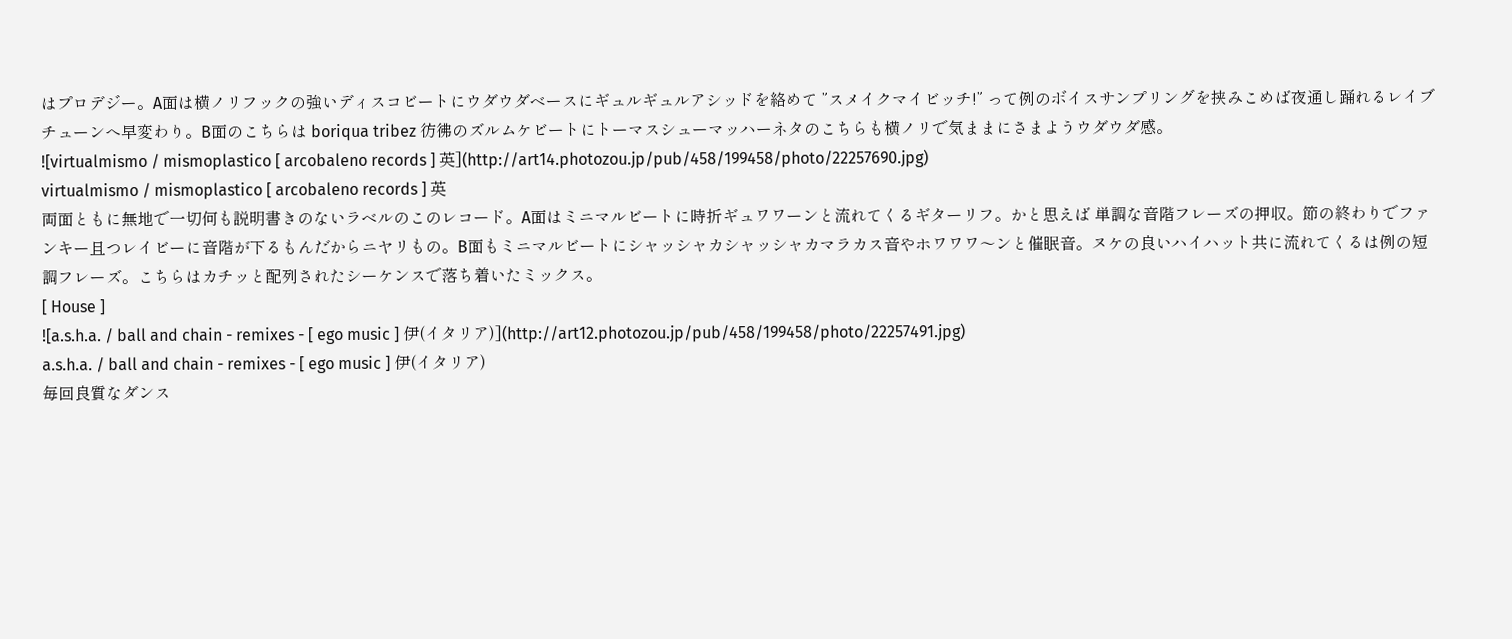はプロデジー。A面は横ノリフックの強いディスコビートにウダウダベースにギュルギュルアシッドを絡めて ”スメイクマイビッチ!” って例のボイスサンプリングを挟みこめば夜通し踊れるレイブチューンへ早変わり。B面のこちらは boriqua tribez 彷彿のズルムケビートにトーマスシューマッハーネタのこちらも横ノリで気ままにさまようウダウダ感。
![virtualmismo / mismoplastico [ arcobaleno records ] 英](http://art14.photozou.jp/pub/458/199458/photo/22257690.jpg)
virtualmismo / mismoplastico [ arcobaleno records ] 英
両面ともに無地で一切何も説明書きのないラベルのこのレコード。A面はミニマルビートに時折ギュワワーンと流れてくるギターリフ。かと思えば 単調な音階フレーズの押収。節の終わりでファンキー且つレイビーに音階が下るもんだからニヤリもの。B面もミニマルビートにシャッシャカシャッシャカマラカス音やホワワワ〜ンと催眠音。ヌケの良いハイハット共に流れてくるは例の短調フレーズ。こちらはカチッと配列されたシーケンスで落ち着いたミックス。
[ House ]
![a.s.h.a. / ball and chain - remixes - [ ego music ] 伊(イタリア)](http://art12.photozou.jp/pub/458/199458/photo/22257491.jpg)
a.s.h.a. / ball and chain - remixes - [ ego music ] 伊(イタリア)
毎回良質なダンス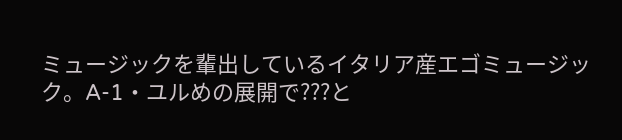ミュージックを輩出しているイタリア産エゴミュージック。A-1・ユルめの展開で???と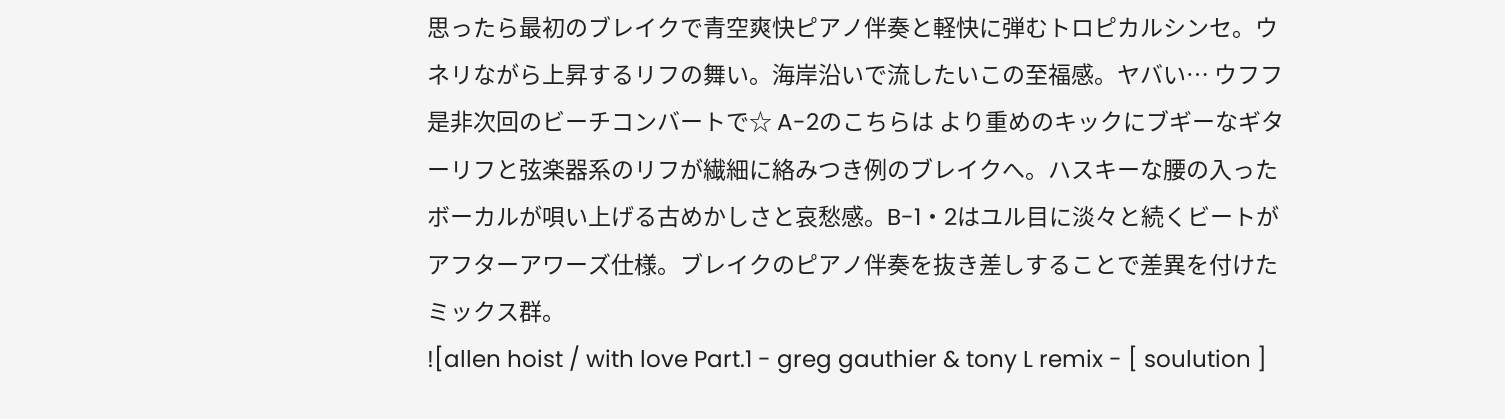思ったら最初のブレイクで青空爽快ピアノ伴奏と軽快に弾むトロピカルシンセ。ウネリながら上昇するリフの舞い。海岸沿いで流したいこの至福感。ヤバい… ウフフ是非次回のビーチコンバートで☆ A-2のこちらは より重めのキックにブギーなギターリフと弦楽器系のリフが繊細に絡みつき例のブレイクへ。ハスキーな腰の入ったボーカルが唄い上げる古めかしさと哀愁感。B-1・2はユル目に淡々と続くビートがアフターアワーズ仕様。ブレイクのピアノ伴奏を抜き差しすることで差異を付けたミックス群。
![allen hoist / with love Part.1 - greg gauthier & tony L remix - [ soulution ]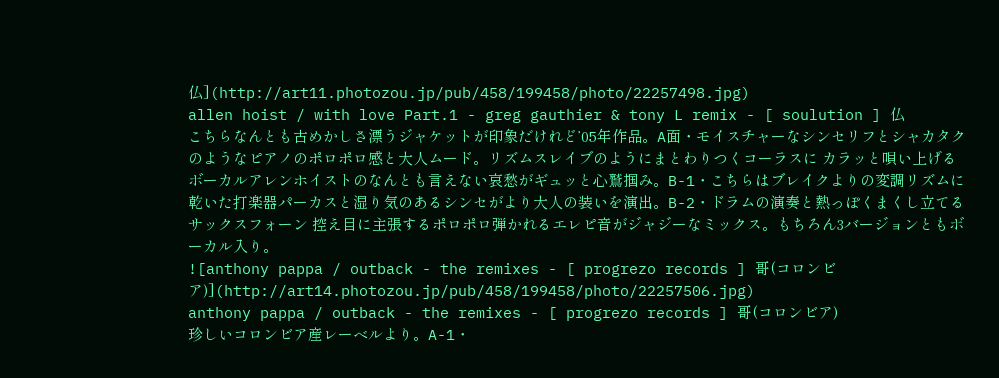仏](http://art11.photozou.jp/pub/458/199458/photo/22257498.jpg)
allen hoist / with love Part.1 - greg gauthier & tony L remix - [ soulution ] 仏
こちらなんとも古めかしさ漂うジャケットが印象だけれど’05年作品。A面・モイスチャーなシンセリフとシャカタクのようなピアノのポロポロ感と大人ムード。リズムスレイブのようにまとわりつくコーラスに カラッと唄い上げるボーカルアレンホイストのなんとも言えない哀愁がギュッと心鷲掴み。B-1・こちらはブレイクよりの変調リズムに乾いた打楽器パーカスと湿り気のあるシンセがより大人の装いを演出。B-2・ドラムの演奏と熱っぽくまくし立てるサックスフォーン 控え目に主張するポロポロ弾かれるエレピ音がジャジーなミックス。もちろん3バージョンともボーカル入り。
![anthony pappa / outback - the remixes - [ progrezo records ] 哥(コロンビア)](http://art14.photozou.jp/pub/458/199458/photo/22257506.jpg)
anthony pappa / outback - the remixes - [ progrezo records ] 哥(コロンビア)
珍しいコロンビア産レーベルより。A-1・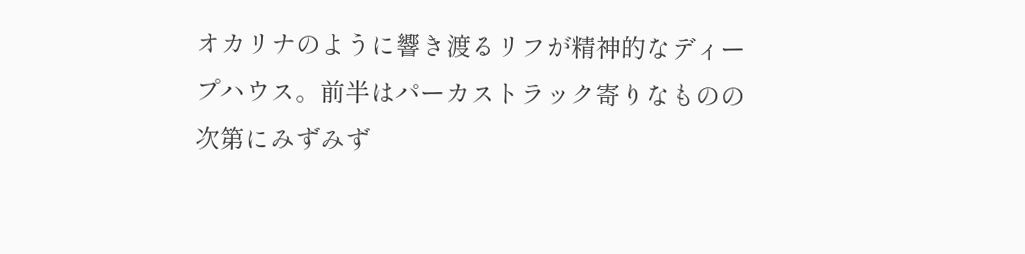オカリナのように響き渡るリフが精神的なディープハウス。前半はパーカストラック寄りなものの 次第にみずみず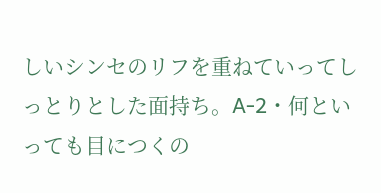しいシンセのリフを重ねていってしっとりとした面持ち。A-2・何といっても目につくの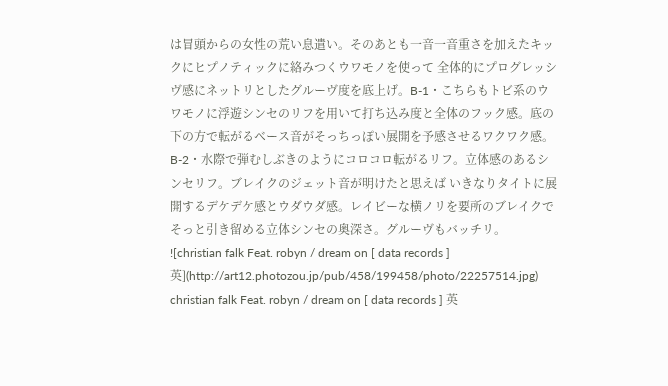は冒頭からの女性の荒い息遣い。そのあとも一音一音重さを加えたキックにヒプノティックに絡みつくウワモノを使って 全体的にプログレッシヴ感にネットリとしたグルーヴ度を底上げ。B-1・こちらもトビ系のウワモノに浮遊シンセのリフを用いて打ち込み度と全体のフック感。底の下の方で転がるベース音がそっちっぽい展開を予感させるワクワク感。B-2・水際で弾むしぶきのようにコロコロ転がるリフ。立体感のあるシンセリフ。ブレイクのジェット音が明けたと思えば いきなりタイトに展開するデケデケ感とウダウダ感。レイビーな横ノリを要所のブレイクでそっと引き留める立体シンセの奥深さ。グルーヴもバッチリ。
![christian falk Feat. robyn / dream on [ data records ] 英](http://art12.photozou.jp/pub/458/199458/photo/22257514.jpg)
christian falk Feat. robyn / dream on [ data records ] 英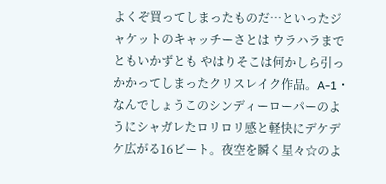よくぞ買ってしまったものだ…といったジャケットのキャッチーさとは ウラハラまでともいかずとも やはりそこは何かしら引っかかってしまったクリスレイク作品。A-1・なんでしょうこのシンディーローパーのようにシャガレたロリロリ感と軽快にデケデケ広がる16ビート。夜空を瞬く星々☆のよ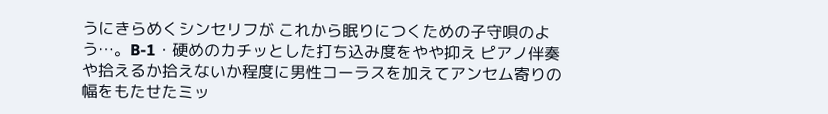うにきらめくシンセリフが これから眠りにつくための子守唄のよう…。B-1・硬めのカチッとした打ち込み度をやや抑え ピアノ伴奏や拾えるか拾えないか程度に男性コーラスを加えてアンセム寄りの幅をもたせたミッ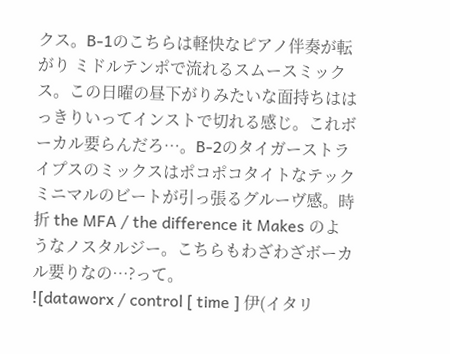クス。B-1のこちらは軽快なピアノ伴奏が転がり ミドルテンポで流れるスムースミックス。この日曜の昼下がりみたいな面持ちははっきりいってインストで切れる感じ。これボーカル要らんだろ…。B-2のタイガーストライプスのミックスはポコポコタイトなテックミニマルのビートが引っ張るグルーヴ感。時折 the MFA / the difference it Makes のようなノスタルジー。こちらもわざわざボーカル要りなの…?って。
![dataworx / control [ time ] 伊(イタリ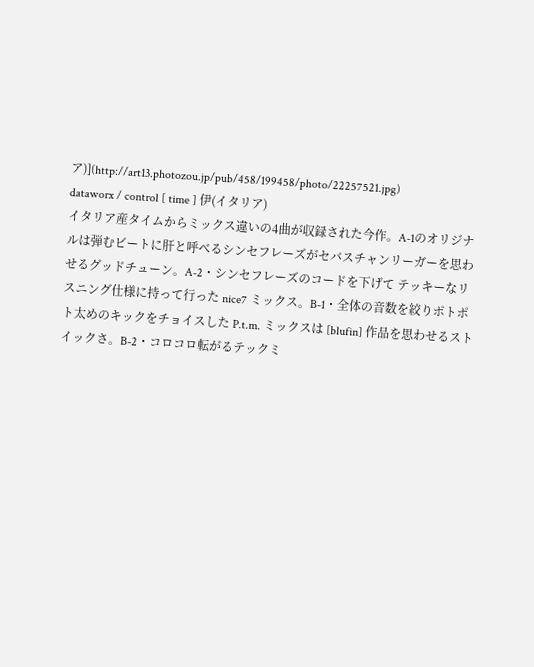ア)](http://art13.photozou.jp/pub/458/199458/photo/22257521.jpg)
dataworx / control [ time ] 伊(イタリア)
イタリア産タイムからミックス違いの4曲が収録された今作。A-1のオリジナルは弾むビートに肝と呼べるシンセフレーズがセバスチャンリーガーを思わせるグッドチューン。A-2・シンセフレーズのコードを下げて テッキーなリスニング仕様に持って行った nice7 ミックス。B-1・全体の音数を絞りポトポト太めのキックをチョイスした P.t.m. ミックスは [blufin] 作品を思わせるストイックさ。B-2・コロコロ転がるテックミ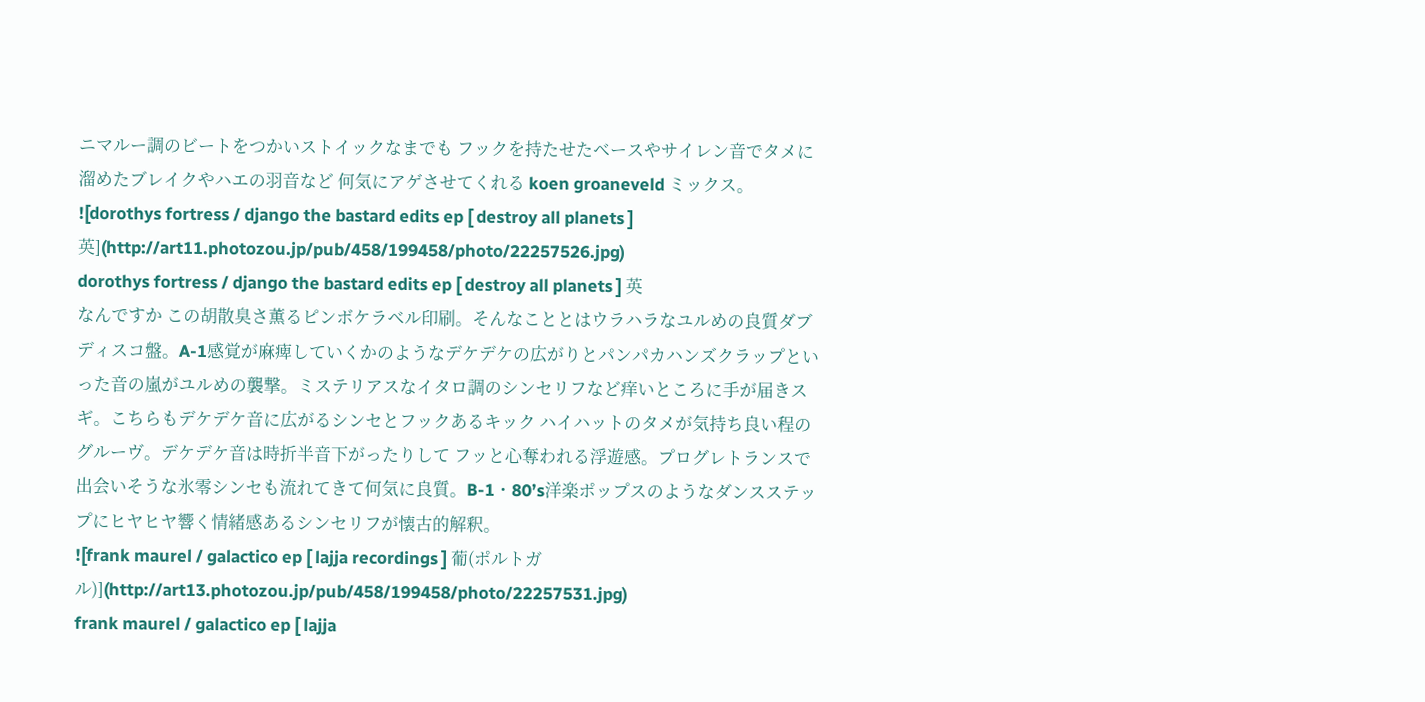ニマルー調のビートをつかいストイックなまでも フックを持たせたベースやサイレン音でタメに溜めたブレイクやハエの羽音など 何気にアゲさせてくれる koen groaneveld ミックス。
![dorothys fortress / django the bastard edits ep [ destroy all planets ] 英](http://art11.photozou.jp/pub/458/199458/photo/22257526.jpg)
dorothys fortress / django the bastard edits ep [ destroy all planets ] 英
なんですか この胡散臭さ薫るピンボケラベル印刷。そんなこととはウラハラなユルめの良質ダブディスコ盤。A-1感覚が麻痺していくかのようなデケデケの広がりとパンパカハンズクラップといった音の嵐がユルめの襲撃。ミステリアスなイタロ調のシンセリフなど痒いところに手が届きスギ。こちらもデケデケ音に広がるシンセとフックあるキック ハイハットのタメが気持ち良い程のグルーヴ。デケデケ音は時折半音下がったりして フッと心奪われる浮遊感。プログレトランスで出会いそうな氷零シンセも流れてきて何気に良質。B-1・80’s洋楽ポップスのようなダンスステップにヒヤヒヤ響く情緒感あるシンセリフが懐古的解釈。
![frank maurel / galactico ep [ lajja recordings ] 葡(ポルトガル)](http://art13.photozou.jp/pub/458/199458/photo/22257531.jpg)
frank maurel / galactico ep [ lajja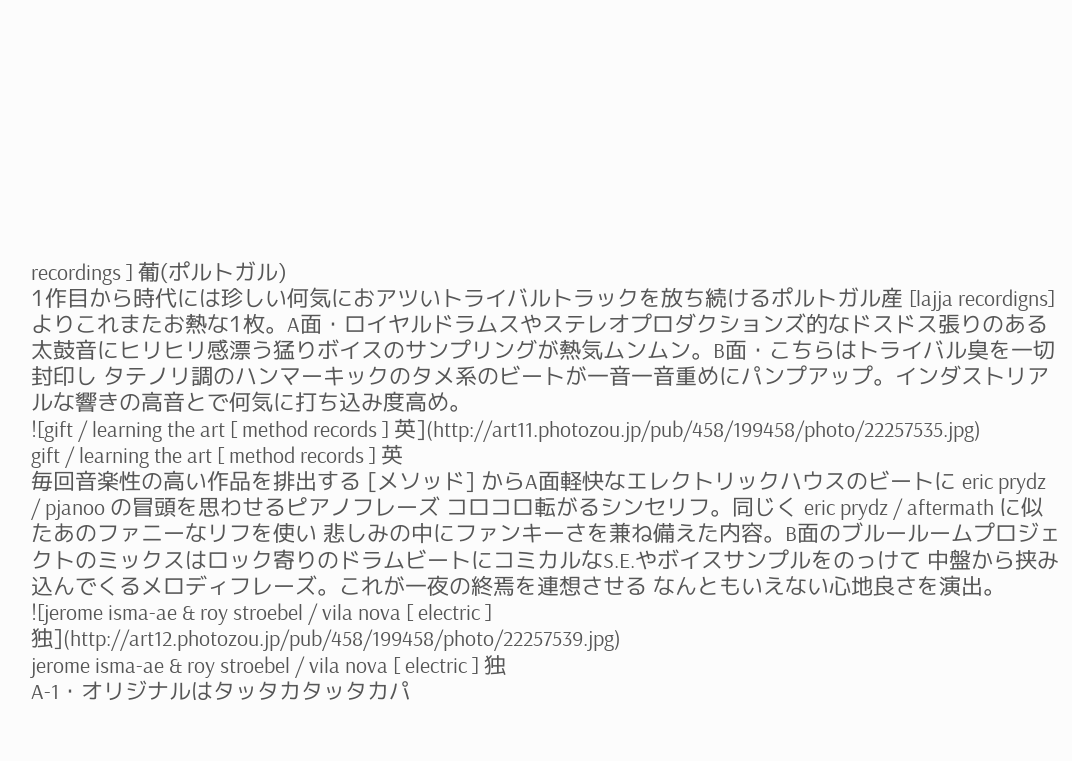recordings ] 葡(ポルトガル)
1作目から時代には珍しい何気におアツいトライバルトラックを放ち続けるポルトガル産 [lajja recordigns] よりこれまたお熱な1枚。A面・ロイヤルドラムスやステレオプロダクションズ的なドスドス張りのある太鼓音にヒリヒリ感漂う猛りボイスのサンプリングが熱気ムンムン。B面・こちらはトライバル臭を一切封印し タテノリ調のハンマーキックのタメ系のビートが一音一音重めにパンプアップ。インダストリアルな響きの高音とで何気に打ち込み度高め。
![gift / learning the art [ method records ] 英](http://art11.photozou.jp/pub/458/199458/photo/22257535.jpg)
gift / learning the art [ method records ] 英
毎回音楽性の高い作品を排出する [メソッド] からA面軽快なエレクトリックハウスのビートに eric prydz / pjanoo の冒頭を思わせるピアノフレーズ コロコロ転がるシンセリフ。同じく eric prydz / aftermath に似たあのファニーなリフを使い 悲しみの中にファンキーさを兼ね備えた内容。B面のブルールームプロジェクトのミックスはロック寄りのドラムビートにコミカルなS.E.やボイスサンプルをのっけて 中盤から挟み込んでくるメロディフレーズ。これが一夜の終焉を連想させる なんともいえない心地良さを演出。
![jerome isma-ae & roy stroebel / vila nova [ electric ] 独](http://art12.photozou.jp/pub/458/199458/photo/22257539.jpg)
jerome isma-ae & roy stroebel / vila nova [ electric ] 独
A-1・オリジナルはタッタカタッタカパ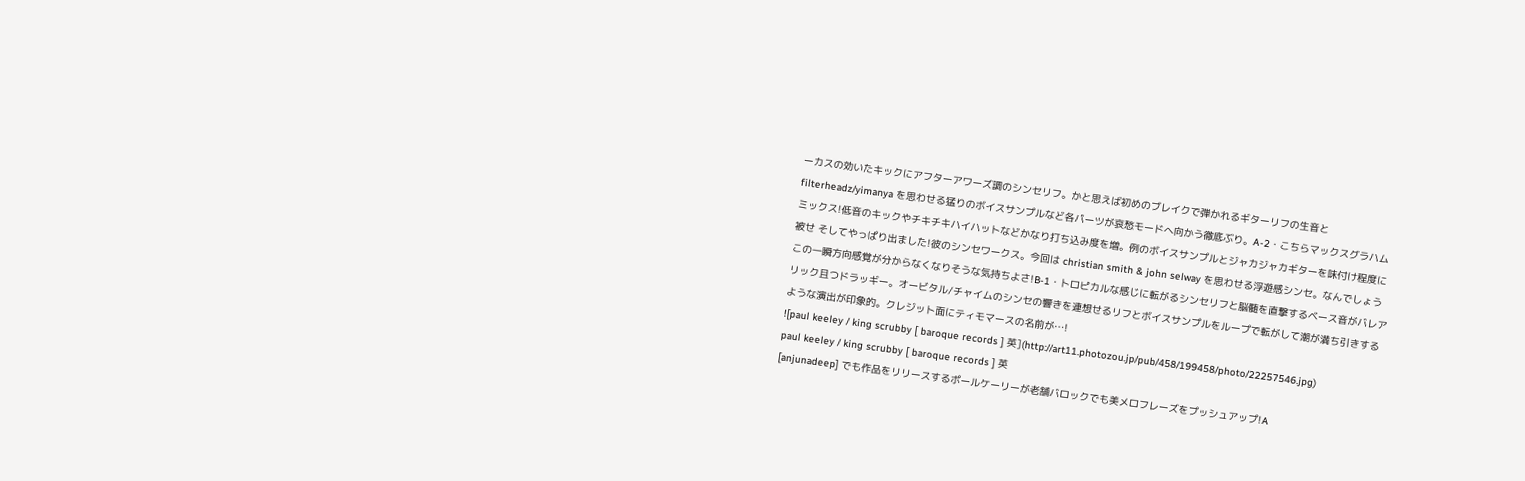ーカスの効いたキックにアフターアワーズ調のシンセリフ。かと思えば初めのブレイクで弾かれるギターリフの生音と filterheadz/yimanya を思わせる猛りのボイスサンプルなど各パーツが哀愁モードへ向かう徹底ぶり。A-2・こちらマックスグラハムミックス!低音のキックやチキチキハイハットなどかなり打ち込み度を増。例のボイスサンプルとジャカジャカギターを味付け程度に被せ そしてやっぱり出ました!彼のシンセワークス。今回は christian smith & john selway を思わせる浮遊感シンセ。なんでしょうこの一瞬方向感覚が分からなくなりそうな気持ちよさ!B-1・トロピカルな感じに転がるシンセリフと脳髄を直撃するベース音がバレアリック且つドラッギー。オービタル/チャイムのシンセの響きを連想せるリフとボイスサンプルをループで転がして潮が満ち引きするような演出が印象的。クレジット面にティモマースの名前が…!
![paul keeley / king scrubby [ baroque records ] 英](http://art11.photozou.jp/pub/458/199458/photo/22257546.jpg)
paul keeley / king scrubby [ baroque records ] 英
[anjunadeep] でも作品をリリースするポールケーリーが老舗バロックでも美メロフレーズをプッシュアップ!A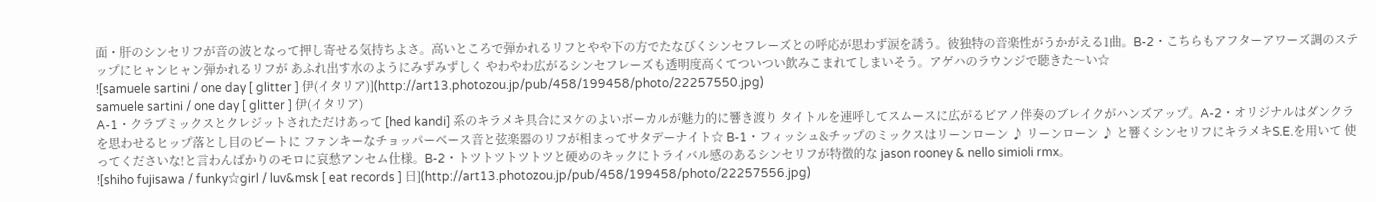面・肝のシンセリフが音の波となって押し寄せる気持ちよさ。高いところで弾かれるリフとやや下の方でたなびくシンセフレーズとの呼応が思わず涙を誘う。彼独特の音楽性がうかがえる1曲。B-2・こちらもアフターアワーズ調のステップにヒャンヒャン弾かれるリフが あふれ出す水のようにみずみずしく やわやわ広がるシンセフレーズも透明度高くてついつい飲みこまれてしまいそう。アゲハのラウンジで聴きた〜い☆
![samuele sartini / one day [ glitter ] 伊(イタリア)](http://art13.photozou.jp/pub/458/199458/photo/22257550.jpg)
samuele sartini / one day [ glitter ] 伊(イタリア)
A-1・クラブミックスとクレジットされただけあって [hed kandi] 系のキラメキ具合にヌケのよいボーカルが魅力的に響き渡り タイトルを連呼してスムースに広がるピアノ伴奏のブレイクがハンズアップ。A-2・オリジナルはダンクラを思わせるヒップ落とし目のビートに ファンキーなチョッパーベース音と弦楽器のリフが相まってサタデーナイト☆ B-1・フィッシュ&チップのミックスはリーンローン ♪ リーンローン ♪ と響くシンセリフにキラメキS.E.を用いて 使ってくださいな!と言わんばかりのモロに哀愁アンセム仕様。B-2・トツトツトツトツと硬めのキックにトライバル感のあるシンセリフが特徴的な jason rooney & nello simioli rmx。
![shiho fujisawa / funky☆girl / luv&msk [ eat records ] 日](http://art13.photozou.jp/pub/458/199458/photo/22257556.jpg)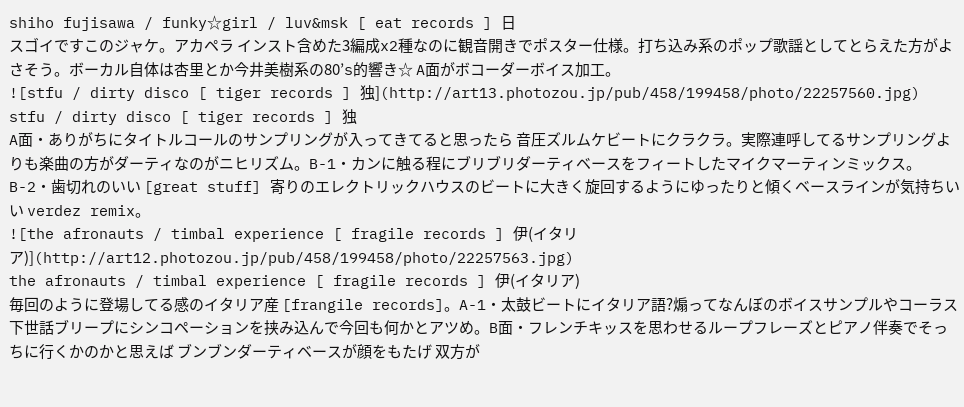shiho fujisawa / funky☆girl / luv&msk [ eat records ] 日
スゴイですこのジャケ。アカペラ インスト含めた3編成x2種なのに観音開きでポスター仕様。打ち込み系のポップ歌謡としてとらえた方がよさそう。ボーカル自体は杏里とか今井美樹系の80’s的響き☆ A面がボコーダーボイス加工。
![stfu / dirty disco [ tiger records ] 独](http://art13.photozou.jp/pub/458/199458/photo/22257560.jpg)
stfu / dirty disco [ tiger records ] 独
A面・ありがちにタイトルコールのサンプリングが入ってきてると思ったら 音圧ズルムケビートにクラクラ。実際連呼してるサンプリングよりも楽曲の方がダーティなのがニヒリズム。B-1・カンに触る程にブリブリダーティベースをフィートしたマイクマーティンミックス。B-2・歯切れのいい [great stuff] 寄りのエレクトリックハウスのビートに大きく旋回するようにゆったりと傾くベースラインが気持ちいい verdez remix。
![the afronauts / timbal experience [ fragile records ] 伊(イタリア)](http://art12.photozou.jp/pub/458/199458/photo/22257563.jpg)
the afronauts / timbal experience [ fragile records ] 伊(イタリア)
毎回のように登場してる感のイタリア産 [frangile records]。A-1・太鼓ビートにイタリア語?煽ってなんぼのボイスサンプルやコーラス 下世話ブリープにシンコペーションを挟み込んで今回も何かとアツめ。B面・フレンチキッスを思わせるループフレーズとピアノ伴奏でそっちに行くかのかと思えば ブンブンダーティベースが顔をもたげ 双方が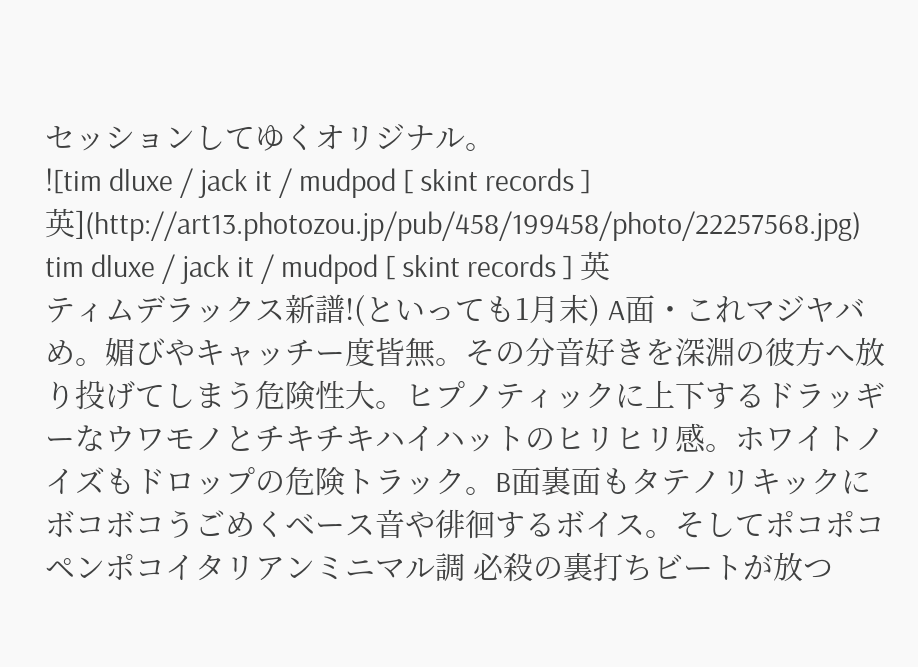セッションしてゆくオリジナル。
![tim dluxe / jack it / mudpod [ skint records ] 英](http://art13.photozou.jp/pub/458/199458/photo/22257568.jpg)
tim dluxe / jack it / mudpod [ skint records ] 英
ティムデラックス新譜!(といっても1月末) A面・これマジヤバめ。媚びやキャッチー度皆無。その分音好きを深淵の彼方へ放り投げてしまう危険性大。ヒプノティックに上下するドラッギーなウワモノとチキチキハイハットのヒリヒリ感。ホワイトノイズもドロップの危険トラック。B面裏面もタテノリキックにボコボコうごめくベース音や徘徊するボイス。そしてポコポコペンポコイタリアンミニマル調 必殺の裏打ちビートが放つ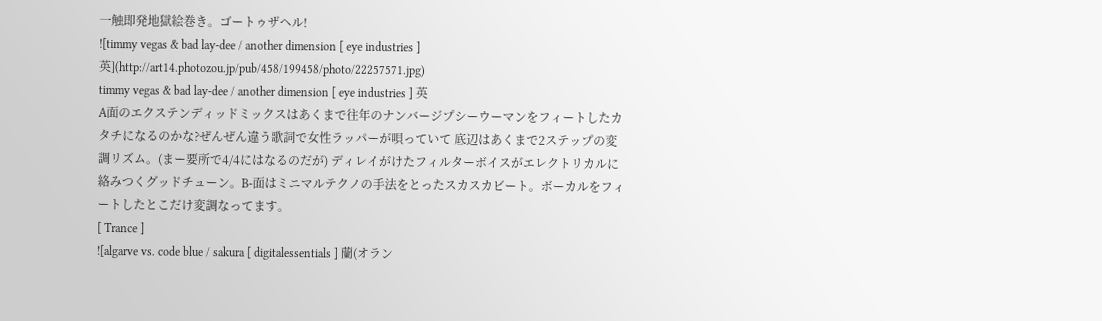一触即発地獄絵巻き。ゴートゥザヘル!
![timmy vegas & bad lay-dee / another dimension [ eye industries ] 英](http://art14.photozou.jp/pub/458/199458/photo/22257571.jpg)
timmy vegas & bad lay-dee / another dimension [ eye industries ] 英
A面のエクステンディッドミックスはあくまで往年のナンバージプシーウーマンをフィートしたカタチになるのかな?ぜんぜん違う歌詞で女性ラッパーが唄っていて 底辺はあくまで2ステップの変調リズム。(まー要所で4/4にはなるのだが) ディレイがけたフィルターボイスがエレクトリカルに絡みつくグッドチューン。B-面はミニマルテクノの手法をとったスカスカビート。ボーカルをフィートしたとこだけ変調なってます。
[ Trance ]
![algarve vs. code blue / sakura [ digitalessentials ] 蘭(オラン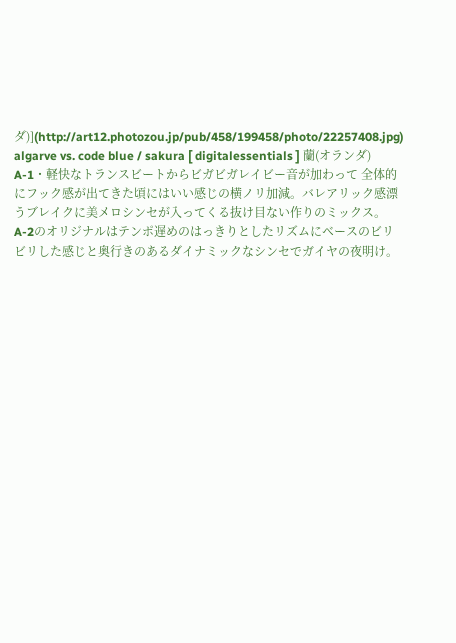ダ)](http://art12.photozou.jp/pub/458/199458/photo/22257408.jpg)
algarve vs. code blue / sakura [ digitalessentials ] 蘭(オランダ)
A-1・軽快なトランスビートからビガビガレイビー音が加わって 全体的にフック感が出てきた頃にはいい感じの横ノリ加減。バレアリック感漂うブレイクに美メロシンセが入ってくる抜け目ない作りのミックス。A-2のオリジナルはテンポ遅めのはっきりとしたリズムにベースのビリビリした感じと奥行きのあるダイナミックなシンセでガイヤの夜明け。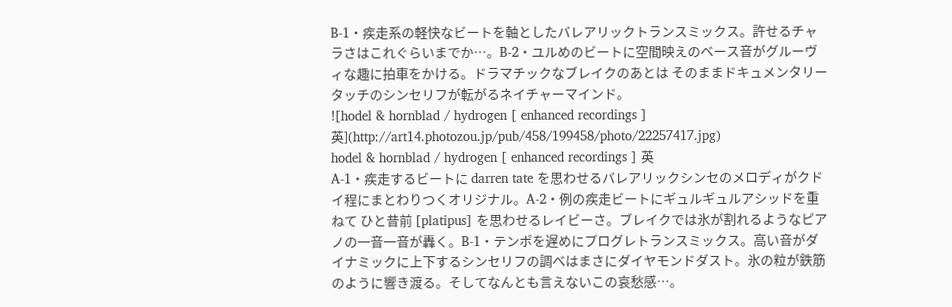B-1・疾走系の軽快なビートを軸としたバレアリックトランスミックス。許せるチャラさはこれぐらいまでか…。B-2・ユルめのビートに空間映えのベース音がグルーヴィな趣に拍車をかける。ドラマチックなブレイクのあとは そのままドキュメンタリータッチのシンセリフが転がるネイチャーマインド。
![hodel & hornblad / hydrogen [ enhanced recordings ] 英](http://art14.photozou.jp/pub/458/199458/photo/22257417.jpg)
hodel & hornblad / hydrogen [ enhanced recordings ] 英
A-1・疾走するビートに darren tate を思わせるバレアリックシンセのメロディがクドイ程にまとわりつくオリジナル。A-2・例の疾走ビートにギュルギュルアシッドを重ねて ひと昔前 [platipus] を思わせるレイビーさ。ブレイクでは氷が割れるようなピアノの一音一音が轟く。B-1・テンポを遅めにプログレトランスミックス。高い音がダイナミックに上下するシンセリフの調べはまさにダイヤモンドダスト。氷の粒が鉄筋のように響き渡る。そしてなんとも言えないこの哀愁感…。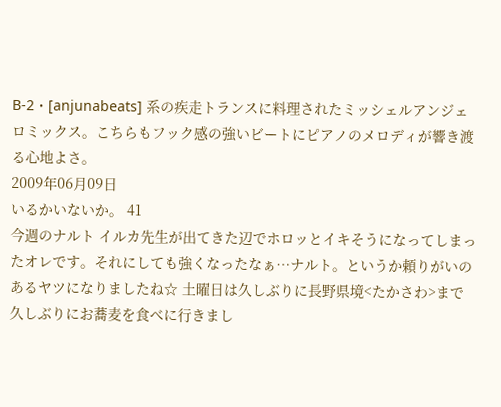B-2・[anjunabeats] 系の疾走トランスに料理されたミッシェルアンジェロミックス。こちらもフック感の強いビートにピアノのメロディが響き渡る心地よさ。
2009年06月09日
いるかいないか。 41
今週のナルト イルカ先生が出てきた辺でホロッとイキそうになってしまったオレです。それにしても強くなったなぁ…ナルト。というか頼りがいのあるヤツになりましたね☆ 土曜日は久しぶりに長野県境<たかさわ>まで久しぶりにお蕎麦を食べに行きまし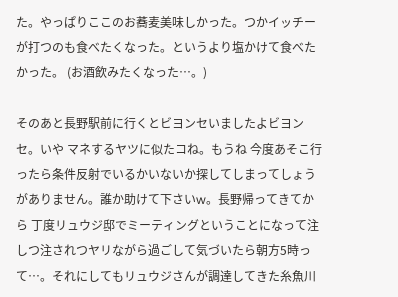た。やっぱりここのお蕎麦美味しかった。つかイッチーが打つのも食べたくなった。というより塩かけて食べたかった。 (お酒飲みたくなった…。)

そのあと長野駅前に行くとビヨンセいましたよビヨンセ。いや マネするヤツに似たコね。もうね 今度あそこ行ったら条件反射でいるかいないか探してしまってしょうがありません。誰か助けて下さいw。長野帰ってきてから 丁度リュウジ邸でミーティングということになって注しつ注されつヤリながら過ごして気づいたら朝方5時って…。それにしてもリュウジさんが調達してきた糸魚川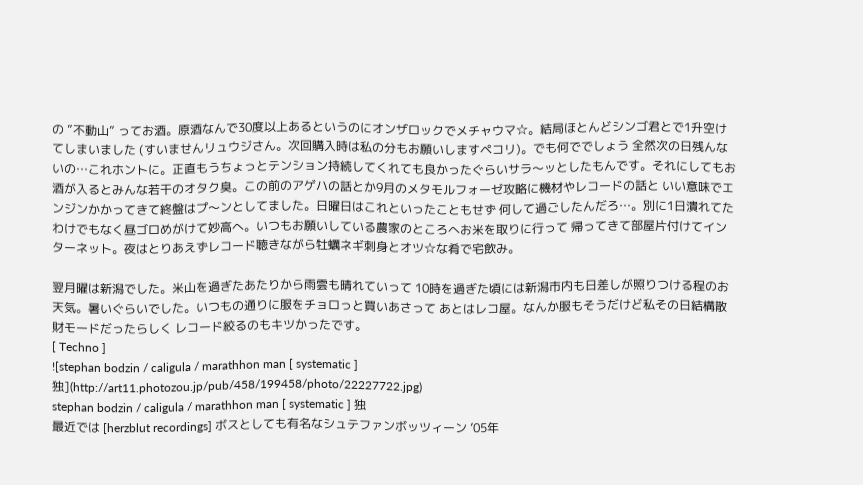の ”不動山” ってお酒。原酒なんで30度以上あるというのにオンザロックでメチャウマ☆。結局ほとんどシンゴ君とで1升空けてしまいました (すいませんリュウジさん。次回購入時は私の分もお願いしますペコリ)。でも何ででしょう 全然次の日残んないの…これホントに。正直もうちょっとテンション持続してくれても良かったぐらいサラ〜ッとしたもんです。それにしてもお酒が入るとみんな若干のオタク臭。この前のアゲハの話とか9月のメタモルフォーゼ攻略に機材やレコードの話と いい意味でエンジンかかってきて終盤はプ〜ンとしてました。日曜日はこれといったこともせず 何して過ごしたんだろ…。別に1日潰れてたわけでもなく昼ゴロめがけて妙高へ。いつもお願いしている農家のところへお米を取りに行って 帰ってきて部屋片付けてインターネット。夜はとりあえずレコード聴きながら牡蠣ネギ刺身とオツ☆な肴で宅飲み。

翌月曜は新潟でした。米山を過ぎたあたりから雨雲も晴れていって 10時を過ぎた頃には新潟市内も日差しが照りつける程のお天気。暑いぐらいでした。いつもの通りに服をチョロっと買いあさって あとはレコ屋。なんか服もそうだけど私その日結構散財モードだったらしく レコード絞るのもキツかったです。
[ Techno ]
![stephan bodzin / caligula / marathhon man [ systematic ] 独](http://art11.photozou.jp/pub/458/199458/photo/22227722.jpg)
stephan bodzin / caligula / marathhon man [ systematic ] 独
最近では [herzblut recordings] ボスとしても有名なシュテファンボッツィーン ’05年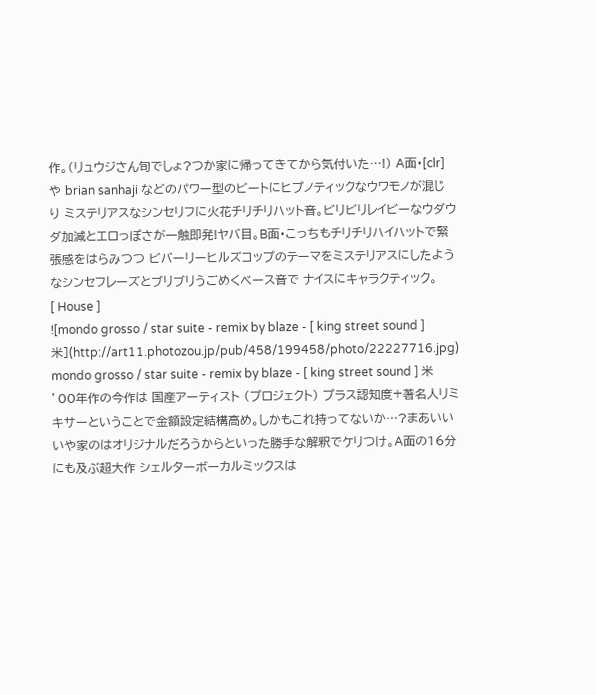作。(リュウジさん旬でしょ?つか家に帰ってきてから気付いた…!) A面・[clr] や brian sanhaji などのパワー型のビートにヒプノティックなウワモノが混じり ミステリアスなシンセリフに火花チリチリハット音。ビリビリレイビーなウダウダ加減とエロっぽさが一触即発!ヤバ目。B面・こっちもチリチリハイハットで緊張感をはらみつつ ビバーリーヒルズコップのテーマをミステリアスにしたようなシンセフレーズとブリブリうごめくベース音で ナイスにキャラクティック。
[ House ]
![mondo grosso / star suite - remix by blaze - [ king street sound ] 米](http://art11.photozou.jp/pub/458/199458/photo/22227716.jpg)
mondo grosso / star suite - remix by blaze - [ king street sound ] 米
’00年作の今作は 国産アーティスト (プロジェクト) プラス認知度+著名人リミキサーということで金額設定結構高め。しかもこれ持ってないか…?まあいいいや家のはオリジナルだろうからといった勝手な解釈でケリつけ。A面の16分にも及ぶ超大作 シェルターボーカルミックスは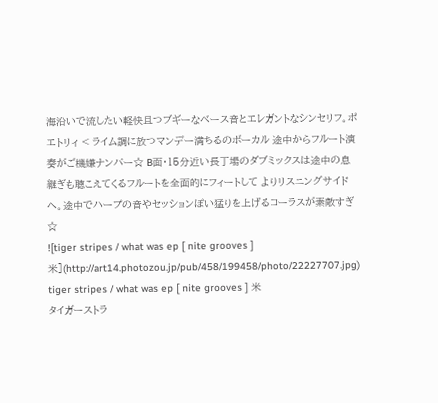海沿いで流したい軽快且つブギーなベース音とエレガントなシンセリフ。ポエトリィ < ライム調に放つマンデー満ちるのボーカル 途中からフルート演奏がご機嫌ナンバー☆ B面・15分近い長丁場のダブミックスは途中の息継ぎも聴こえてくるフルートを全面的にフィートして よりリスニングサイドへ。途中でハープの音やセッションぽい猛りを上げるコーラスが素敵すぎ☆
![tiger stripes / what was ep [ nite grooves ] 米](http://art14.photozou.jp/pub/458/199458/photo/22227707.jpg)
tiger stripes / what was ep [ nite grooves ] 米
タイガーストラ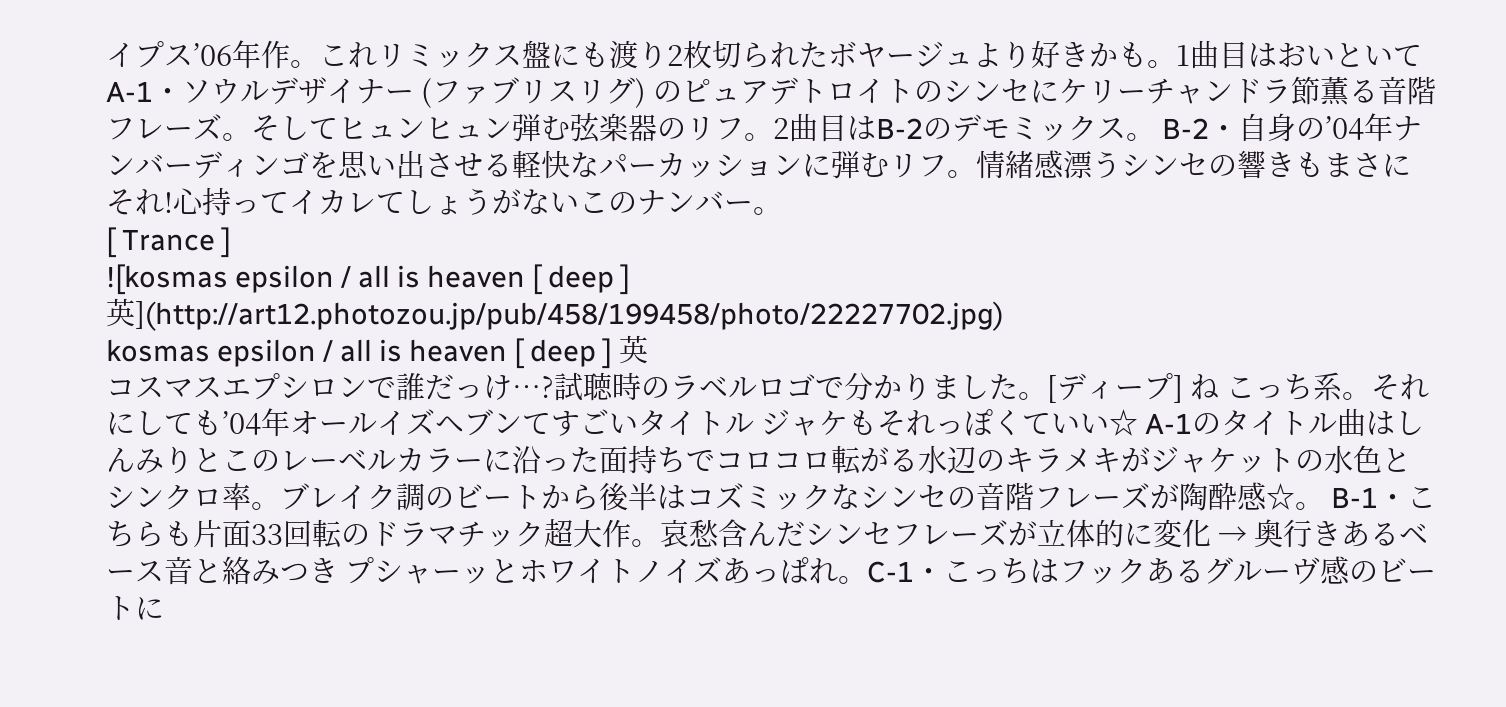イプス’06年作。これリミックス盤にも渡り2枚切られたボヤージュより好きかも。1曲目はおいといてA-1・ソウルデザイナー (ファブリスリグ) のピュアデトロイトのシンセにケリーチャンドラ節薫る音階フレーズ。そしてヒュンヒュン弾む弦楽器のリフ。2曲目はB-2のデモミックス。 B-2・自身の’04年ナンバーディンゴを思い出させる軽快なパーカッションに弾むリフ。情緒感漂うシンセの響きもまさにそれ!心持ってイカレてしょうがないこのナンバー。
[ Trance ]
![kosmas epsilon / all is heaven [ deep ] 英](http://art12.photozou.jp/pub/458/199458/photo/22227702.jpg)
kosmas epsilon / all is heaven [ deep ] 英
コスマスエプシロンで誰だっけ…?試聴時のラベルロゴで分かりました。[ディープ] ね こっち系。それにしても’04年オールイズヘブンてすごいタイトル ジャケもそれっぽくていい☆ A-1のタイトル曲はしんみりとこのレーベルカラーに沿った面持ちでコロコロ転がる水辺のキラメキがジャケットの水色とシンクロ率。ブレイク調のビートから後半はコズミックなシンセの音階フレーズが陶酔感☆。 B-1・こちらも片面33回転のドラマチック超大作。哀愁含んだシンセフレーズが立体的に変化 → 奥行きあるベース音と絡みつき プシャーッとホワイトノイズあっぱれ。C-1・こっちはフックあるグルーヴ感のビートに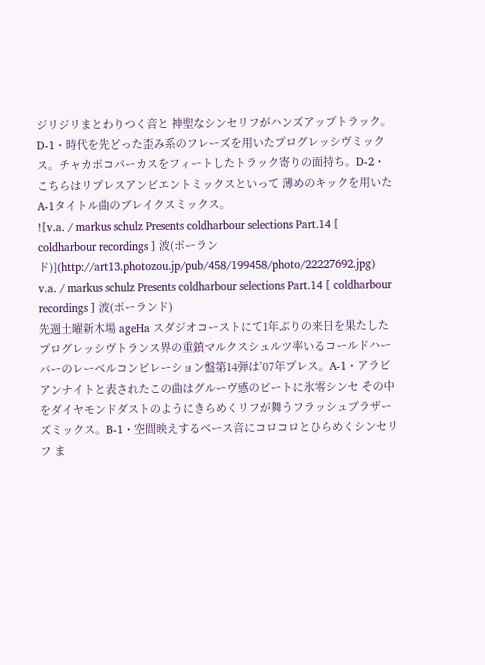ジリジリまとわりつく音と 神聖なシンセリフがハンズアップトラック。D-1・時代を先どった歪み系のフレーズを用いたプログレッシヴミックス。チャカポコパーカスをフィートしたトラック寄りの面持ち。D-2・こちらはリプレスアンビエントミックスといって 薄めのキックを用いたA-1タイトル曲のブレイクスミックス。
![v.a. / markus schulz Presents coldharbour selections Part.14 [ coldharbour recordings ] 波(ポーランド)](http://art13.photozou.jp/pub/458/199458/photo/22227692.jpg)
v.a. / markus schulz Presents coldharbour selections Part.14 [ coldharbour recordings ] 波(ポーランド)
先週土曜新木場 ageHa スダジオコーストにて1年ぶりの来日を果たしたプログレッシヴトランス界の重鎮マルクスシュルツ率いるコールドハーバーのレーベルコンピレーション盤第14弾は’07年プレス。A-1・アラビアンナイトと表されたこの曲はグルーヴ感のビートに氷零シンセ その中をダイヤモンドダストのようにきらめくリフが舞うフラッシュブラザーズミックス。B-1・空間映えするベース音にコロコロとひらめくシンセリフ ま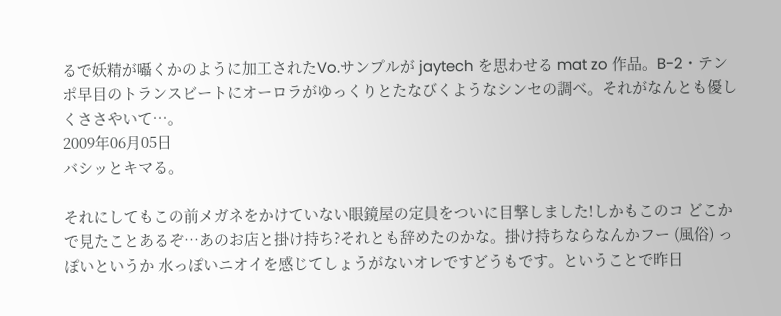るで妖精が囁くかのように加工されたVo.サンプルが jaytech を思わせる mat zo 作品。B-2・テンポ早目のトランスビートにオーロラがゆっくりとたなびくようなシンセの調べ。それがなんとも優しくささやいて…。
2009年06月05日
バシッとキマる。

それにしてもこの前メガネをかけていない眼鏡屋の定員をついに目撃しました!しかもこのコ どこかで見たことあるぞ…あのお店と掛け持ち?それとも辞めたのかな。掛け持ちならなんかフー (風俗) っぽいというか 水っぽいニオイを感じてしょうがないオレですどうもです。ということで昨日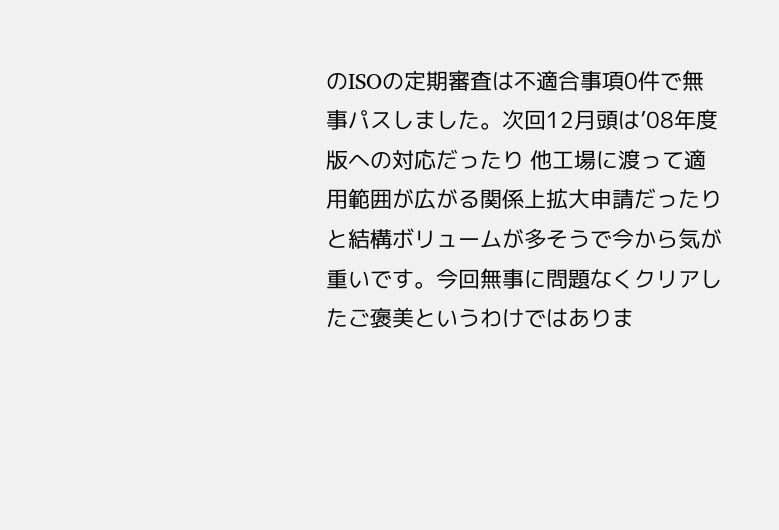のISOの定期審査は不適合事項0件で無事パスしました。次回12月頭は’08年度版への対応だったり 他工場に渡って適用範囲が広がる関係上拡大申請だったりと結構ボリュームが多そうで今から気が重いです。今回無事に問題なくクリアしたご褒美というわけではありま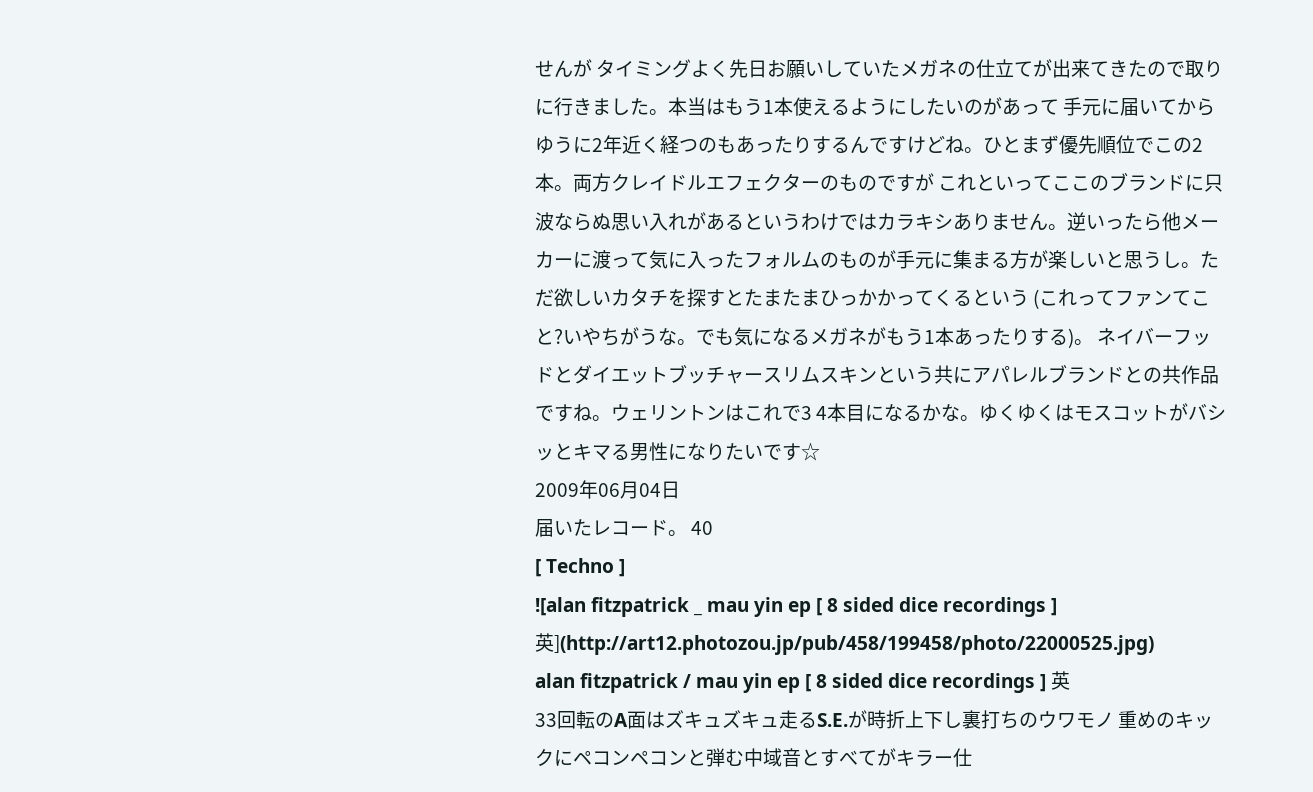せんが タイミングよく先日お願いしていたメガネの仕立てが出来てきたので取りに行きました。本当はもう1本使えるようにしたいのがあって 手元に届いてからゆうに2年近く経つのもあったりするんですけどね。ひとまず優先順位でこの2本。両方クレイドルエフェクターのものですが これといってここのブランドに只波ならぬ思い入れがあるというわけではカラキシありません。逆いったら他メーカーに渡って気に入ったフォルムのものが手元に集まる方が楽しいと思うし。ただ欲しいカタチを探すとたまたまひっかかってくるという (これってファンてこと?いやちがうな。でも気になるメガネがもう1本あったりする)。 ネイバーフッドとダイエットブッチャースリムスキンという共にアパレルブランドとの共作品ですね。ウェリントンはこれで3 4本目になるかな。ゆくゆくはモスコットがバシッとキマる男性になりたいです☆
2009年06月04日
届いたレコード。 40
[ Techno ]
![alan fitzpatrick _ mau yin ep [ 8 sided dice recordings ] 英](http://art12.photozou.jp/pub/458/199458/photo/22000525.jpg)
alan fitzpatrick / mau yin ep [ 8 sided dice recordings ] 英
33回転のA面はズキュズキュ走るS.E.が時折上下し裏打ちのウワモノ 重めのキックにペコンペコンと弾む中域音とすべてがキラー仕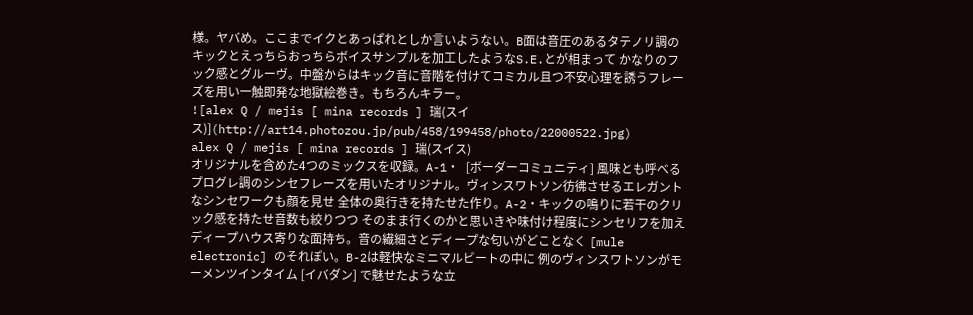様。ヤバめ。ここまでイクとあっぱれとしか言いようない。B面は音圧のあるタテノリ調のキックとえっちらおっちらボイスサンプルを加工したようなS.E.とが相まって かなりのフック感とグルーヴ。中盤からはキック音に音階を付けてコミカル且つ不安心理を誘うフレーズを用い一触即発な地獄絵巻き。もちろんキラー。
![alex Q / mejis [ mina records ] 瑞(スイス)](http://art14.photozou.jp/pub/458/199458/photo/22000522.jpg)
alex Q / mejis [ mina records ] 瑞(スイス)
オリジナルを含めた4つのミックスを収録。A-1・ [ボーダーコミュニティ] 風味とも呼べるプログレ調のシンセフレーズを用いたオリジナル。ヴィンスワトソン彷彿させるエレガントなシンセワークも顔を見せ 全体の奥行きを持たせた作り。A-2・キックの鳴りに若干のクリック感を持たせ音数も絞りつつ そのまま行くのかと思いきや味付け程度にシンセリフを加えディープハウス寄りな面持ち。音の繊細さとディープな匂いがどことなく [mule electronic] のそれぽい。B-2は軽快なミニマルビートの中に 例のヴィンスワトソンがモーメンツインタイム [イバダン] で魅せたような立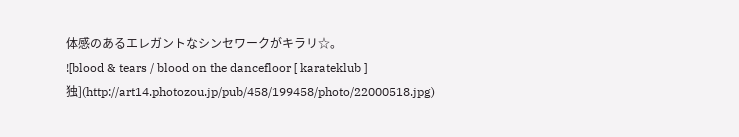体感のあるエレガントなシンセワークがキラリ☆。
![blood & tears / blood on the dancefloor [ karateklub ] 独](http://art14.photozou.jp/pub/458/199458/photo/22000518.jpg)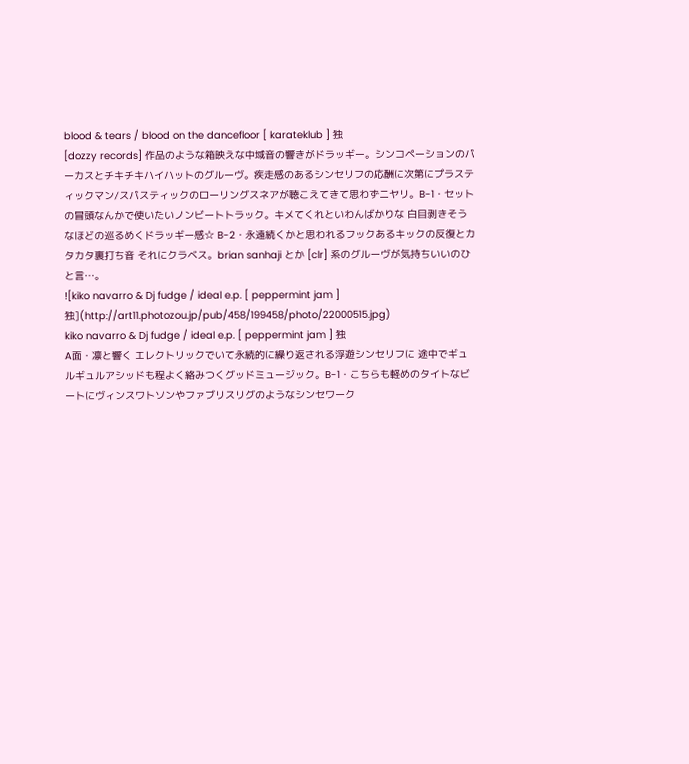blood & tears / blood on the dancefloor [ karateklub ] 独
[dozzy records] 作品のような箱映えな中域音の響きがドラッギー。シンコペーションのパーカスとチキチキハイハットのグルーヴ。疾走感のあるシンセリフの応酬に次第にプラスティックマン/スパスティックのローリングスネアが聴こえてきて思わずニヤリ。B-1・セットの冒頭なんかで使いたいノンビートトラック。キメてくれといわんばかりな 白目剥きそうなほどの巡るめくドラッギー感☆ B-2・永遠続くかと思われるフックあるキックの反復とカタカタ裏打ち音 それにクラベス。brian sanhaji とか [clr] 系のグルーヴが気持ちいいのひと言…。
![kiko navarro & Dj fudge / ideal e.p. [ peppermint jam ] 独](http://art11.photozou.jp/pub/458/199458/photo/22000515.jpg)
kiko navarro & Dj fudge / ideal e.p. [ peppermint jam ] 独
A面・凛と響く エレクトリックでいて永続的に繰り返される浮遊シンセリフに 途中でギュルギュルアシッドも程よく絡みつくグッドミュージック。B-1・こちらも軽めのタイトなビートにヴィンスワトソンやファブリスリグのようなシンセワーク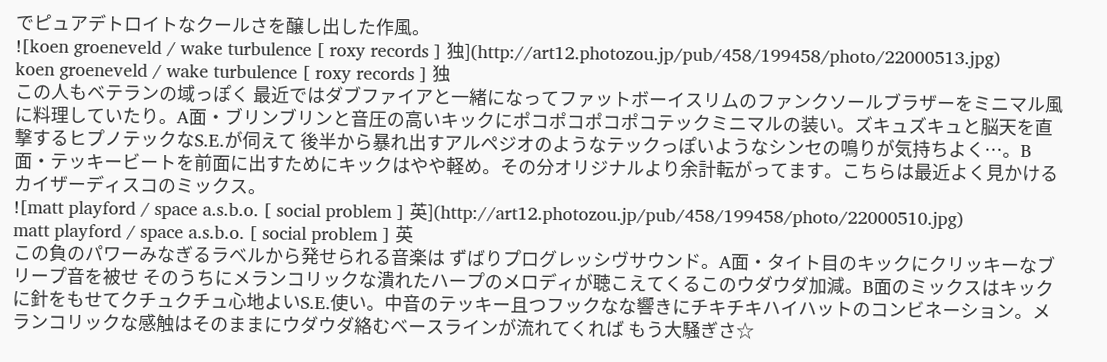でピュアデトロイトなクールさを醸し出した作風。
![koen groeneveld / wake turbulence [ roxy records ] 独](http://art12.photozou.jp/pub/458/199458/photo/22000513.jpg)
koen groeneveld / wake turbulence [ roxy records ] 独
この人もベテランの域っぽく 最近ではダブファイアと一緒になってファットボーイスリムのファンクソールブラザーをミニマル風に料理していたり。A面・ブリンブリンと音圧の高いキックにポコポコポコポコテックミニマルの装い。ズキュズキュと脳天を直撃するヒプノテックなS.E.が伺えて 後半から暴れ出すアルペジオのようなテックっぽいようなシンセの鳴りが気持ちよく…。B面・テッキービートを前面に出すためにキックはやや軽め。その分オリジナルより余計転がってます。こちらは最近よく見かけるカイザーディスコのミックス。
![matt playford / space a.s.b.o. [ social problem ] 英](http://art12.photozou.jp/pub/458/199458/photo/22000510.jpg)
matt playford / space a.s.b.o. [ social problem ] 英
この負のパワーみなぎるラベルから発せられる音楽は ずばりプログレッシヴサウンド。A面・タイト目のキックにクリッキーなブリープ音を被せ そのうちにメランコリックな潰れたハープのメロディが聴こえてくるこのウダウダ加減。B面のミックスはキックに針をもせてクチュクチュ心地よいS.E.使い。中音のテッキー且つフックなな響きにチキチキハイハットのコンビネーション。メランコリックな感触はそのままにウダウダ絡むベースラインが流れてくれば もう大騒ぎさ☆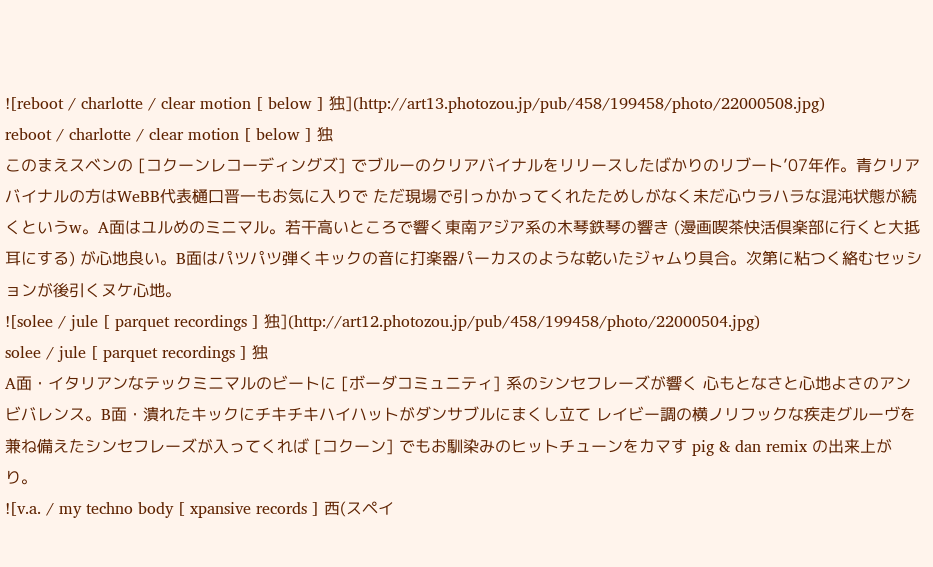![reboot / charlotte / clear motion [ below ] 独](http://art13.photozou.jp/pub/458/199458/photo/22000508.jpg)
reboot / charlotte / clear motion [ below ] 独
このまえスベンの [コクーンレコーディングズ] でブルーのクリアバイナルをリリースしたばかりのリブート’07年作。青クリアバイナルの方はWeBB代表樋口晋一もお気に入りで ただ現場で引っかかってくれたためしがなく未だ心ウラハラな混沌状態が続くというw。A面はユルめのミニマル。若干高いところで響く東南アジア系の木琴鉄琴の響き (漫画喫茶快活倶楽部に行くと大抵耳にする) が心地良い。B面はパツパツ弾くキックの音に打楽器パーカスのような乾いたジャムり具合。次第に粘つく絡むセッションが後引くヌケ心地。
![solee / jule [ parquet recordings ] 独](http://art12.photozou.jp/pub/458/199458/photo/22000504.jpg)
solee / jule [ parquet recordings ] 独
A面・イタリアンなテックミニマルのビートに [ボーダコミュニティ] 系のシンセフレーズが響く 心もとなさと心地よさのアンビバレンス。B面・潰れたキックにチキチキハイハットがダンサブルにまくし立て レイビー調の横ノリフックな疾走グルーヴを兼ね備えたシンセフレーズが入ってくれば [コクーン] でもお馴染みのヒットチューンをカマす pig & dan remix の出来上がり。
![v.a. / my techno body [ xpansive records ] 西(スペイ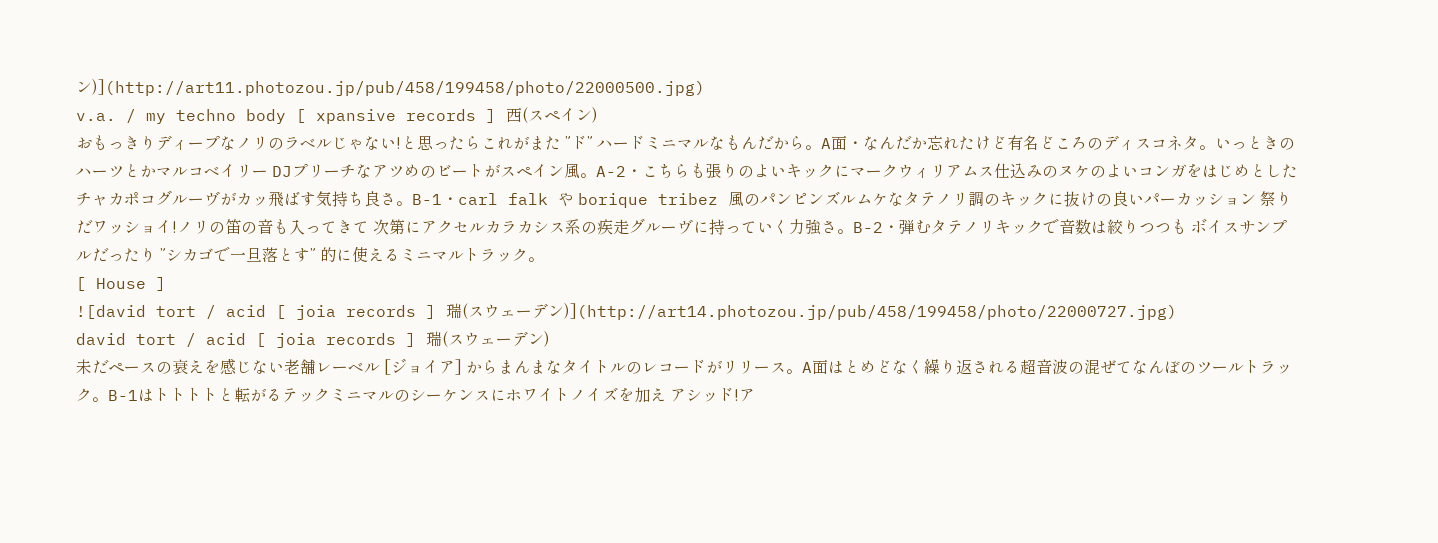ン)](http://art11.photozou.jp/pub/458/199458/photo/22000500.jpg)
v.a. / my techno body [ xpansive records ] 西(スペイン)
おもっきりディープなノリのラベルじゃない!と思ったらこれがまた ”ド” ハードミニマルなもんだから。A面・なんだか忘れたけど有名どころのディスコネタ。いっときのハーツとかマルコベイリー DJプリーチなアツめのビートがスペイン風。A-2・こちらも張りのよいキックにマークウィリアムス仕込みのヌケのよいコンガをはじめとしたチャカポコグルーヴがカッ飛ばす気持ち良さ。B-1・carl falk や borique tribez 風のパンピンズルムケなタテノリ調のキックに抜けの良いパーカッション 祭りだワッショイ!ノリの笛の音も入ってきて 次第にアクセルカラカシス系の疾走グルーヴに持っていく力強さ。B-2・弾むタテノリキックで音数は絞りつつも ボイスサンプルだったり ”シカゴで一旦落とす” 的に使えるミニマルトラック。
[ House ]
![david tort / acid [ joia records ] 瑞(スウェーデン)](http://art14.photozou.jp/pub/458/199458/photo/22000727.jpg)
david tort / acid [ joia records ] 瑞(スウェーデン)
未だペースの衰えを感じない老舗レーベル [ジョイア] からまんまなタイトルのレコードがリリース。A面はとめどなく繰り返される超音波の混ぜてなんぼのツールトラック。B-1はトトトトと転がるテックミニマルのシーケンスにホワイトノイズを加え アシッド!ア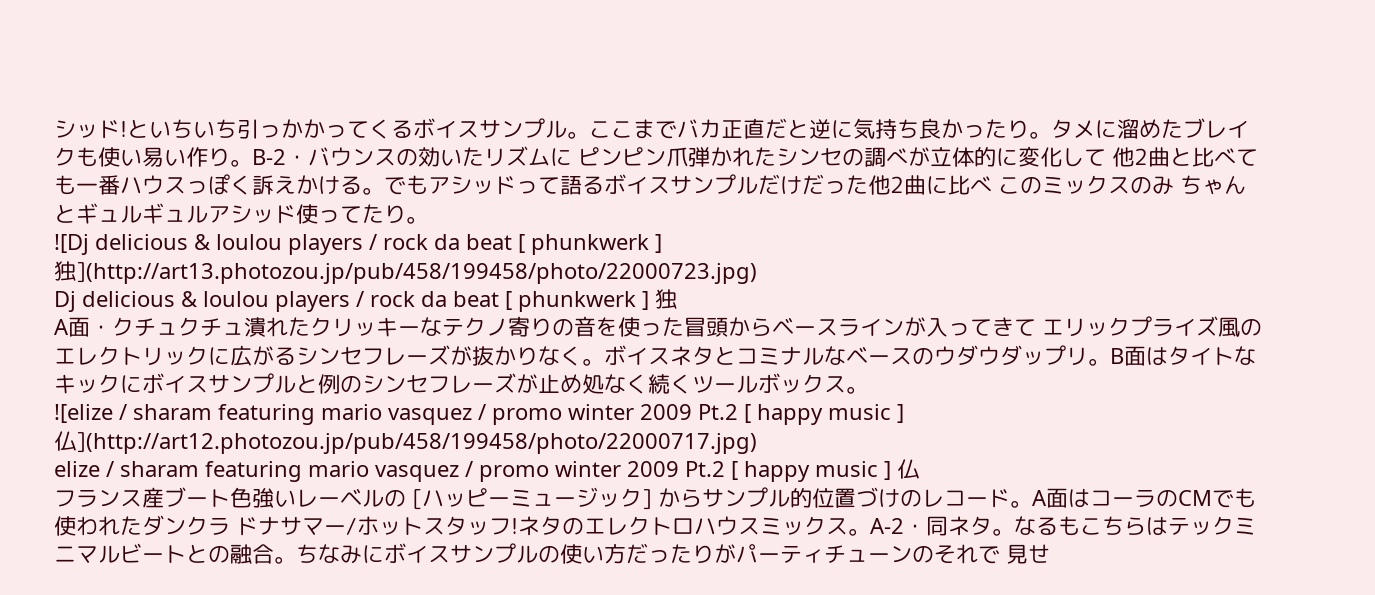シッド!といちいち引っかかってくるボイスサンプル。ここまでバカ正直だと逆に気持ち良かったり。タメに溜めたブレイクも使い易い作り。B-2・バウンスの効いたリズムに ピンピン爪弾かれたシンセの調べが立体的に変化して 他2曲と比べても一番ハウスっぽく訴えかける。でもアシッドって語るボイスサンプルだけだった他2曲に比べ このミックスのみ ちゃんとギュルギュルアシッド使ってたり。
![Dj delicious & loulou players / rock da beat [ phunkwerk ] 独](http://art13.photozou.jp/pub/458/199458/photo/22000723.jpg)
Dj delicious & loulou players / rock da beat [ phunkwerk ] 独
A面・クチュクチュ潰れたクリッキーなテクノ寄りの音を使った冒頭からベースラインが入ってきて エリックプライズ風のエレクトリックに広がるシンセフレーズが抜かりなく。ボイスネタとコミナルなベースのウダウダップリ。B面はタイトなキックにボイスサンプルと例のシンセフレーズが止め処なく続くツールボックス。
![elize / sharam featuring mario vasquez / promo winter 2009 Pt.2 [ happy music ] 仏](http://art12.photozou.jp/pub/458/199458/photo/22000717.jpg)
elize / sharam featuring mario vasquez / promo winter 2009 Pt.2 [ happy music ] 仏
フランス産ブート色強いレーベルの [ハッピーミュージック] からサンプル的位置づけのレコード。A面はコーラのCMでも使われたダンクラ ドナサマー/ホットスタッフ!ネタのエレクトロハウスミックス。A-2・同ネタ。なるもこちらはテックミニマルビートとの融合。ちなみにボイスサンプルの使い方だったりがパーティチューンのそれで 見せ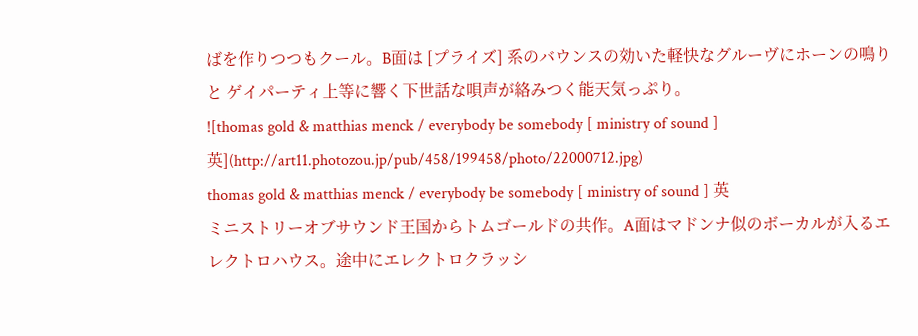ばを作りつつもクール。B面は [プライズ] 系のバウンスの効いた軽快なグルーヴにホーンの鳴りと ゲイパーティ上等に響く下世話な唄声が絡みつく能天気っぷり。
![thomas gold & matthias menck / everybody be somebody [ ministry of sound ] 英](http://art11.photozou.jp/pub/458/199458/photo/22000712.jpg)
thomas gold & matthias menck / everybody be somebody [ ministry of sound ] 英
ミニストリーオブサウンド王国からトムゴールドの共作。A面はマドンナ似のボーカルが入るエレクトロハウス。途中にエレクトロクラッシ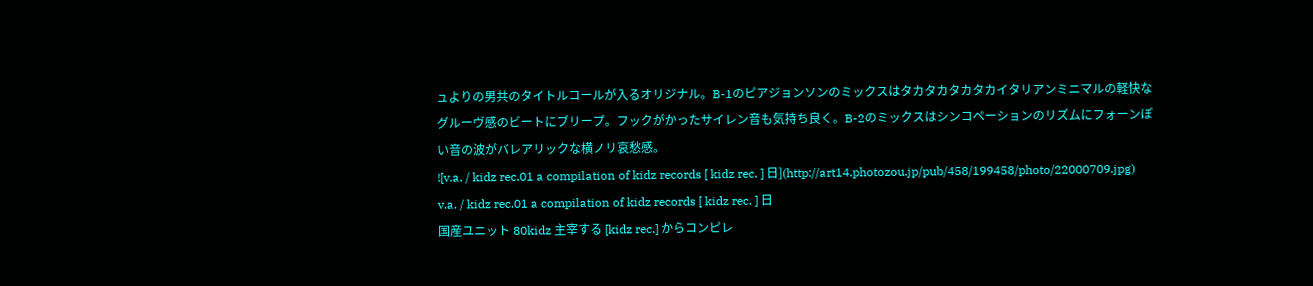ュよりの男共のタイトルコールが入るオリジナル。B-1のピアジョンソンのミックスはタカタカタカタカイタリアンミニマルの軽快なグルーヴ感のビートにブリープ。フックがかったサイレン音も気持ち良く。B-2のミックスはシンコペーションのリズムにフォーンぽい音の波がバレアリックな横ノリ哀愁感。
![v.a. / kidz rec.01 a compilation of kidz records [ kidz rec. ] 日](http://art14.photozou.jp/pub/458/199458/photo/22000709.jpg)
v.a. / kidz rec.01 a compilation of kidz records [ kidz rec. ] 日
国産ユニット 80kidz 主宰する [kidz rec.] からコンピレ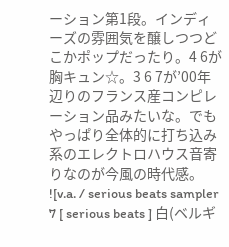ーション第1段。インディーズの雰囲気を醸しつつどこかポップだったり。4 6が胸キュン☆。3 6 7が’00年辺りのフランス産コンピレーション品みたいな。でもやっぱり全体的に打ち込み系のエレクトロハウス音寄りなのが今風の時代感。
![v.a. / serious beats sampler 7 [ serious beats ] 白(ベルギ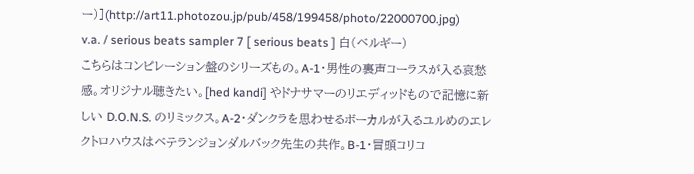ー)](http://art11.photozou.jp/pub/458/199458/photo/22000700.jpg)
v.a. / serious beats sampler 7 [ serious beats ] 白(ベルギー)
こちらはコンピレーション盤のシリーズもの。A-1・男性の裏声コーラスが入る哀愁感。オリジナル聴きたい。[hed kandi] やドナサマーのリエディッドもので記憶に新しい D.O.N.S. のリミックス。A-2・ダンクラを思わせるボーカルが入るユルめのエレクトロハウスはベテランジョンダルバック先生の共作。B-1・冒頭コリコ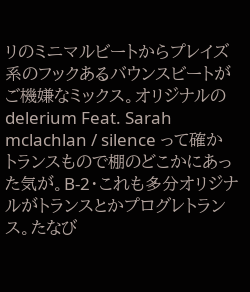リのミニマルビートからプレイズ系のフックあるバウンスビートがご機嫌なミックス。オリジナルの delerium Feat. Sarah mclachlan / silence って確かトランスもので棚のどこかにあった気が。B-2・これも多分オリジナルがトランスとかプログレトランス。たなび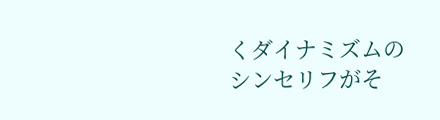くダイナミズムのシンセリフがそ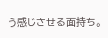う感じさせる面持ち。